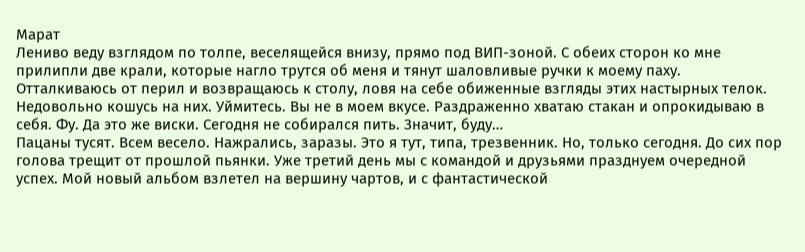Марат
Лениво веду взглядом по толпе, веселящейся внизу, прямо под ВИП-зоной. С обеих сторон ко мне прилипли две крали, которые нагло трутся об меня и тянут шаловливые ручки к моему паху. Отталкиваюсь от перил и возвращаюсь к столу, ловя на себе обиженные взгляды этих настырных телок. Недовольно кошусь на них. Уймитесь. Вы не в моем вкусе. Раздраженно хватаю стакан и опрокидываю в себя. Фу. Да это же виски. Сегодня не собирался пить. Значит, буду…
Пацаны тусят. Всем весело. Нажрались, заразы. Это я тут, типа, трезвенник. Но, только сегодня. До сих пор голова трещит от прошлой пьянки. Уже третий день мы с командой и друзьями празднуем очередной успех. Мой новый альбом взлетел на вершину чартов, и с фантастической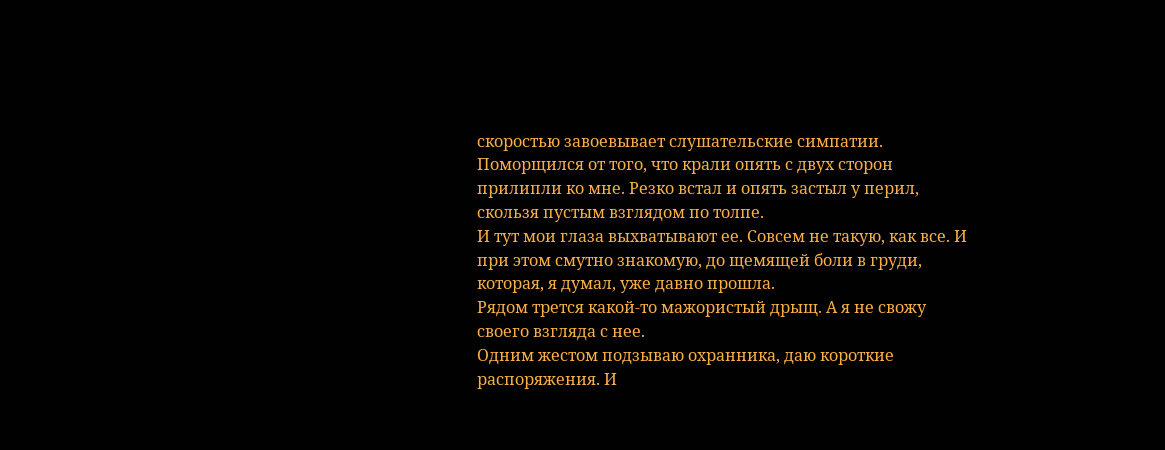скоростью завоевывает слушательские симпатии.
Поморщился от того, что крали опять с двух сторон прилипли ко мне. Резко встал и опять застыл у перил, скользя пустым взглядом по толпе.
И тут мои глаза выхватывают ее. Совсем не такую, как все. И при этом смутно знакомую, до щемящей боли в груди, которая, я думал, уже давно прошла.
Рядом трется какой-то мажористый дрыщ. А я не свожу своего взгляда с нее.
Одним жестом подзываю охранника, даю короткие распоряжения. И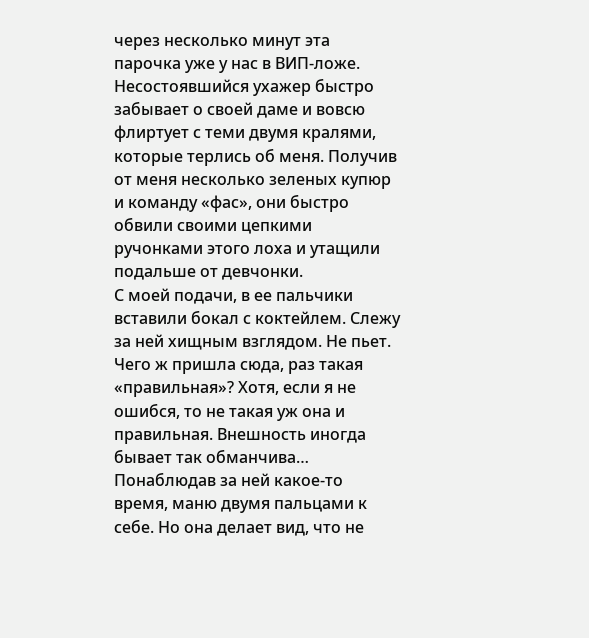через несколько минут эта парочка уже у нас в ВИП-ложе. Несостоявшийся ухажер быстро забывает о своей даме и вовсю флиртует с теми двумя кралями, которые терлись об меня. Получив от меня несколько зеленых купюр и команду «фас», они быстро обвили своими цепкими ручонками этого лоха и утащили подальше от девчонки.
С моей подачи, в ее пальчики вставили бокал с коктейлем. Слежу за ней хищным взглядом. Не пьет. Чего ж пришла сюда, раз такая «правильная»? Хотя, если я не ошибся, то не такая уж она и правильная. Внешность иногда бывает так обманчива…
Понаблюдав за ней какое-то время, маню двумя пальцами к себе. Но она делает вид, что не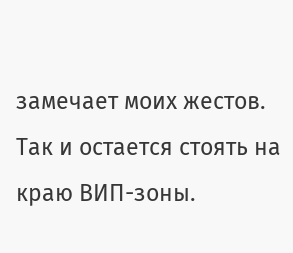замечает моих жестов. Так и остается стоять на краю ВИП-зоны.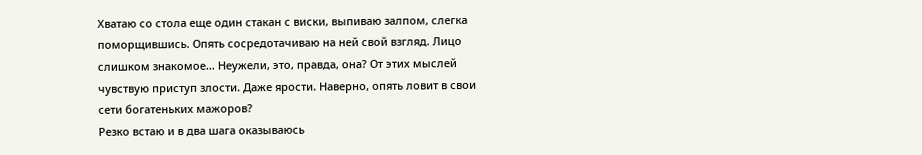Хватаю со стола еще один стакан с виски, выпиваю залпом, слегка поморщившись. Опять сосредотачиваю на ней свой взгляд. Лицо слишком знакомое… Неужели, это, правда, она? От этих мыслей чувствую приступ злости. Даже ярости. Наверно, опять ловит в свои сети богатеньких мажоров?
Резко встаю и в два шага оказываюсь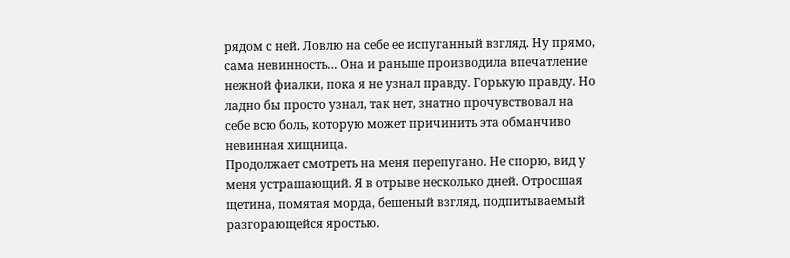рядом с ней. Ловлю на себе ее испуганный взгляд. Ну прямо, сама невинность… Она и раньше производила впечатление нежной фиалки, пока я не узнал правду. Горькую правду. Но ладно бы просто узнал, так нет, знатно прочувствовал на себе всю боль, которую может причинить эта обманчиво невинная хищница.
Продолжает смотреть на меня перепугано. Не спорю, вид у меня устрашающий. Я в отрыве несколько дней. Отросшая щетина, помятая морда, бешеный взгляд, подпитываемый разгорающейся яростью.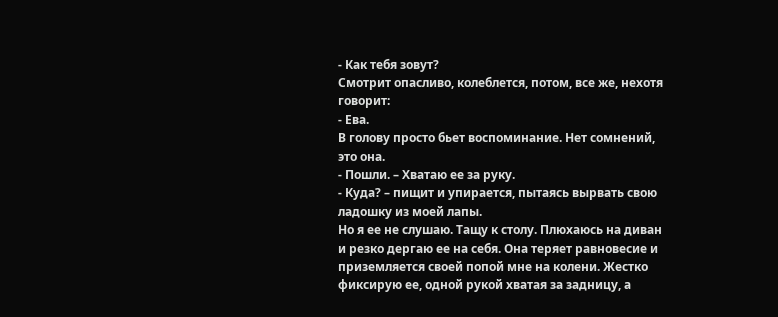- Как тебя зовут?
Смотрит опасливо, колеблется, потом, все же, нехотя говорит:
- Ева.
В голову просто бьет воспоминание. Нет сомнений, это она.
- Пошли. – Хватаю ее за руку.
- Куда? – пищит и упирается, пытаясь вырвать свою ладошку из моей лапы.
Но я ее не слушаю. Тащу к столу. Плюхаюсь на диван и резко дергаю ее на себя. Она теряет равновесие и приземляется своей попой мне на колени. Жестко фиксирую ее, одной рукой хватая за задницу, а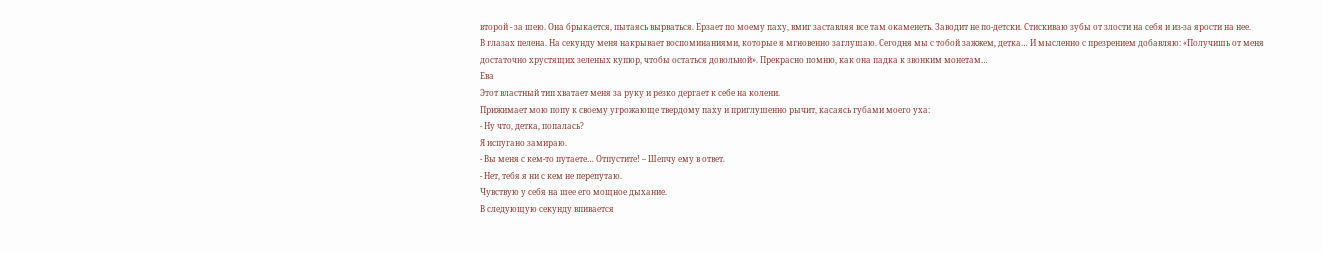второй - за шею. Она брыкается, пытаясь вырваться. Ерзает по моему паху, вмиг заставляя все там окаменеть. Заводит не по-детски. Стискиваю зубы от злости на себя и из-за ярости на нее.
В глазах пелена. На секунду меня накрывает воспоминаниями, которые я мгновенно заглушаю. Сегодня мы с тобой зажжем, детка… И мысленно с презрением добавляю: «Получишь от меня достаточно хрустящих зеленых купюр, чтобы остаться довольной». Прекрасно помню, как она падка к звонким монетам…
Ева
Этот властный тип хватает меня за руку и резко дергает к себе на колени.
Прижимает мою попу к своему угрожающе твердому паху и приглушенно рычит, касаясь губами моего уха:
- Ну что, детка, попалась?
Я испугано замираю.
- Вы меня с кем-то путаете… Отпустите! – Шепчу ему в ответ.
- Нет, тебя я ни с кем не перепутаю.
Чувствую у себя на шее его мощное дыхание.
В следующую секунду впивается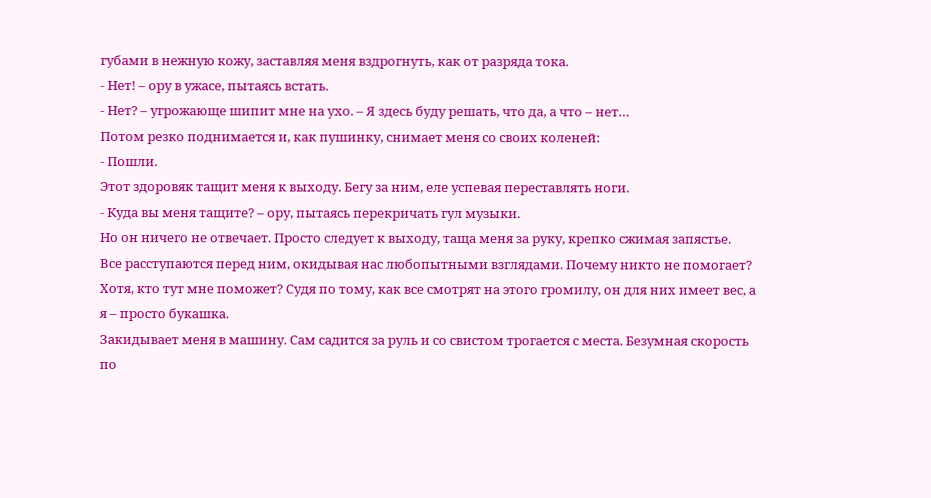губами в нежную кожу, заставляя меня вздрогнуть, как от разряда тока.
- Нет! – ору в ужасе, пытаясь встать.
- Нет? – угрожающе шипит мне на ухо. – Я здесь буду решать, что да, а что – нет…
Потом резко поднимается и, как пушинку, снимает меня со своих коленей:
- Пошли.
Этот здоровяк тащит меня к выходу. Бегу за ним, еле успевая переставлять ноги.
- Куда вы меня тащите? – ору, пытаясь перекричать гул музыки.
Но он ничего не отвечает. Просто следует к выходу, таща меня за руку, крепко сжимая запястье.
Все расступаются перед ним, окидывая нас любопытными взглядами. Почему никто не помогает? Хотя, кто тут мне поможет? Судя по тому, как все смотрят на этого громилу, он для них имеет вес, а я – просто букашка.
Закидывает меня в машину. Сам садится за руль и со свистом трогается с места. Безумная скорость по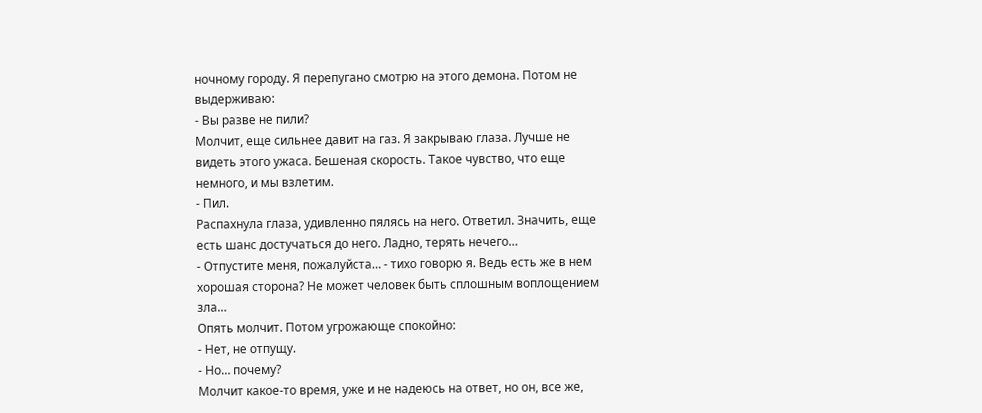ночному городу. Я перепугано смотрю на этого демона. Потом не выдерживаю:
- Вы разве не пили?
Молчит, еще сильнее давит на газ. Я закрываю глаза. Лучше не видеть этого ужаса. Бешеная скорость. Такое чувство, что еще немного, и мы взлетим.
- Пил.
Распахнула глаза, удивленно пялясь на него. Ответил. Значить, еще есть шанс достучаться до него. Ладно, терять нечего…
- Отпустите меня, пожалуйста… - тихо говорю я. Ведь есть же в нем хорошая сторона? Не может человек быть сплошным воплощением зла…
Опять молчит. Потом угрожающе спокойно:
- Нет, не отпущу.
- Но… почему?
Молчит какое-то время, уже и не надеюсь на ответ, но он, все же,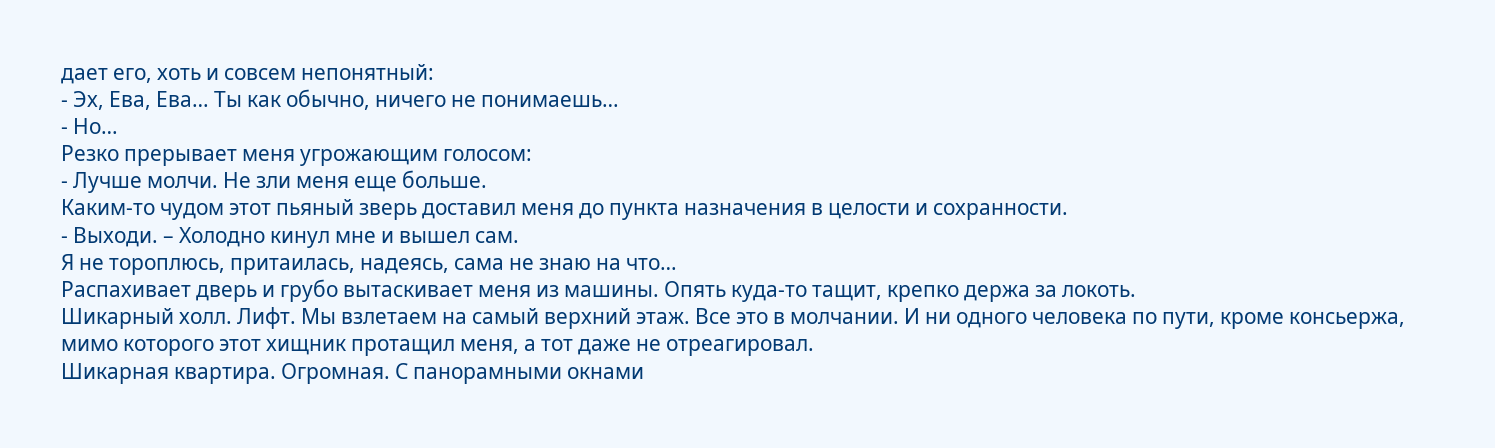дает его, хоть и совсем непонятный:
- Эх, Ева, Ева… Ты как обычно, ничего не понимаешь…
- Но…
Резко прерывает меня угрожающим голосом:
- Лучше молчи. Не зли меня еще больше.
Каким-то чудом этот пьяный зверь доставил меня до пункта назначения в целости и сохранности.
- Выходи. – Холодно кинул мне и вышел сам.
Я не тороплюсь, притаилась, надеясь, сама не знаю на что…
Распахивает дверь и грубо вытаскивает меня из машины. Опять куда-то тащит, крепко держа за локоть.
Шикарный холл. Лифт. Мы взлетаем на самый верхний этаж. Все это в молчании. И ни одного человека по пути, кроме консьержа, мимо которого этот хищник протащил меня, а тот даже не отреагировал.
Шикарная квартира. Огромная. С панорамными окнами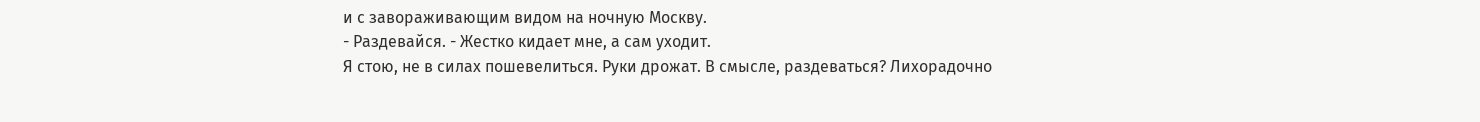и с завораживающим видом на ночную Москву.
- Раздевайся. - Жестко кидает мне, а сам уходит.
Я стою, не в силах пошевелиться. Руки дрожат. В смысле, раздеваться? Лихорадочно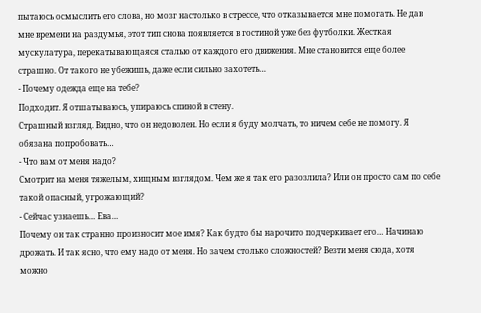пытаюсь осмыслить его слова, но мозг настолько в стрессе, что отказывается мне помогать. Не дав мне времени на раздумья, этот тип снова появляется в гостиной уже без футболки. Жесткая мускулатура, перекатывающаяся сталью от каждого его движения. Мне становится еще более страшно. От такого не убежишь, даже если сильно захотеть…
- Почему одежда еще на тебе?
Подходит. Я отшатываюсь, упираюсь спиной в стену.
Страшный взгляд. Видно, что он недоволен. Но если я буду молчать, то ничем себе не помогу. Я обязана попробовать…
- Что вам от меня надо?
Смотрит на меня тяжелым, хищным взглядом. Чем же я так его разозлила? Или он просто сам по себе такой опасный, угрожающий?
- Сейчас узнаешь… Ева…
Почему он так странно произносит мое имя? Как будто бы нарочито подчеркивает его… Начинаю дрожать. И так ясно, что ему надо от меня. Но зачем столько сложностей? Везти меня сюда, хотя можно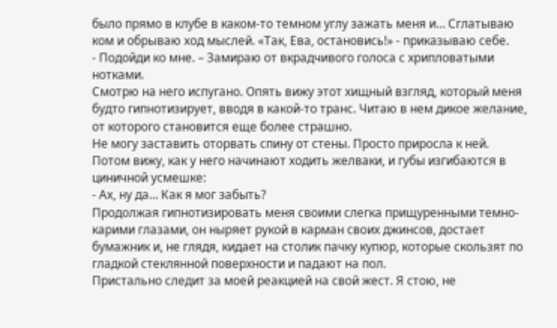было прямо в клубе в каком-то темном углу зажать меня и… Сглатываю ком и обрываю ход мыслей. «Так, Ева, остановись!» - приказываю себе.
- Подойди ко мне. – Замираю от вкрадчивого голоса с хрипловатыми нотками.
Смотрю на него испугано. Опять вижу этот хищный взгляд, который меня будто гипнотизирует, вводя в какой-то транс. Читаю в нем дикое желание, от которого становится еще более страшно.
Не могу заставить оторвать спину от стены. Просто приросла к ней.
Потом вижу, как у него начинают ходить желваки, и губы изгибаются в циничной усмешке:
- Ах, ну да… Как я мог забыть?
Продолжая гипнотизировать меня своими слегка прищуренными темно-карими глазами, он ныряет рукой в карман своих джинсов, достает бумажник и, не глядя, кидает на столик пачку купюр, которые скользят по гладкой стеклянной поверхности и падают на пол.
Пристально следит за моей реакцией на свой жест. Я стою, не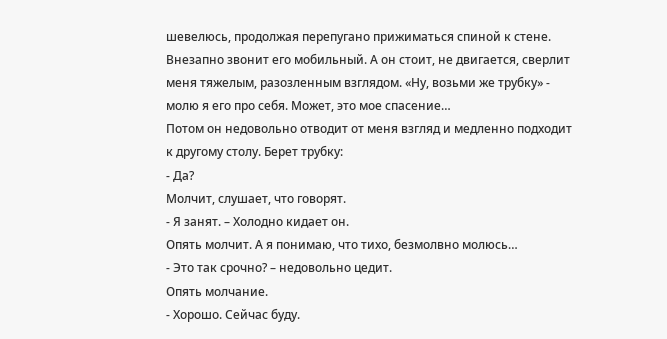шевелюсь, продолжая перепугано прижиматься спиной к стене.
Внезапно звонит его мобильный. А он стоит, не двигается, сверлит меня тяжелым, разозленным взглядом. «Ну, возьми же трубку» - молю я его про себя. Может, это мое спасение…
Потом он недовольно отводит от меня взгляд и медленно подходит к другому столу. Берет трубку:
- Да?
Молчит, слушает, что говорят.
- Я занят. – Холодно кидает он.
Опять молчит. А я понимаю, что тихо, безмолвно молюсь…
- Это так срочно? – недовольно цедит.
Опять молчание.
- Хорошо. Сейчас буду.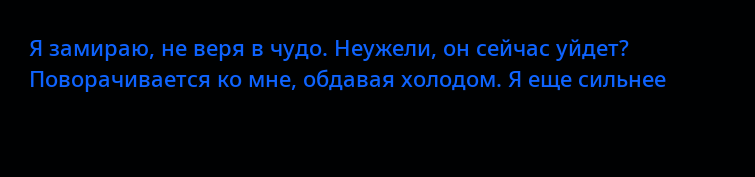Я замираю, не веря в чудо. Неужели, он сейчас уйдет?
Поворачивается ко мне, обдавая холодом. Я еще сильнее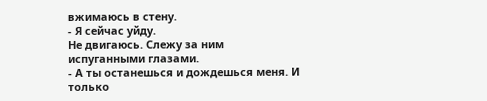вжимаюсь в стену.
- Я сейчас уйду.
Не двигаюсь. Слежу за ним испуганными глазами.
- А ты останешься и дождешься меня. И только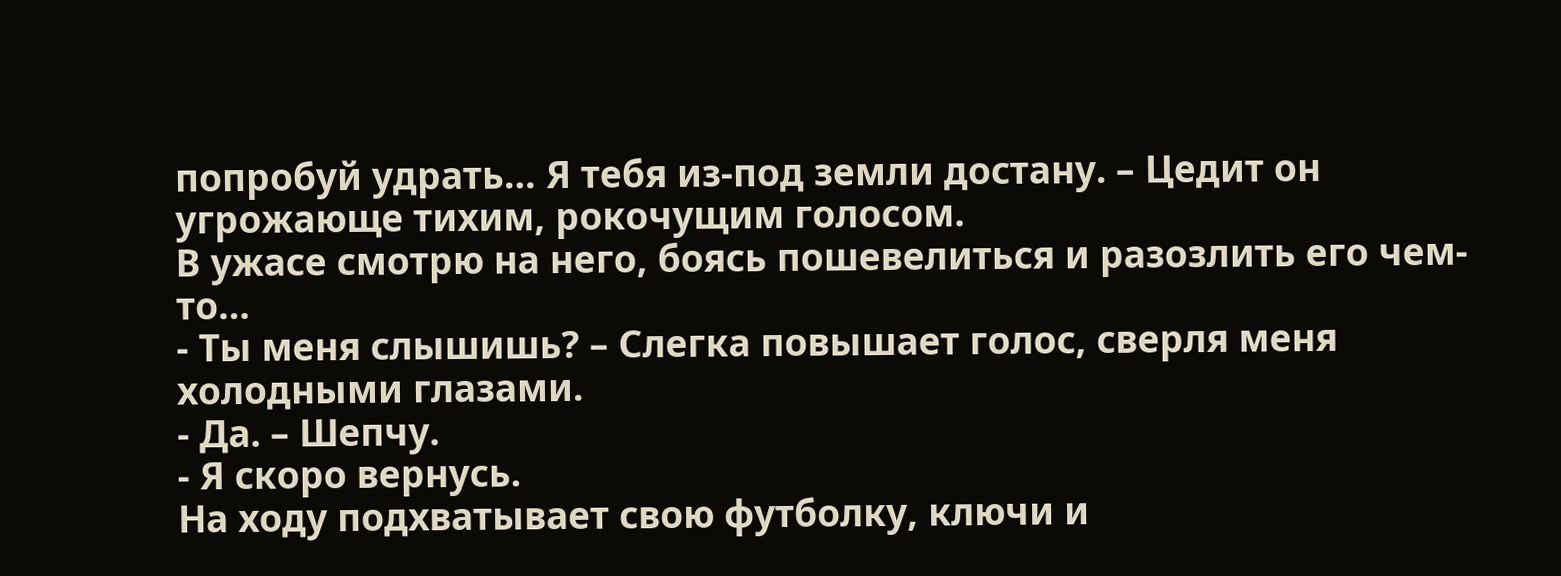попробуй удрать… Я тебя из-под земли достану. – Цедит он угрожающе тихим, рокочущим голосом.
В ужасе смотрю на него, боясь пошевелиться и разозлить его чем-то…
- Ты меня слышишь? – Слегка повышает голос, сверля меня холодными глазами.
- Да. – Шепчу.
- Я скоро вернусь.
На ходу подхватывает свою футболку, ключи и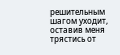решительным шагом уходит, оставив меня трястись от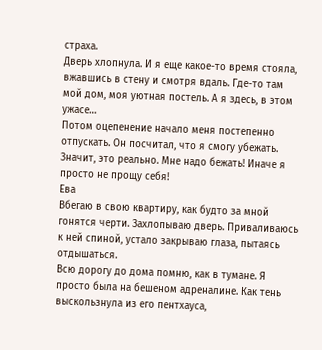страха.
Дверь хлопнула. И я еще какое-то время стояла, вжавшись в стену и смотря вдаль. Где-то там мой дом, моя уютная постель. А я здесь, в этом ужасе…
Потом оцепенение начало меня постепенно отпускать. Он посчитал, что я смогу убежать. Значит, это реально. Мне надо бежать! Иначе я просто не прощу себя!
Ева
Вбегаю в свою квартиру, как будто за мной гонятся черти. Захлопываю дверь. Приваливаюсь к ней спиной, устало закрываю глаза, пытаясь отдышаться.
Всю дорогу до дома помню, как в тумане. Я просто была на бешеном адреналине. Как тень выскользнула из его пентхауса,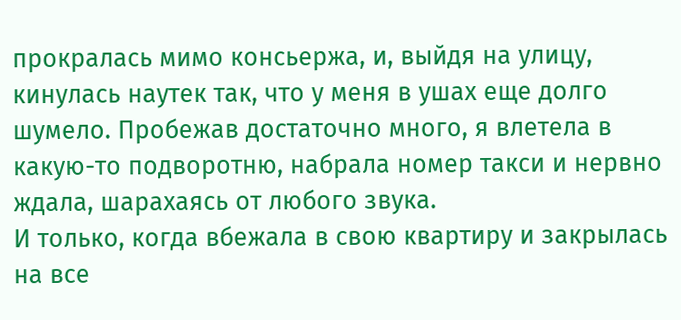прокралась мимо консьержа, и, выйдя на улицу, кинулась наутек так, что у меня в ушах еще долго шумело. Пробежав достаточно много, я влетела в какую-то подворотню, набрала номер такси и нервно ждала, шарахаясь от любого звука.
И только, когда вбежала в свою квартиру и закрылась на все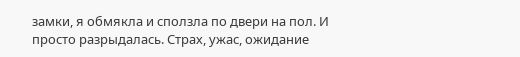замки, я обмякла и сползла по двери на пол. И просто разрыдалась. Страх, ужас, ожидание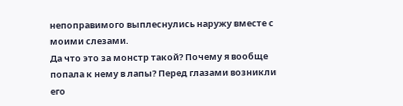непоправимого выплеснулись наружу вместе с моими слезами.
Да что это за монстр такой? Почему я вообще попала к нему в лапы? Перед глазами возникли его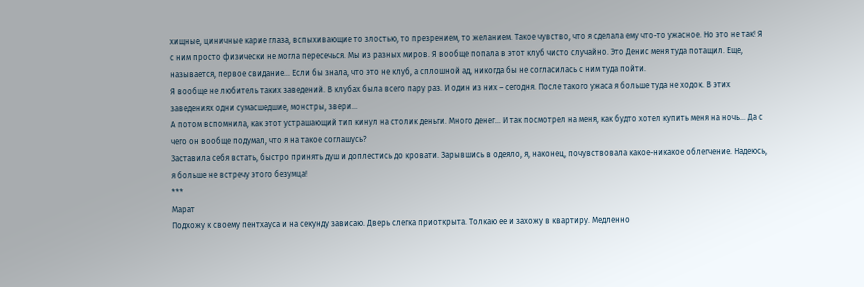хищные, циничные карие глаза, вспыхивающие то злостью, то презрением, то желанием. Такое чувство, что я сделала ему что-то ужасное. Но это не так! Я с ним просто физически не могла пересечься. Мы из разных миров. Я вообще попала в этот клуб чисто случайно. Это Денис меня туда потащил. Еще, называется, первое свидание… Если бы знала, что это не клуб, а сплошной ад, никогда бы не согласилась с ним туда пойти.
Я вообще не любитель таких заведений. В клубах была всего пару раз. И один из них – сегодня. После такого ужаса я больше туда не ходок. В этих заведениях одни сумасшедшие, монстры, звери…
А потом вспомнила, как этот устрашающий тип кинул на столик деньги. Много денег… И так посмотрел на меня, как будто хотел купить меня на ночь… Да с чего он вообще подумал, что я на такое соглашусь?
Заставила себя встать, быстро принять душ и доплестись до кровати. Зарывшись в одеяло, я, наконец, почувствовала какое-никакое облегчение. Надеюсь, я больше не встречу этого безумца!
***
Марат
Подхожу к своему пентхауса и на секунду зависаю. Дверь слегка приоткрыта. Толкаю ее и захожу в квартиру. Медленно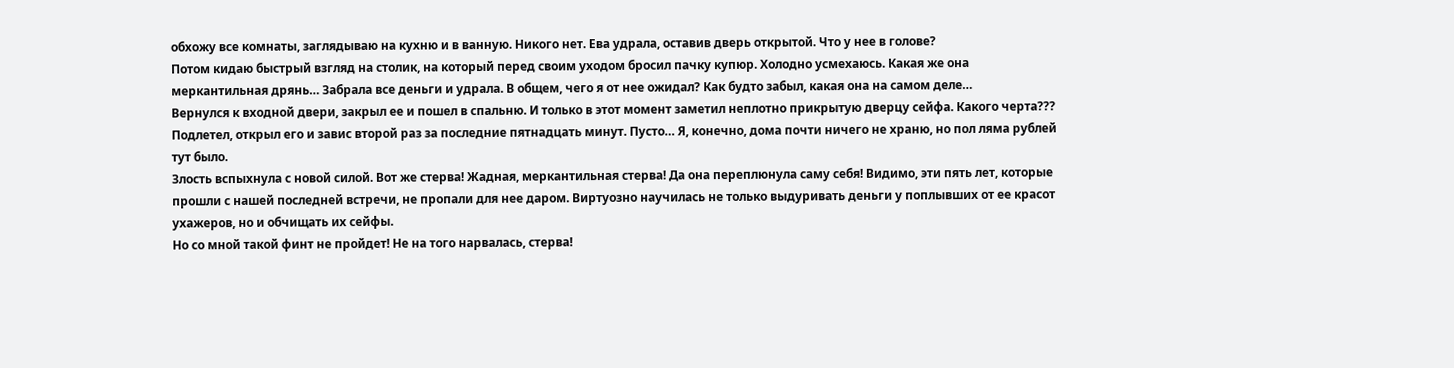обхожу все комнаты, заглядываю на кухню и в ванную. Никого нет. Ева удрала, оставив дверь открытой. Что у нее в голове?
Потом кидаю быстрый взгляд на столик, на который перед своим уходом бросил пачку купюр. Холодно усмехаюсь. Какая же она меркантильная дрянь… Забрала все деньги и удрала. В общем, чего я от нее ожидал? Как будто забыл, какая она на самом деле…
Вернулся к входной двери, закрыл ее и пошел в спальню. И только в этот момент заметил неплотно прикрытую дверцу сейфа. Какого черта??? Подлетел, открыл его и завис второй раз за последние пятнадцать минут. Пусто… Я, конечно, дома почти ничего не храню, но пол ляма рублей тут было.
Злость вспыхнула с новой силой. Вот же стерва! Жадная, меркантильная стерва! Да она переплюнула саму себя! Видимо, эти пять лет, которые прошли с нашей последней встречи, не пропали для нее даром. Виртуозно научилась не только выдуривать деньги у поплывших от ее красот ухажеров, но и обчищать их сейфы.
Но со мной такой финт не пройдет! Не на того нарвалась, стерва!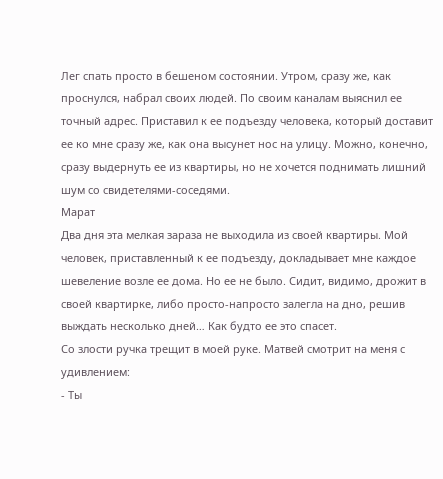Лег спать просто в бешеном состоянии. Утром, сразу же, как проснулся, набрал своих людей. По своим каналам выяснил ее точный адрес. Приставил к ее подъезду человека, который доставит ее ко мне сразу же, как она высунет нос на улицу. Можно, конечно, сразу выдернуть ее из квартиры, но не хочется поднимать лишний шум со свидетелями-соседями.
Марат
Два дня эта мелкая зараза не выходила из своей квартиры. Мой человек, приставленный к ее подъезду, докладывает мне каждое шевеление возле ее дома. Но ее не было. Сидит, видимо, дрожит в своей квартирке, либо просто-напросто залегла на дно, решив выждать несколько дней… Как будто ее это спасет.
Со злости ручка трещит в моей руке. Матвей смотрит на меня с удивлением:
- Ты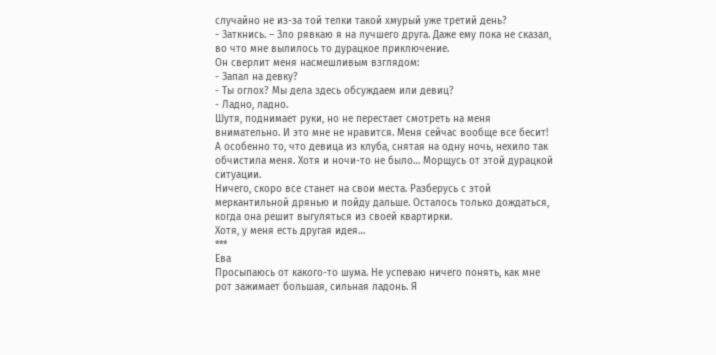случайно не из-за той телки такой хмурый уже третий день?
- Заткнись. – Зло рявкаю я на лучшего друга. Даже ему пока не сказал, во что мне вылилось то дурацкое приключение.
Он сверлит меня насмешливым взглядом:
- Запал на девку?
- Ты оглох? Мы дела здесь обсуждаем или девиц?
- Ладно, ладно.
Шутя, поднимает руки, но не перестает смотреть на меня внимательно. И это мне не нравится. Меня сейчас вообще все бесит! А особенно то, что девица из клуба, снятая на одну ночь, нехило так обчистила меня. Хотя и ночи-то не было… Морщусь от этой дурацкой ситуации.
Ничего, скоро все станет на свои места. Разберусь с этой меркантильной дрянью и пойду дальше. Осталось только дождаться, когда она решит выгуляться из своей квартирки.
Хотя, у меня есть другая идея…
***
Ева
Просыпаюсь от какого-то шума. Не успеваю ничего понять, как мне рот зажимает большая, сильная ладонь. Я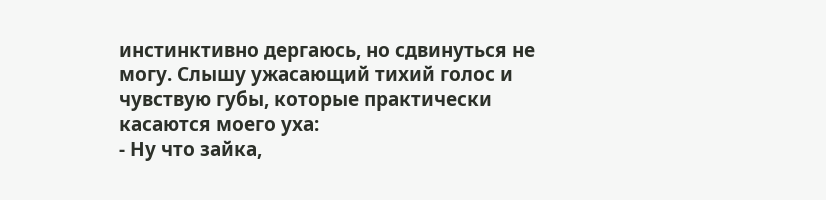инстинктивно дергаюсь, но сдвинуться не могу. Слышу ужасающий тихий голос и чувствую губы, которые практически касаются моего уха:
- Ну что зайка,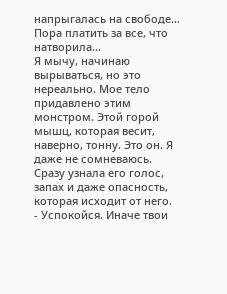напрыгалась на свободе… Пора платить за все, что натворила…
Я мычу, начинаю вырываться, но это нереально. Мое тело придавлено этим монстром. Этой горой мышц, которая весит, наверно, тонну. Это он. Я даже не сомневаюсь. Сразу узнала его голос, запах и даже опасность, которая исходит от него.
- Успокойся. Иначе твои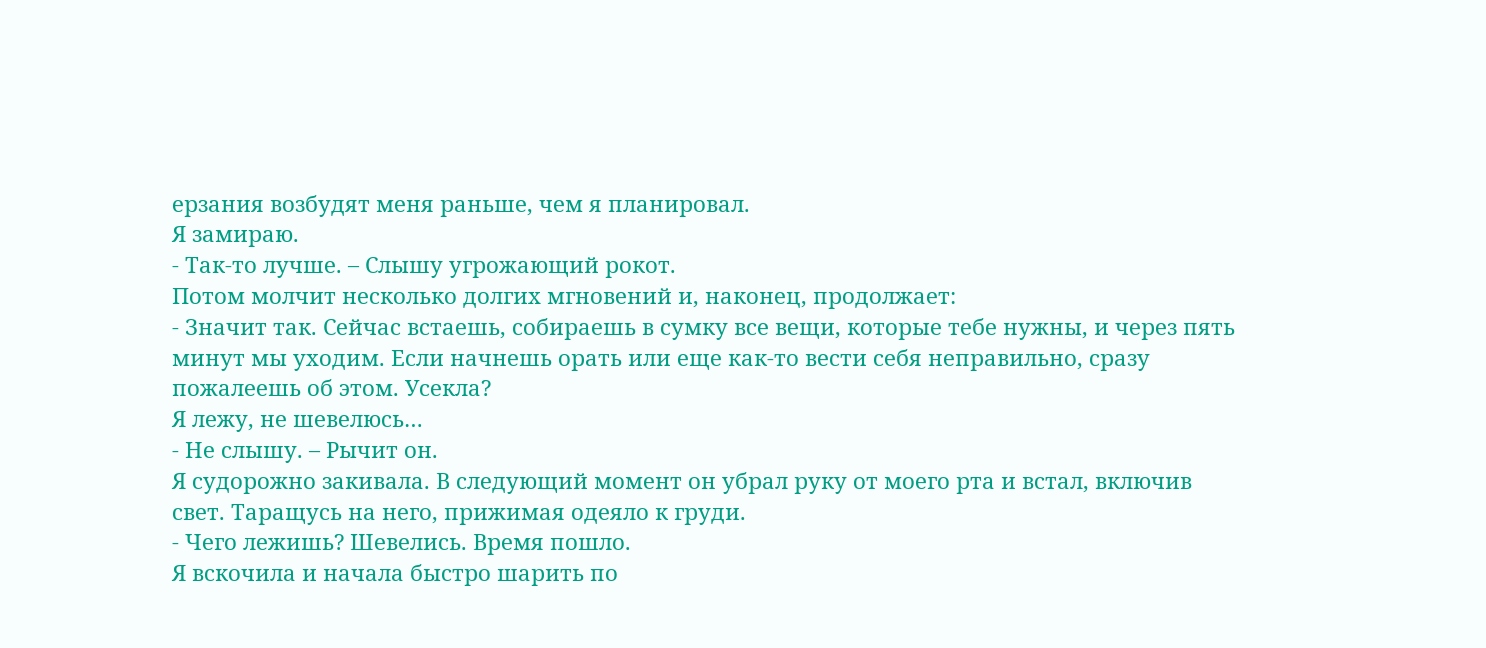ерзания возбудят меня раньше, чем я планировал.
Я замираю.
- Так-то лучше. – Слышу угрожающий рокот.
Потом молчит несколько долгих мгновений и, наконец, продолжает:
- Значит так. Сейчас встаешь, собираешь в сумку все вещи, которые тебе нужны, и через пять минут мы уходим. Если начнешь орать или еще как-то вести себя неправильно, сразу пожалеешь об этом. Усекла?
Я лежу, не шевелюсь…
- Не слышу. – Рычит он.
Я судорожно закивала. В следующий момент он убрал руку от моего рта и встал, включив свет. Таращусь на него, прижимая одеяло к груди.
- Чего лежишь? Шевелись. Время пошло.
Я вскочила и начала быстро шарить по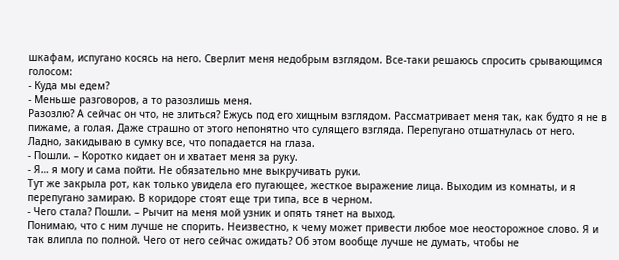шкафам, испугано косясь на него. Сверлит меня недобрым взглядом. Все-таки решаюсь спросить срывающимся голосом:
- Куда мы едем?
- Меньше разговоров, а то разозлишь меня.
Разозлю? А сейчас он что, не злиться? Ежусь под его хищным взглядом. Рассматривает меня так, как будто я не в пижаме, а голая. Даже страшно от этого непонятно что сулящего взгляда. Перепугано отшатнулась от него. Ладно, закидываю в сумку все, что попадается на глаза.
- Пошли. – Коротко кидает он и хватает меня за руку.
- Я… я могу и сама пойти. Не обязательно мне выкручивать руки.
Тут же закрыла рот, как только увидела его пугающее, жесткое выражение лица. Выходим из комнаты, и я перепугано замираю. В коридоре стоят еще три типа, все в черном.
- Чего стала? Пошли. – Рычит на меня мой узник и опять тянет на выход.
Понимаю, что с ним лучше не спорить. Неизвестно, к чему может привести любое мое неосторожное слово. Я и так влипла по полной. Чего от него сейчас ожидать? Об этом вообще лучше не думать, чтобы не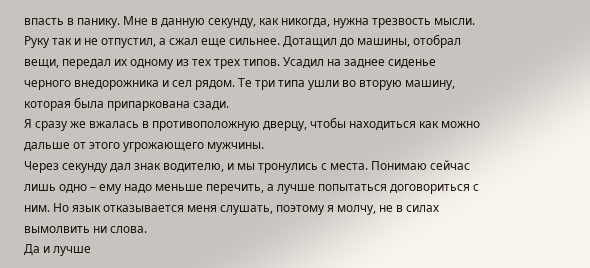впасть в панику. Мне в данную секунду, как никогда, нужна трезвость мысли.
Руку так и не отпустил, а сжал еще сильнее. Дотащил до машины, отобрал вещи, передал их одному из тех трех типов. Усадил на заднее сиденье черного внедорожника и сел рядом. Те три типа ушли во вторую машину, которая была припаркована сзади.
Я сразу же вжалась в противоположную дверцу, чтобы находиться как можно дальше от этого угрожающего мужчины.
Через секунду дал знак водителю, и мы тронулись с места. Понимаю сейчас лишь одно – ему надо меньше перечить, а лучше попытаться договориться с ним. Но язык отказывается меня слушать, поэтому я молчу, не в силах вымолвить ни слова.
Да и лучше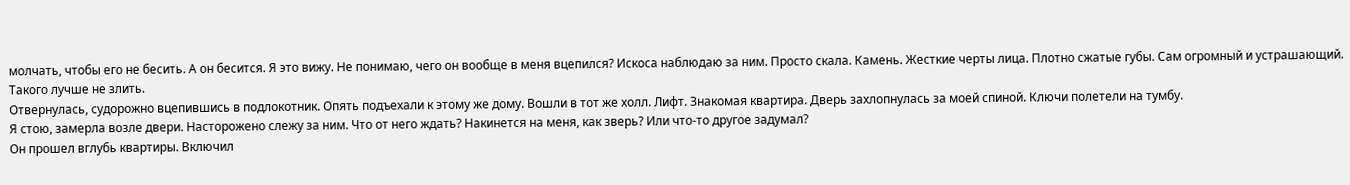молчать, чтобы его не бесить. А он бесится. Я это вижу. Не понимаю, чего он вообще в меня вцепился? Искоса наблюдаю за ним. Просто скала. Камень. Жесткие черты лица. Плотно сжатые губы. Сам огромный и устрашающий. Такого лучше не злить.
Отвернулась, судорожно вцепившись в подлокотник. Опять подъехали к этому же дому. Вошли в тот же холл. Лифт. Знакомая квартира. Дверь захлопнулась за моей спиной. Ключи полетели на тумбу.
Я стою, замерла возле двери. Насторожено слежу за ним. Что от него ждать? Накинется на меня, как зверь? Или что-то другое задумал?
Он прошел вглубь квартиры. Включил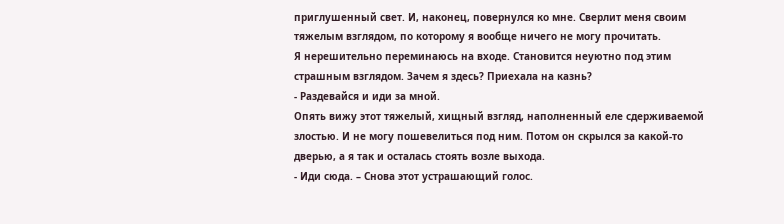приглушенный свет. И, наконец, повернулся ко мне. Сверлит меня своим тяжелым взглядом, по которому я вообще ничего не могу прочитать.
Я нерешительно переминаюсь на входе. Становится неуютно под этим страшным взглядом. Зачем я здесь? Приехала на казнь?
- Раздевайся и иди за мной.
Опять вижу этот тяжелый, хищный взгляд, наполненный еле сдерживаемой злостью. И не могу пошевелиться под ним. Потом он скрылся за какой-то дверью, а я так и осталась стоять возле выхода.
- Иди сюда. – Снова этот устрашающий голос.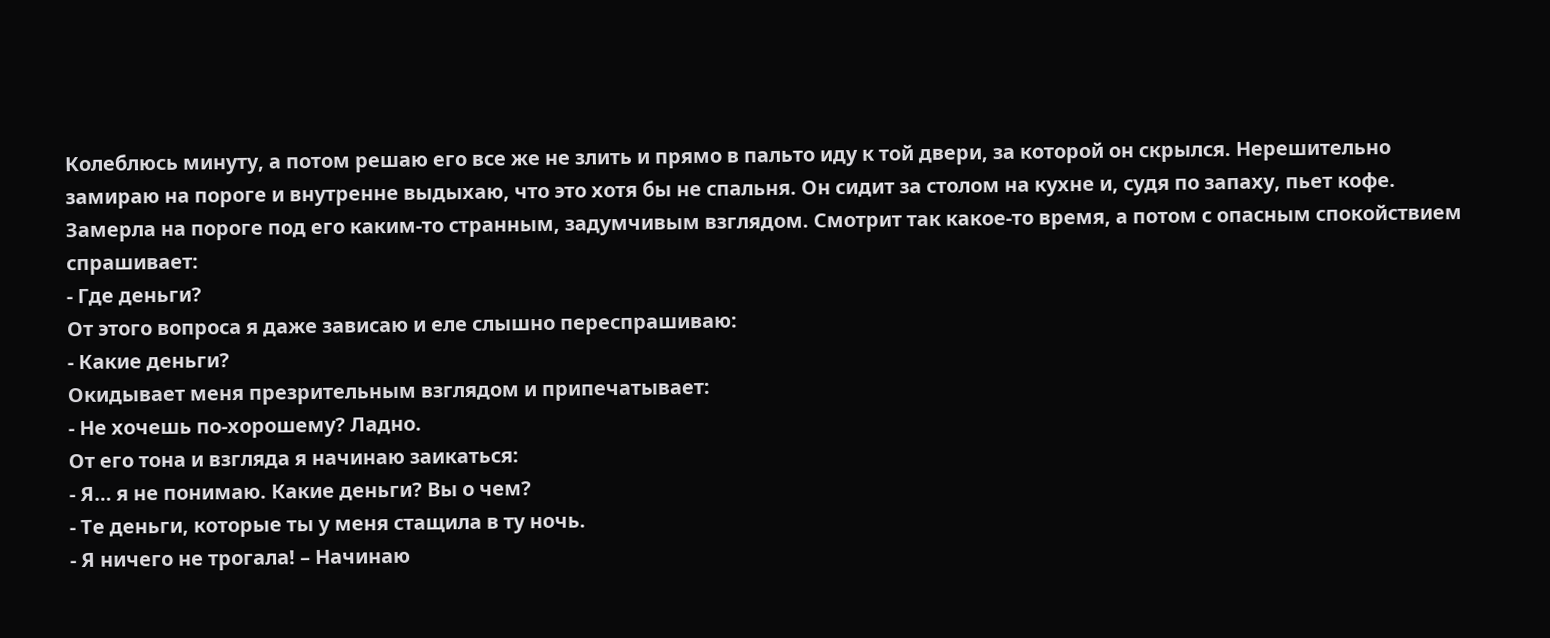Колеблюсь минуту, а потом решаю его все же не злить и прямо в пальто иду к той двери, за которой он скрылся. Нерешительно замираю на пороге и внутренне выдыхаю, что это хотя бы не спальня. Он сидит за столом на кухне и, судя по запаху, пьет кофе. Замерла на пороге под его каким-то странным, задумчивым взглядом. Смотрит так какое-то время, а потом с опасным спокойствием спрашивает:
- Где деньги?
От этого вопроса я даже зависаю и еле слышно переспрашиваю:
- Какие деньги?
Окидывает меня презрительным взглядом и припечатывает:
- Не хочешь по-хорошему? Ладно.
От его тона и взгляда я начинаю заикаться:
- Я… я не понимаю. Какие деньги? Вы о чем?
- Те деньги, которые ты у меня стащила в ту ночь.
- Я ничего не трогала! – Начинаю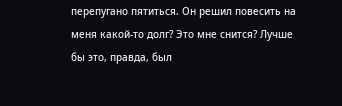перепугано пятиться. Он решил повесить на меня какой-то долг? Это мне снится? Лучше бы это, правда, был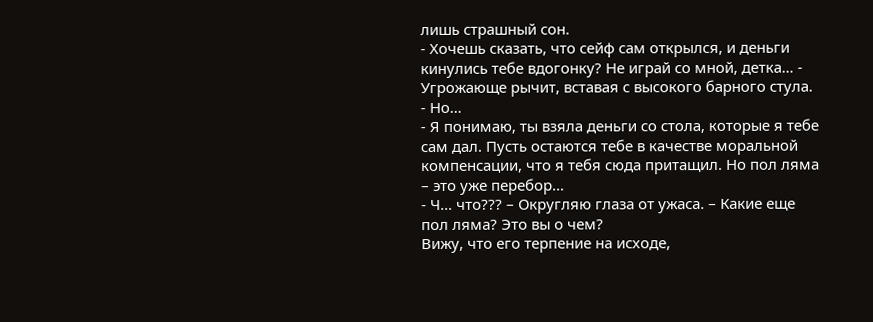лишь страшный сон.
- Хочешь сказать, что сейф сам открылся, и деньги кинулись тебе вдогонку? Не играй со мной, детка… - Угрожающе рычит, вставая с высокого барного стула.
- Но…
- Я понимаю, ты взяла деньги со стола, которые я тебе сам дал. Пусть остаются тебе в качестве моральной компенсации, что я тебя сюда притащил. Но пол ляма – это уже перебор…
- Ч… что??? – Округляю глаза от ужаса. – Какие еще пол ляма? Это вы о чем?
Вижу, что его терпение на исходе,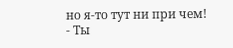но я-то тут ни при чем!
- Ты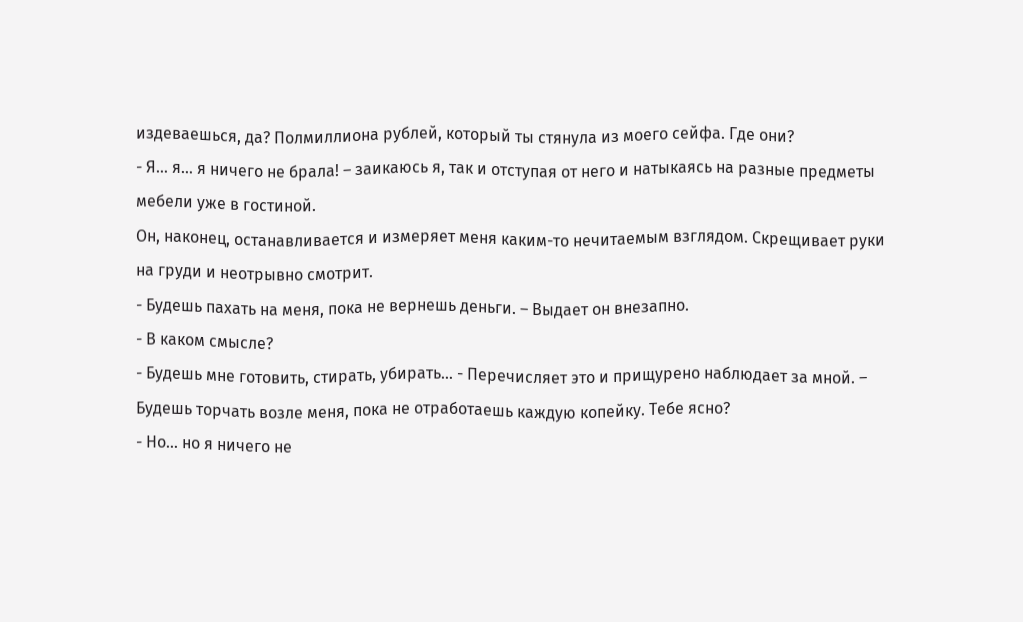издеваешься, да? Полмиллиона рублей, который ты стянула из моего сейфа. Где они?
- Я… я… я ничего не брала! – заикаюсь я, так и отступая от него и натыкаясь на разные предметы мебели уже в гостиной.
Он, наконец, останавливается и измеряет меня каким-то нечитаемым взглядом. Скрещивает руки на груди и неотрывно смотрит.
- Будешь пахать на меня, пока не вернешь деньги. – Выдает он внезапно.
- В каком смысле?
- Будешь мне готовить, стирать, убирать… - Перечисляет это и прищурено наблюдает за мной. – Будешь торчать возле меня, пока не отработаешь каждую копейку. Тебе ясно?
- Но… но я ничего не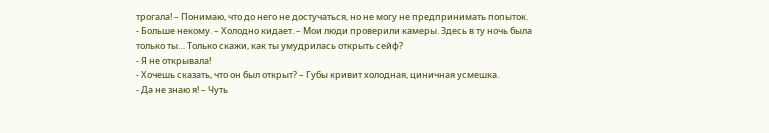трогала! – Понимаю, что до него не достучаться, но не могу не предпринимать попыток.
- Больше некому. – Холодно кидает. – Мои люди проверили камеры. Здесь в ту ночь была только ты… Только скажи, как ты умудрилась открыть сейф?
- Я не открывала!
- Хочешь сказать, что он был открыт? – Губы кривит холодная, циничная усмешка.
- Да не знаю я! – Чуть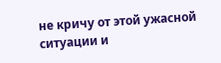не кричу от этой ужасной ситуации и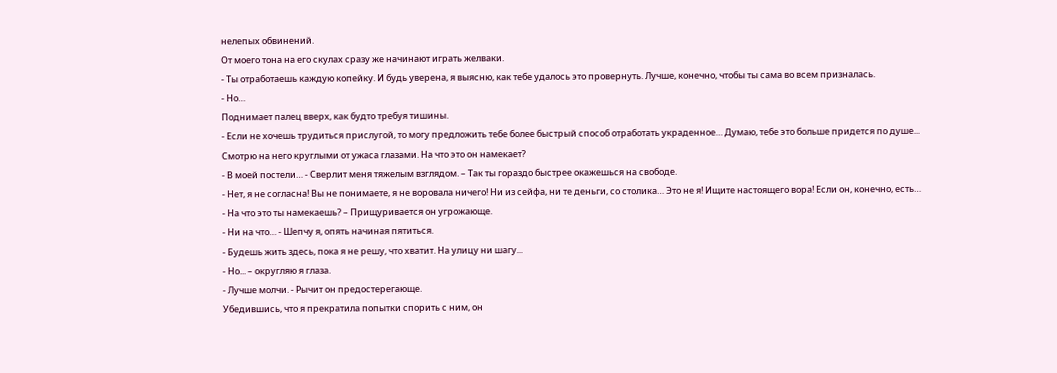нелепых обвинений.
От моего тона на его скулах сразу же начинают играть желваки.
- Ты отработаешь каждую копейку. И будь уверена, я выясню, как тебе удалось это провернуть. Лучше, конечно, чтобы ты сама во всем призналась.
- Но…
Поднимает палец вверх, как будто требуя тишины.
- Если не хочешь трудиться прислугой, то могу предложить тебе более быстрый способ отработать украденное… Думаю, тебе это больше придется по душе...
Смотрю на него круглыми от ужаса глазами. На что это он намекает?
- В моей постели… - Сверлит меня тяжелым взглядом. – Так ты гораздо быстрее окажешься на свободе.
- Нет, я не согласна! Вы не понимаете, я не воровала ничего! Ни из сейфа, ни те деньги, со столика… Это не я! Ищите настоящего вора! Если он, конечно, есть…
- На что это ты намекаешь? – Прищуривается он угрожающе.
- Ни на что… - Шепчу я, опять начиная пятиться.
- Будешь жить здесь, пока я не решу, что хватит. На улицу ни шагу...
- Но... – округляю я глаза.
- Лучше молчи. - Рычит он предостерегающе.
Убедившись, что я прекратила попытки спорить с ним, он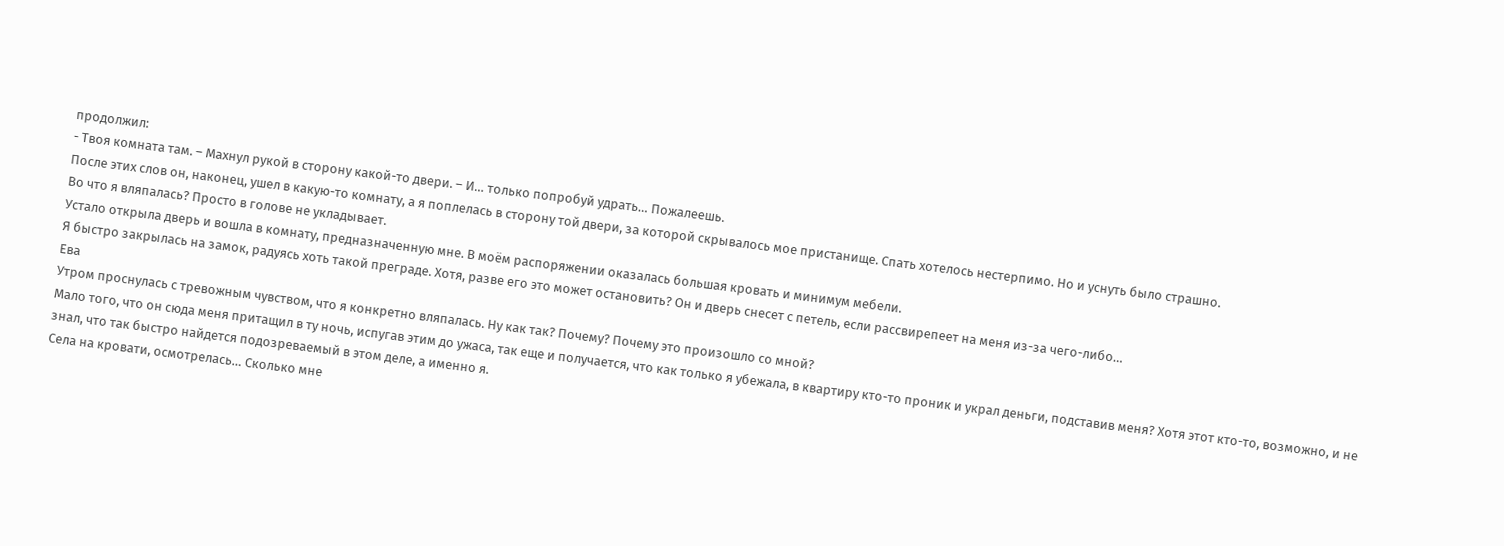продолжил:
- Твоя комната там. – Махнул рукой в сторону какой-то двери. – И… только попробуй удрать… Пожалеешь.
После этих слов он, наконец, ушел в какую-то комнату, а я поплелась в сторону той двери, за которой скрывалось мое пристанище. Спать хотелось нестерпимо. Но и уснуть было страшно.
Во что я вляпалась? Просто в голове не укладывает.
Устало открыла дверь и вошла в комнату, предназначенную мне. В моём распоряжении оказалась большая кровать и минимум мебели.
Я быстро закрылась на замок, радуясь хоть такой преграде. Хотя, разве его это может остановить? Он и дверь снесет с петель, если рассвирепеет на меня из-за чего-либо…
Ева
Утром проснулась с тревожным чувством, что я конкретно вляпалась. Ну как так? Почему? Почему это произошло со мной?
Мало того, что он сюда меня притащил в ту ночь, испугав этим до ужаса, так еще и получается, что как только я убежала, в квартиру кто-то проник и украл деньги, подставив меня? Хотя этот кто-то, возможно, и не знал, что так быстро найдется подозреваемый в этом деле, а именно я.
Села на кровати, осмотрелась… Сколько мне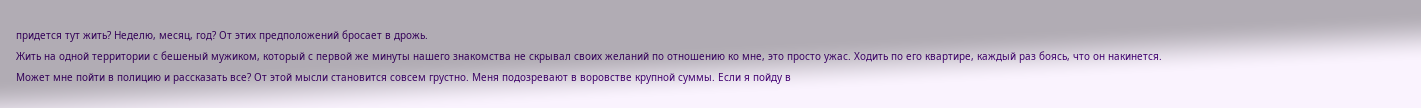придется тут жить? Неделю, месяц, год? От этих предположений бросает в дрожь.
Жить на одной территории с бешеный мужиком, который с первой же минуты нашего знакомства не скрывал своих желаний по отношению ко мне, это просто ужас. Ходить по его квартире, каждый раз боясь, что он накинется.
Может мне пойти в полицию и рассказать все? От этой мысли становится совсем грустно. Меня подозревают в воровстве крупной суммы. Если я пойду в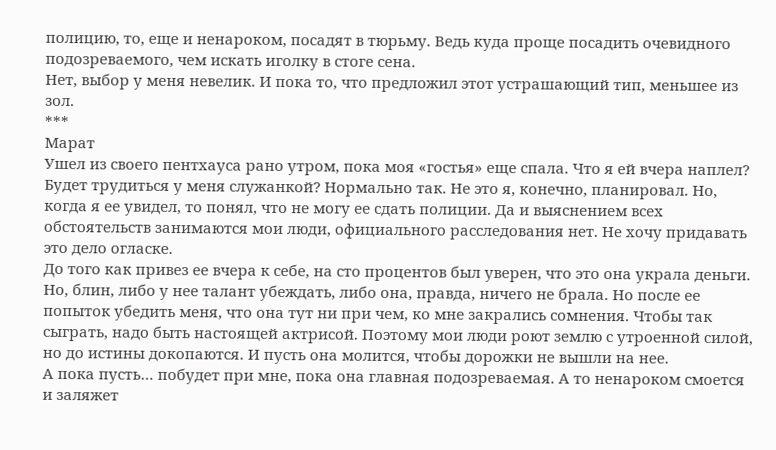полицию, то, еще и ненароком, посадят в тюрьму. Ведь куда проще посадить очевидного подозреваемого, чем искать иголку в стоге сена.
Нет, выбор у меня невелик. И пока то, что предложил этот устрашающий тип, меньшее из зол.
***
Марат
Ушел из своего пентхауса рано утром, пока моя «гостья» еще спала. Что я ей вчера наплел? Будет трудиться у меня служанкой? Нормально так. Не это я, конечно, планировал. Но, когда я ее увидел, то понял, что не могу ее сдать полиции. Да и выяснением всех обстоятельств занимаются мои люди, официального расследования нет. Не хочу придавать это дело огласке.
До того как привез ее вчера к себе, на сто процентов был уверен, что это она украла деньги. Но, блин, либо у нее талант убеждать, либо она, правда, ничего не брала. Но после ее попыток убедить меня, что она тут ни при чем, ко мне закрались сомнения. Чтобы так сыграть, надо быть настоящей актрисой. Поэтому мои люди роют землю с утроенной силой, но до истины докопаются. И пусть она молится, чтобы дорожки не вышли на нее.
А пока пусть… побудет при мне, пока она главная подозреваемая. А то ненароком смоется и заляжет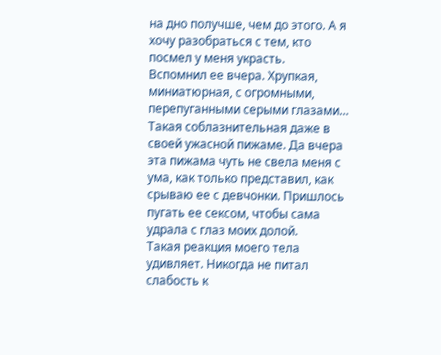на дно получше, чем до этого. А я хочу разобраться с тем, кто посмел у меня украсть.
Вспомнил ее вчера. Хрупкая, миниатюрная, с огромными, перепуганными серыми глазами… Такая соблазнительная даже в своей ужасной пижаме. Да вчера эта пижама чуть не свела меня с ума, как только представил, как срываю ее с девчонки. Пришлось пугать ее сексом, чтобы сама удрала с глаз моих долой.
Такая реакция моего тела удивляет. Никогда не питал слабость к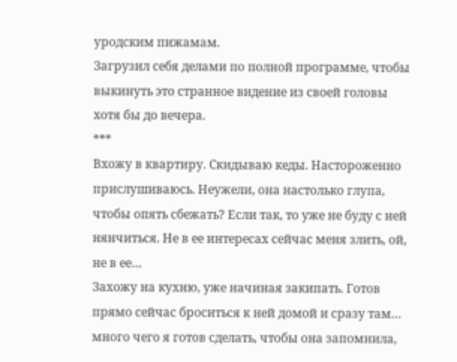уродским пижамам.
Загрузил себя делами по полной программе, чтобы выкинуть это странное видение из своей головы хотя бы до вечера.
***
Вхожу в квартиру. Скидываю кеды. Настороженно прислушиваюсь. Неужели, она настолько глупа, чтобы опять сбежать? Если так, то уже не буду с ней нянчиться. Не в ее интересах сейчас меня злить, ой, не в ее…
Захожу на кухню, уже начиная закипать. Готов прямо сейчас броситься к ней домой и сразу там… много чего я готов сделать, чтобы она запомнила,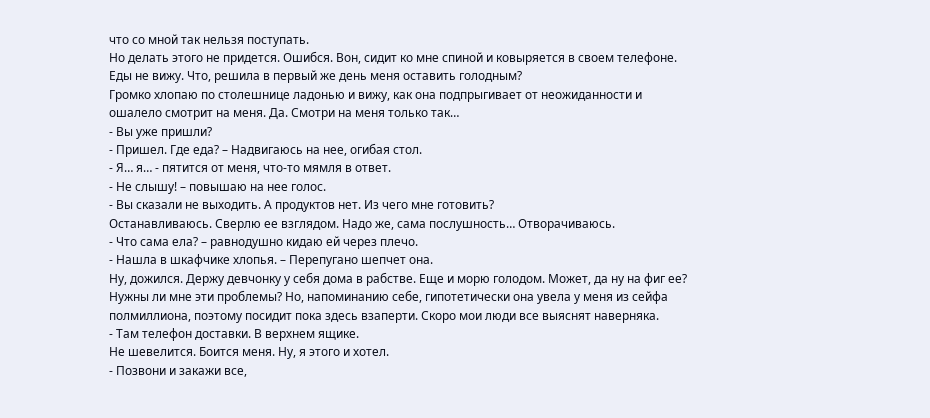что со мной так нельзя поступать.
Но делать этого не придется. Ошибся. Вон, сидит ко мне спиной и ковыряется в своем телефоне. Еды не вижу. Что, решила в первый же день меня оставить голодным?
Громко хлопаю по столешнице ладонью и вижу, как она подпрыгивает от неожиданности и ошалело смотрит на меня. Да. Смотри на меня только так…
- Вы уже пришли?
- Пришел. Где еда? – Надвигаюсь на нее, огибая стол.
- Я… я… - пятится от меня, что-то мямля в ответ.
- Не слышу! – повышаю на нее голос.
- Вы сказали не выходить. А продуктов нет. Из чего мне готовить?
Останавливаюсь. Сверлю ее взглядом. Надо же, сама послушность… Отворачиваюсь.
- Что сама ела? – равнодушно кидаю ей через плечо.
- Нашла в шкафчике хлопья. – Перепугано шепчет она.
Ну, дожился. Держу девчонку у себя дома в рабстве. Еще и морю голодом. Может, да ну на фиг ее? Нужны ли мне эти проблемы? Но, напоминанию себе, гипотетически она увела у меня из сейфа полмиллиона, поэтому посидит пока здесь взаперти. Скоро мои люди все выяснят наверняка.
- Там телефон доставки. В верхнем ящике.
Не шевелится. Боится меня. Ну, я этого и хотел.
- Позвони и закажи все,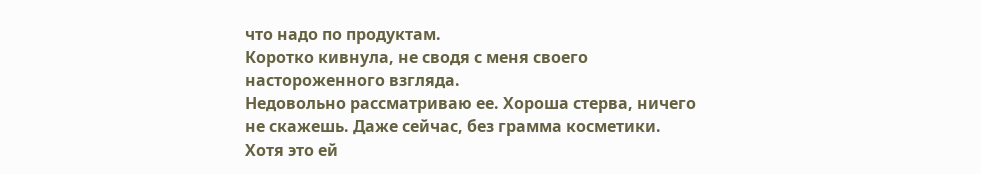что надо по продуктам.
Коротко кивнула, не сводя с меня своего настороженного взгляда.
Недовольно рассматриваю ее. Хороша стерва, ничего не скажешь. Даже сейчас, без грамма косметики. Хотя это ей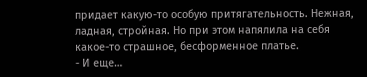придает какую-то особую притягательность. Нежная, ладная, стройная. Но при этом напялила на себя какое-то страшное, бесформенное платье.
- И еще…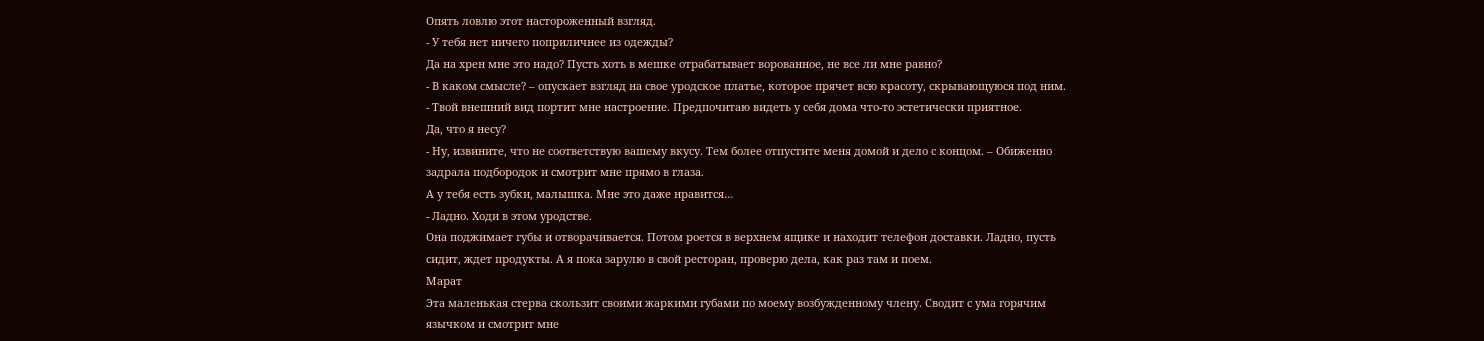Опять ловлю этот настороженный взгляд.
- У тебя нет ничего поприличнее из одежды?
Да на хрен мне это надо? Пусть хоть в мешке отрабатывает ворованное, не все ли мне равно?
- В каком смысле? – опускает взгляд на свое уродское платье, которое прячет всю красоту, скрывающуюся под ним.
- Твой внешний вид портит мне настроение. Предпочитаю видеть у себя дома что-то эстетически приятное.
Да, что я несу?
- Ну, извините, что не соответствую вашему вкусу. Тем более отпустите меня домой и дело с концом. – Обиженно задрала подбородок и смотрит мне прямо в глаза.
А у тебя есть зубки, малышка. Мне это даже нравится…
- Ладно. Ходи в этом уродстве.
Она поджимает губы и отворачивается. Потом роется в верхнем ящике и находит телефон доставки. Ладно, пусть сидит, ждет продукты. А я пока зарулю в свой ресторан, проверю дела, как раз там и поем.
Марат
Эта маленькая стерва скользит своими жаркими губами по моему возбужденному члену. Сводит с ума горячим язычком и смотрит мне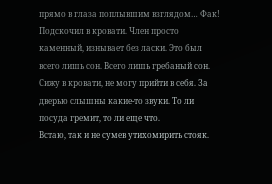прямо в глаза поплывшим взглядом… Фак! Подскочил в кровати. Член просто каменный, изнывает без ласки. Это был всего лишь сон. Всего лишь гребаный сон.
Сижу в кровати, не могу прийти в себя. За дверью слышны какие-то звуки. То ли посуда гремит, то ли еще что.
Встаю, так и не сумев утихомирить стояк.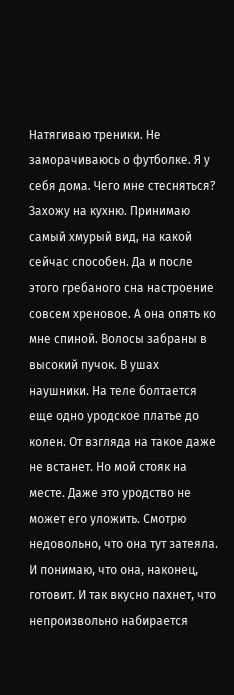Натягиваю треники. Не заморачиваюсь о футболке. Я у себя дома. Чего мне стесняться?
Захожу на кухню. Принимаю самый хмурый вид, на какой сейчас способен. Да и после этого гребаного сна настроение совсем хреновое. А она опять ко мне спиной. Волосы забраны в высокий пучок. В ушах наушники. На теле болтается еще одно уродское платье до колен. От взгляда на такое даже не встанет. Но мой стояк на месте. Даже это уродство не может его уложить. Смотрю недовольно, что она тут затеяла. И понимаю, что она, наконец, готовит. И так вкусно пахнет, что непроизвольно набирается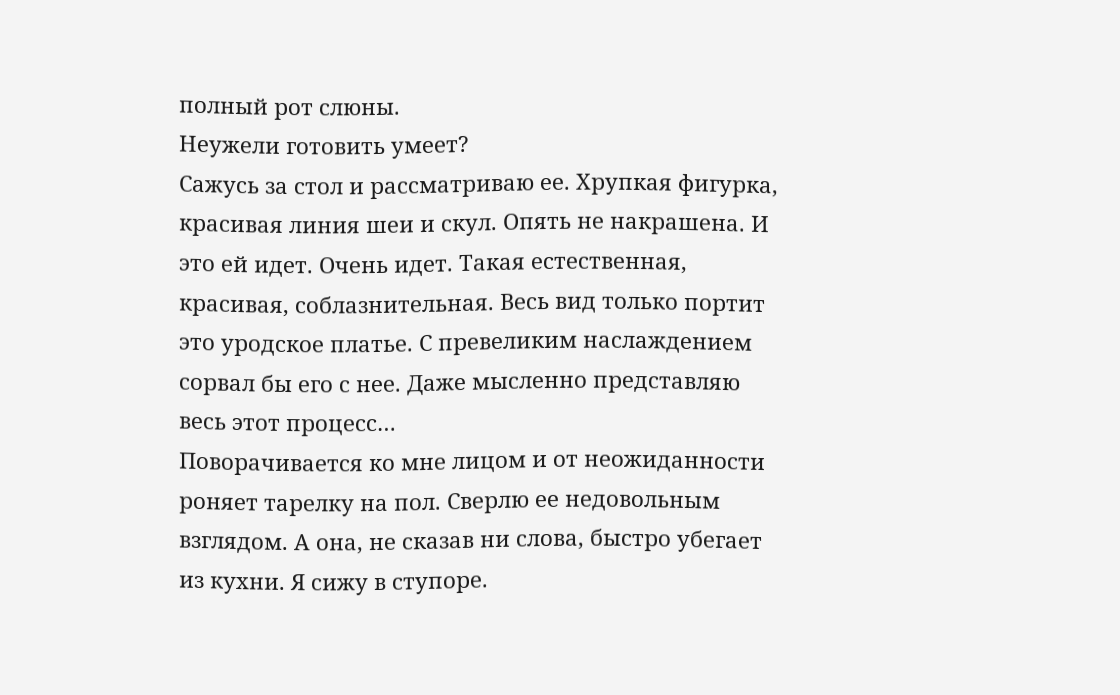полный рот слюны.
Неужели готовить умеет?
Сажусь за стол и рассматриваю ее. Хрупкая фигурка, красивая линия шеи и скул. Опять не накрашена. И это ей идет. Очень идет. Такая естественная, красивая, соблазнительная. Весь вид только портит это уродское платье. С превеликим наслаждением сорвал бы его с нее. Даже мысленно представляю весь этот процесс…
Поворачивается ко мне лицом и от неожиданности роняет тарелку на пол. Сверлю ее недовольным взглядом. А она, не сказав ни слова, быстро убегает из кухни. Я сижу в ступоре.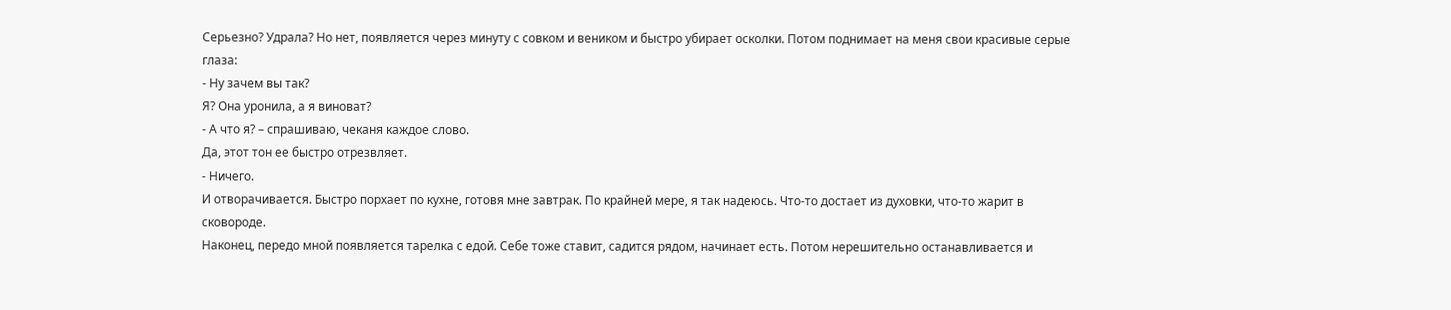Серьезно? Удрала? Но нет, появляется через минуту с совком и веником и быстро убирает осколки. Потом поднимает на меня свои красивые серые глаза:
- Ну зачем вы так?
Я? Она уронила, а я виноват?
- А что я? – спрашиваю, чеканя каждое слово.
Да, этот тон ее быстро отрезвляет.
- Ничего.
И отворачивается. Быстро порхает по кухне, готовя мне завтрак. По крайней мере, я так надеюсь. Что-то достает из духовки, что-то жарит в сковороде.
Наконец, передо мной появляется тарелка с едой. Себе тоже ставит, садится рядом, начинает есть. Потом нерешительно останавливается и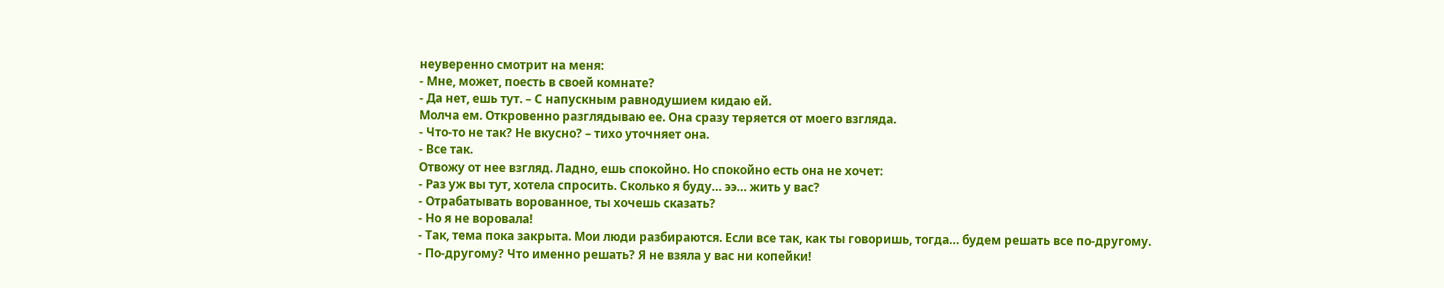неуверенно смотрит на меня:
- Мне, может, поесть в своей комнате?
- Да нет, ешь тут. – С напускным равнодушием кидаю ей.
Молча ем. Откровенно разглядываю ее. Она сразу теряется от моего взгляда.
- Что-то не так? Не вкусно? – тихо уточняет она.
- Все так.
Отвожу от нее взгляд. Ладно, ешь спокойно. Но спокойно есть она не хочет:
- Раз уж вы тут, хотела спросить. Сколько я буду… ээ… жить у вас?
- Отрабатывать ворованное, ты хочешь сказать?
- Но я не воровала!
- Так, тема пока закрыта. Мои люди разбираются. Если все так, как ты говоришь, тогда… будем решать все по-другому.
- По-другому? Что именно решать? Я не взяла у вас ни копейки!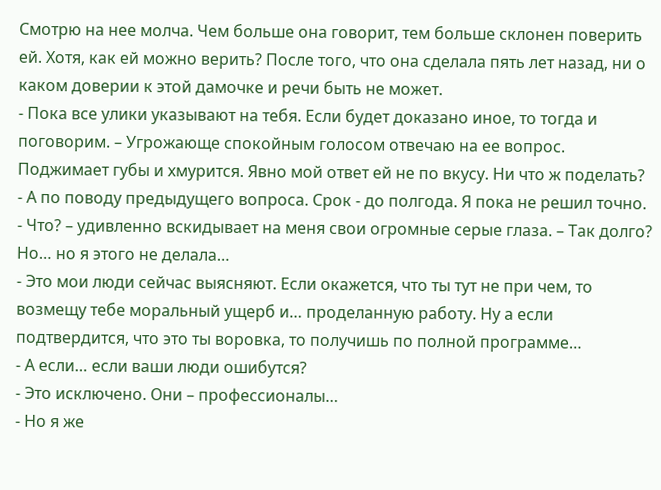Смотрю на нее молча. Чем больше она говорит, тем больше склонен поверить ей. Хотя, как ей можно верить? После того, что она сделала пять лет назад, ни о каком доверии к этой дамочке и речи быть не может.
- Пока все улики указывают на тебя. Если будет доказано иное, то тогда и поговорим. – Угрожающе спокойным голосом отвечаю на ее вопрос.
Поджимает губы и хмурится. Явно мой ответ ей не по вкусу. Ни что ж поделать?
- А по поводу предыдущего вопроса. Срок - до полгода. Я пока не решил точно.
- Что? – удивленно вскидывает на меня свои огромные серые глаза. – Так долго? Но… но я этого не делала…
- Это мои люди сейчас выясняют. Если окажется, что ты тут не при чем, то возмещу тебе моральный ущерб и… проделанную работу. Ну а если подтвердится, что это ты воровка, то получишь по полной программе…
- А если… если ваши люди ошибутся?
- Это исключено. Они – профессионалы…
- Но я же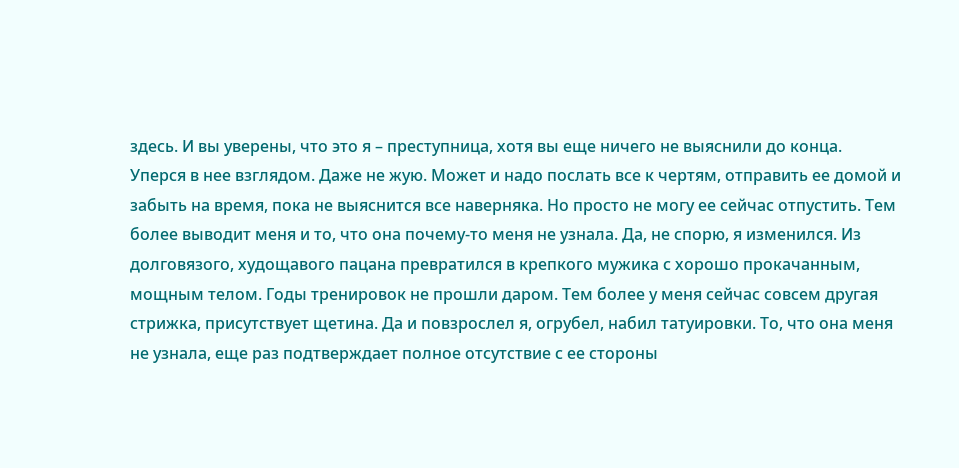здесь. И вы уверены, что это я – преступница, хотя вы еще ничего не выяснили до конца.
Уперся в нее взглядом. Даже не жую. Может и надо послать все к чертям, отправить ее домой и забыть на время, пока не выяснится все наверняка. Но просто не могу ее сейчас отпустить. Тем более выводит меня и то, что она почему-то меня не узнала. Да, не спорю, я изменился. Из долговязого, худощавого пацана превратился в крепкого мужика с хорошо прокачанным, мощным телом. Годы тренировок не прошли даром. Тем более у меня сейчас совсем другая стрижка, присутствует щетина. Да и повзрослел я, огрубел, набил татуировки. То, что она меня не узнала, еще раз подтверждает полное отсутствие с ее стороны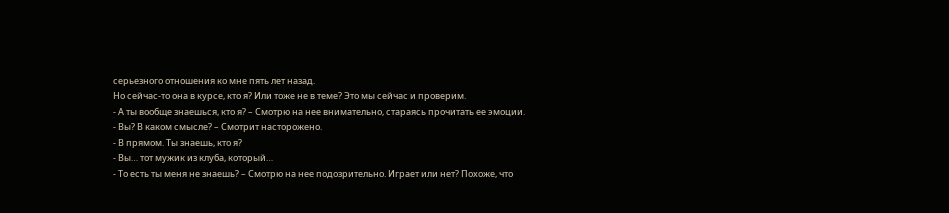серьезного отношения ко мне пять лет назад.
Но сейчас-то она в курсе, кто я? Или тоже не в теме? Это мы сейчас и проверим.
- А ты вообще знаешься, кто я? – Смотрю на нее внимательно, стараясь прочитать ее эмоции.
- Вы? В каком смысле? – Смотрит насторожено.
- В прямом. Ты знаешь, кто я?
- Вы… тот мужик из клуба, который…
- То есть ты меня не знаешь? – Смотрю на нее подозрительно. Играет или нет? Похоже, что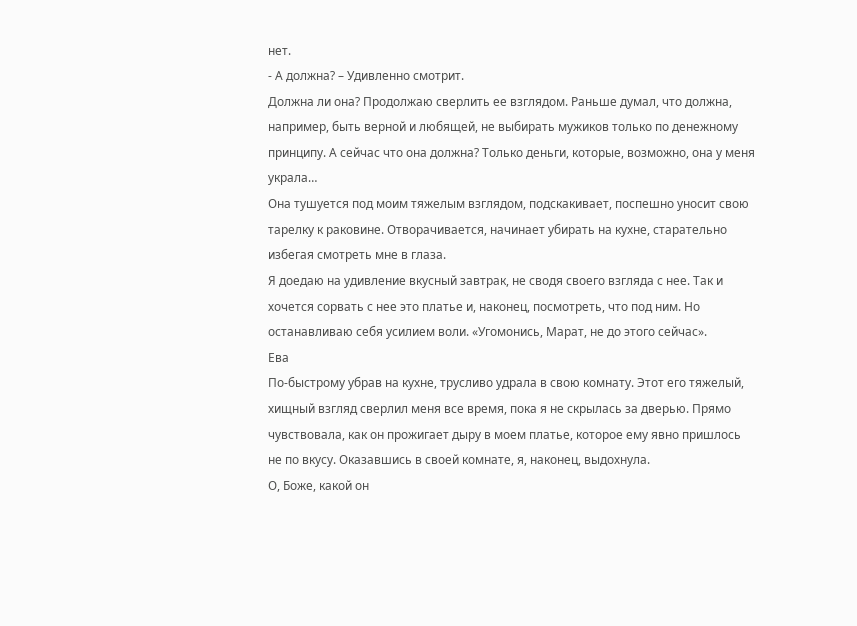нет.
- А должна? – Удивленно смотрит.
Должна ли она? Продолжаю сверлить ее взглядом. Раньше думал, что должна, например, быть верной и любящей, не выбирать мужиков только по денежному принципу. А сейчас что она должна? Только деньги, которые, возможно, она у меня украла…
Она тушуется под моим тяжелым взглядом, подскакивает, поспешно уносит свою тарелку к раковине. Отворачивается, начинает убирать на кухне, старательно избегая смотреть мне в глаза.
Я доедаю на удивление вкусный завтрак, не сводя своего взгляда с нее. Так и хочется сорвать с нее это платье и, наконец, посмотреть, что под ним. Но останавливаю себя усилием воли. «Угомонись, Марат, не до этого сейчас».
Ева
По-быстрому убрав на кухне, трусливо удрала в свою комнату. Этот его тяжелый, хищный взгляд сверлил меня все время, пока я не скрылась за дверью. Прямо чувствовала, как он прожигает дыру в моем платье, которое ему явно пришлось не по вкусу. Оказавшись в своей комнате, я, наконец, выдохнула.
О, Боже, какой он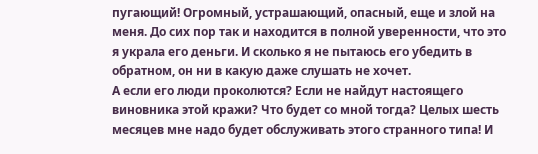пугающий! Огромный, устрашающий, опасный, еще и злой на меня. До сих пор так и находится в полной уверенности, что это я украла его деньги. И сколько я не пытаюсь его убедить в обратном, он ни в какую даже слушать не хочет.
А если его люди проколются? Если не найдут настоящего виновника этой кражи? Что будет со мной тогда? Целых шесть месяцев мне надо будет обслуживать этого странного типа! И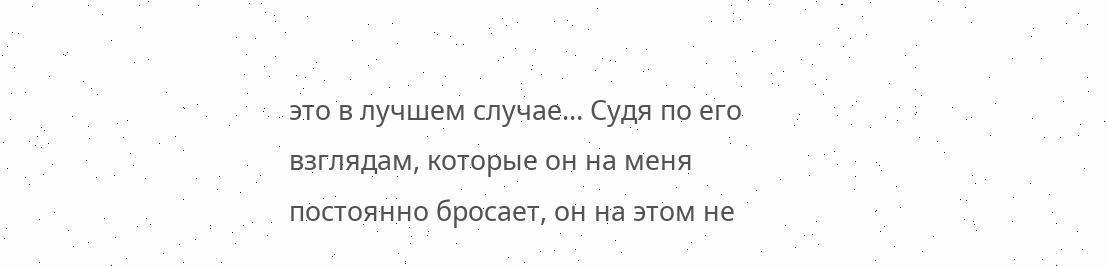это в лучшем случае… Судя по его взглядам, которые он на меня постоянно бросает, он на этом не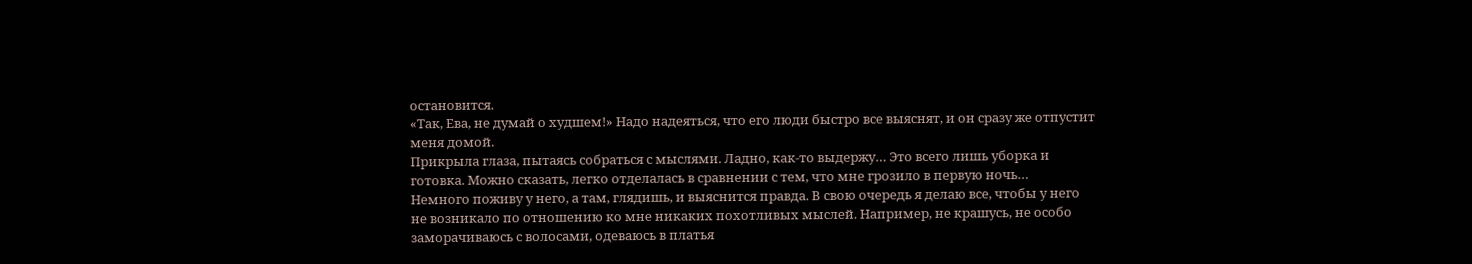остановится.
«Так, Ева, не думай о худшем!» Надо надеяться, что его люди быстро все выяснят, и он сразу же отпустит меня домой.
Прикрыла глаза, пытаясь собраться с мыслями. Ладно, как-то выдержу… Это всего лишь уборка и готовка. Можно сказать, легко отделалась в сравнении с тем, что мне грозило в первую ночь…
Немного поживу у него, а там, глядишь, и выяснится правда. В свою очередь я делаю все, чтобы у него не возникало по отношению ко мне никаких похотливых мыслей. Например, не крашусь, не особо заморачиваюсь с волосами, одеваюсь в платья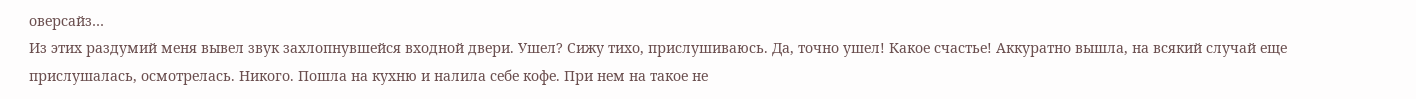оверсайз…
Из этих раздумий меня вывел звук захлопнувшейся входной двери. Ушел? Сижу тихо, прислушиваюсь. Да, точно ушел! Какое счастье! Аккуратно вышла, на всякий случай еще прислушалась, осмотрелась. Никого. Пошла на кухню и налила себе кофе. При нем на такое не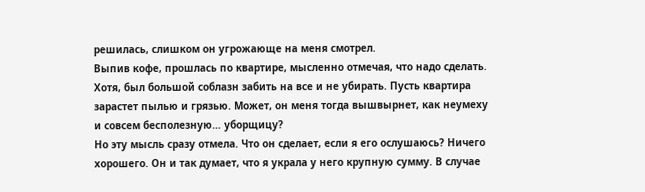решилась, слишком он угрожающе на меня смотрел.
Выпив кофе, прошлась по квартире, мысленно отмечая, что надо сделать. Хотя, был большой соблазн забить на все и не убирать. Пусть квартира зарастет пылью и грязью. Может, он меня тогда вышвырнет, как неумеху и совсем бесполезную… уборщицу?
Но эту мысль сразу отмела. Что он сделает, если я его ослушаюсь? Ничего хорошего. Он и так думает, что я украла у него крупную сумму. В случае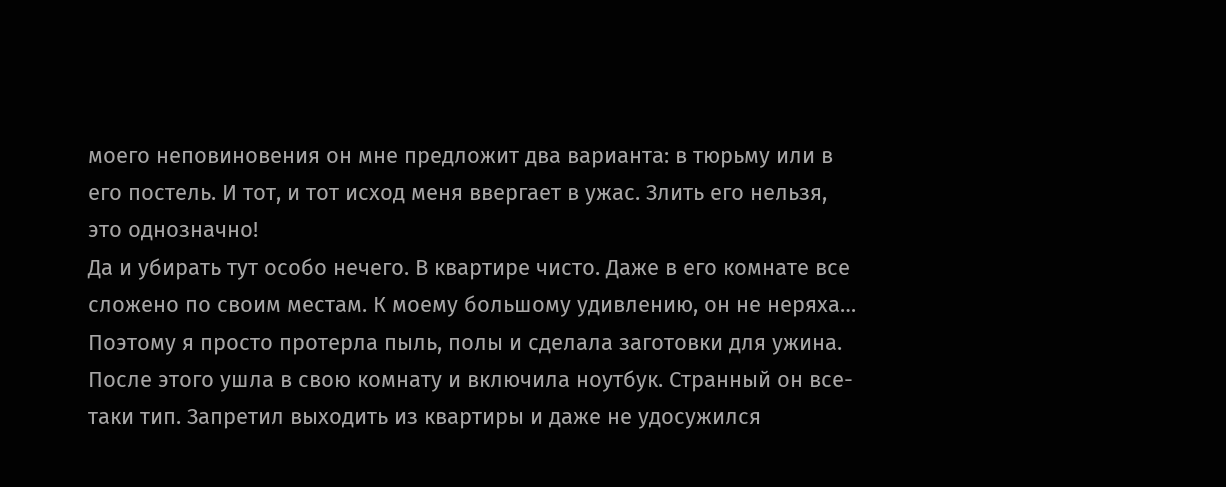моего неповиновения он мне предложит два варианта: в тюрьму или в его постель. И тот, и тот исход меня ввергает в ужас. Злить его нельзя, это однозначно!
Да и убирать тут особо нечего. В квартире чисто. Даже в его комнате все сложено по своим местам. К моему большому удивлению, он не неряха… Поэтому я просто протерла пыль, полы и сделала заготовки для ужина.
После этого ушла в свою комнату и включила ноутбук. Странный он все-таки тип. Запретил выходить из квартиры и даже не удосужился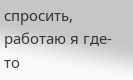спросить, работаю я где-то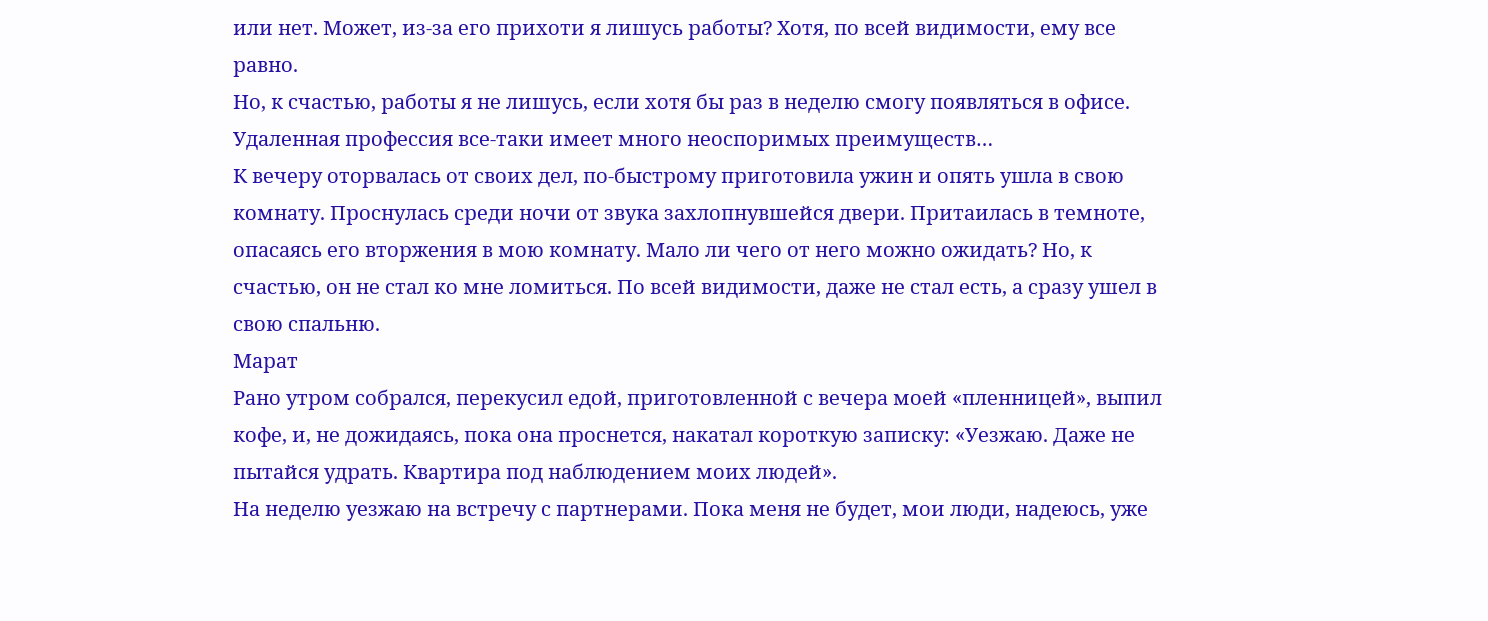или нет. Может, из-за его прихоти я лишусь работы? Хотя, по всей видимости, ему все равно.
Но, к счастью, работы я не лишусь, если хотя бы раз в неделю смогу появляться в офисе. Удаленная профессия все-таки имеет много неоспоримых преимуществ…
К вечеру оторвалась от своих дел, по-быстрому приготовила ужин и опять ушла в свою комнату. Проснулась среди ночи от звука захлопнувшейся двери. Притаилась в темноте, опасаясь его вторжения в мою комнату. Мало ли чего от него можно ожидать? Но, к счастью, он не стал ко мне ломиться. По всей видимости, даже не стал есть, а сразу ушел в свою спальню.
Марат
Рано утром собрался, перекусил едой, приготовленной с вечера моей «пленницей», выпил кофе, и, не дожидаясь, пока она проснется, накатал короткую записку: «Уезжаю. Даже не пытайся удрать. Квартира под наблюдением моих людей».
На неделю уезжаю на встречу с партнерами. Пока меня не будет, мои люди, надеюсь, уже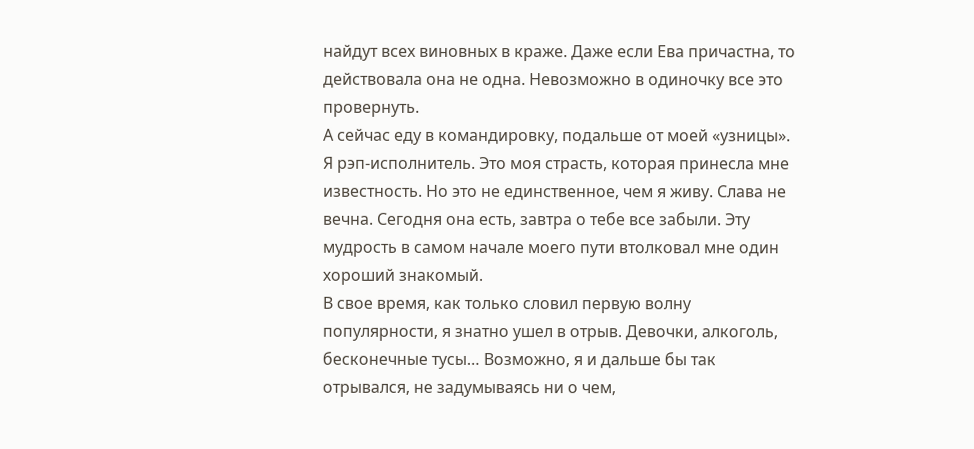найдут всех виновных в краже. Даже если Ева причастна, то действовала она не одна. Невозможно в одиночку все это провернуть.
А сейчас еду в командировку, подальше от моей «узницы».
Я рэп-исполнитель. Это моя страсть, которая принесла мне известность. Но это не единственное, чем я живу. Слава не вечна. Сегодня она есть, завтра о тебе все забыли. Эту мудрость в самом начале моего пути втолковал мне один хороший знакомый.
В свое время, как только словил первую волну популярности, я знатно ушел в отрыв. Девочки, алкоголь, бесконечные тусы… Возможно, я и дальше бы так отрывался, не задумываясь ни о чем,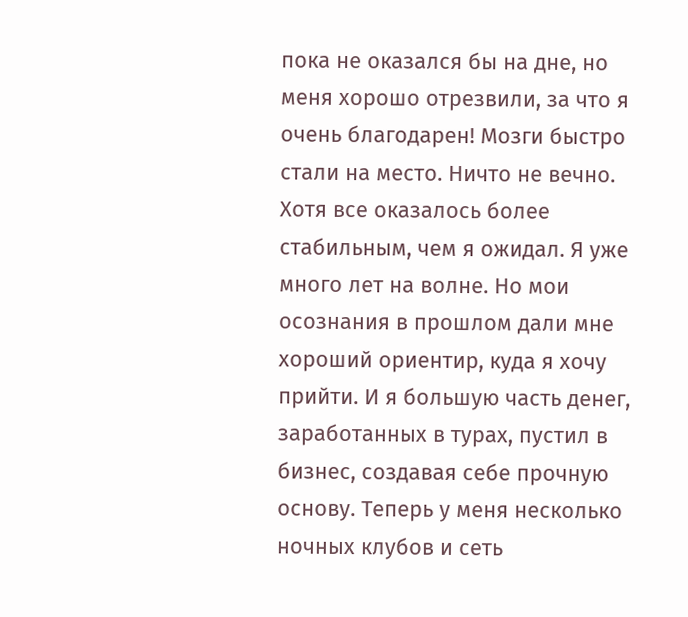пока не оказался бы на дне, но меня хорошо отрезвили, за что я очень благодарен! Мозги быстро стали на место. Ничто не вечно. Хотя все оказалось более стабильным, чем я ожидал. Я уже много лет на волне. Но мои осознания в прошлом дали мне хороший ориентир, куда я хочу прийти. И я большую часть денег, заработанных в турах, пустил в бизнес, создавая себе прочную основу. Теперь у меня несколько ночных клубов и сеть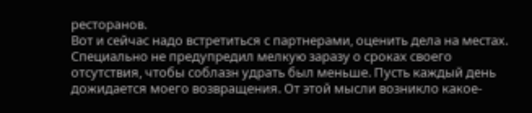ресторанов.
Вот и сейчас надо встретиться с партнерами, оценить дела на местах. Специально не предупредил мелкую заразу о сроках своего отсутствия, чтобы соблазн удрать был меньше. Пусть каждый день дожидается моего возвращения. От этой мысли возникло какое-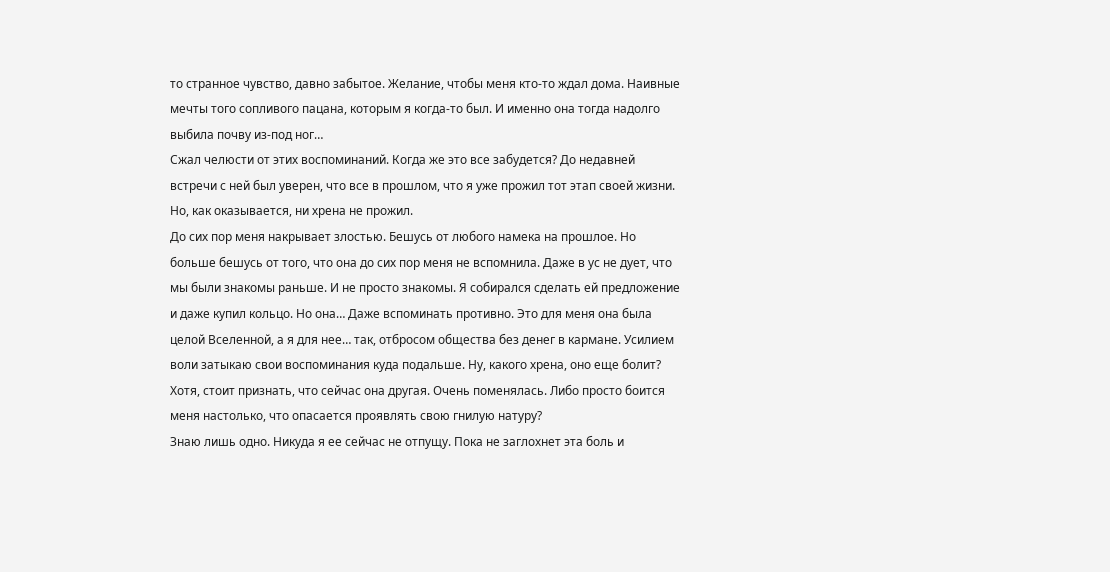то странное чувство, давно забытое. Желание, чтобы меня кто-то ждал дома. Наивные мечты того сопливого пацана, которым я когда-то был. И именно она тогда надолго выбила почву из-под ног…
Сжал челюсти от этих воспоминаний. Когда же это все забудется? До недавней встречи с ней был уверен, что все в прошлом, что я уже прожил тот этап своей жизни. Но, как оказывается, ни хрена не прожил.
До сих пор меня накрывает злостью. Бешусь от любого намека на прошлое. Но больше бешусь от того, что она до сих пор меня не вспомнила. Даже в ус не дует, что мы были знакомы раньше. И не просто знакомы. Я собирался сделать ей предложение и даже купил кольцо. Но она… Даже вспоминать противно. Это для меня она была целой Вселенной, а я для нее… так, отбросом общества без денег в кармане. Усилием воли затыкаю свои воспоминания куда подальше. Ну, какого хрена, оно еще болит?
Хотя, стоит признать, что сейчас она другая. Очень поменялась. Либо просто боится меня настолько, что опасается проявлять свою гнилую натуру?
Знаю лишь одно. Никуда я ее сейчас не отпущу. Пока не заглохнет эта боль и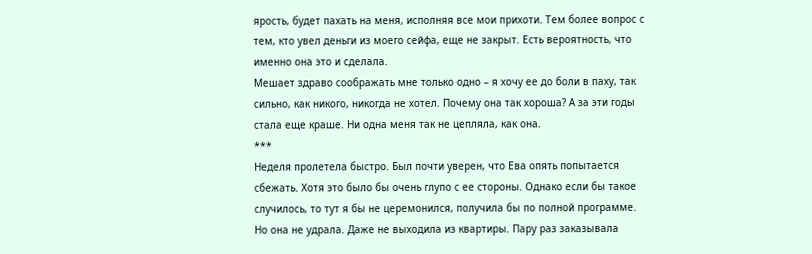ярость, будет пахать на меня, исполняя все мои прихоти. Тем более вопрос с тем, кто увел деньги из моего сейфа, еще не закрыт. Есть вероятность, что именно она это и сделала.
Мешает здраво соображать мне только одно – я хочу ее до боли в паху, так сильно, как никого, никогда не хотел. Почему она так хороша? А за эти годы стала еще краше. Ни одна меня так не цепляла, как она.
***
Неделя пролетела быстро. Был почти уверен, что Ева опять попытается сбежать. Хотя это было бы очень глупо с ее стороны. Однако если бы такое случилось, то тут я бы не церемонился, получила бы по полной программе.
Но она не удрала. Даже не выходила из квартиры. Пару раз заказывала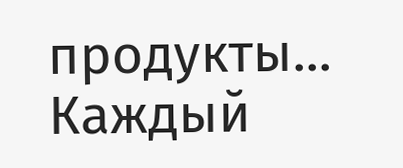продукты...
Каждый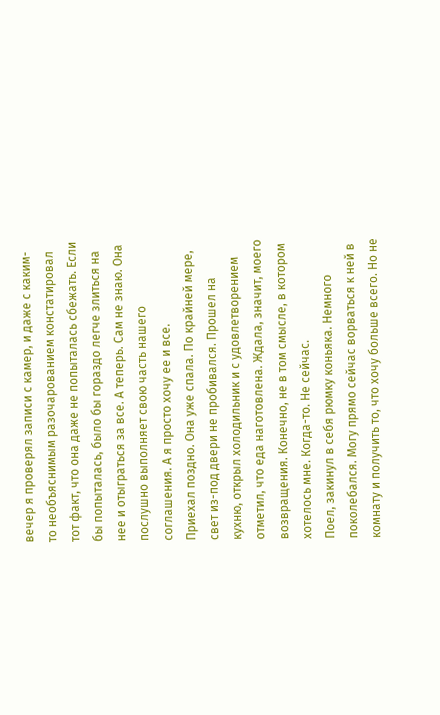вечер я проверял записи с камер, и даже с каким-то необъяснимым разочарованием констатировал тот факт, что она даже не попыталась сбежать. Если бы попыталась, было бы гораздо легче злиться на нее и отыграться за все. А теперь. Сам не знаю. Она послушно выполняет свою часть нашего соглашения. А я просто хочу ее и все.
Приехал поздно. Она уже спала. По крайней мере, свет из-под двери не пробивался. Прошел на кухню, открыл холодильник и с удовлетворением отметил, что еда наготовлена. Ждала, значит, моего возвращения. Конечно, не в том смысле, в котором хотелось мне. Когда-то. Не сейчас.
Поел, закинул в себя рюмку коньяка. Немного поколебался. Могу прямо сейчас ворваться к ней в комнату и получить то, что хочу больше всего. Но не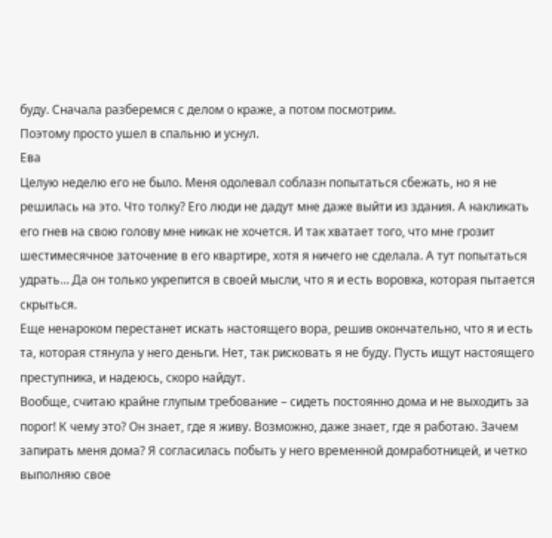буду. Сначала разберемся с делом о краже, а потом посмотрим.
Поэтому просто ушел в спальню и уснул.
Ева
Целую неделю его не было. Меня одолевал соблазн попытаться сбежать, но я не решилась на это. Что толку? Его люди не дадут мне даже выйти из здания. А накликать его гнев на свою голову мне никак не хочется. И так хватает того, что мне грозит шестимесячное заточение в его квартире, хотя я ничего не сделала. А тут попытаться удрать… Да он только укрепится в своей мысли, что я и есть воровка, которая пытается скрыться.
Еще ненароком перестанет искать настоящего вора, решив окончательно, что я и есть та, которая стянула у него деньги. Нет, так рисковать я не буду. Пусть ищут настоящего преступника, и надеюсь, скоро найдут.
Вообще, считаю крайне глупым требование – сидеть постоянно дома и не выходить за порог! К чему это? Он знает, где я живу. Возможно, даже знает, где я работаю. Зачем запирать меня дома? Я согласилась побыть у него временной домработницей, и четко выполняю свое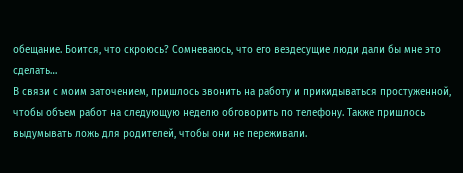обещание. Боится, что скроюсь? Сомневаюсь, что его вездесущие люди дали бы мне это сделать…
В связи с моим заточением, пришлось звонить на работу и прикидываться простуженной, чтобы объем работ на следующую неделю обговорить по телефону. Также пришлось выдумывать ложь для родителей, чтобы они не переживали.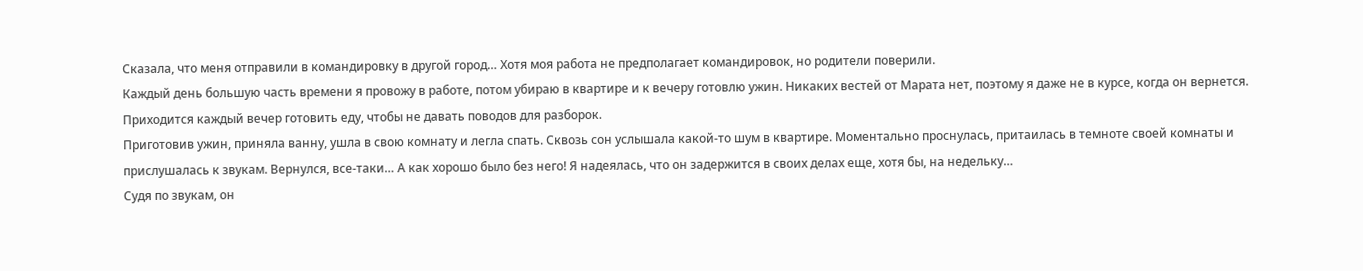Сказала, что меня отправили в командировку в другой город… Хотя моя работа не предполагает командировок, но родители поверили.
Каждый день большую часть времени я провожу в работе, потом убираю в квартире и к вечеру готовлю ужин. Никаких вестей от Марата нет, поэтому я даже не в курсе, когда он вернется. Приходится каждый вечер готовить еду, чтобы не давать поводов для разборок.
Приготовив ужин, приняла ванну, ушла в свою комнату и легла спать. Сквозь сон услышала какой-то шум в квартире. Моментально проснулась, притаилась в темноте своей комнаты и прислушалась к звукам. Вернулся, все-таки… А как хорошо было без него! Я надеялась, что он задержится в своих делах еще, хотя бы, на недельку…
Судя по звукам, он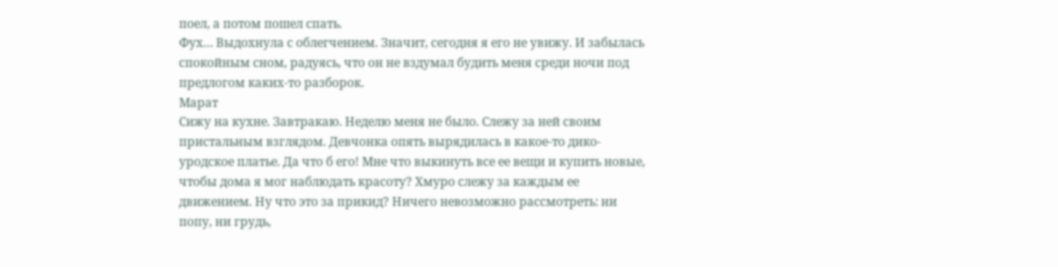поел, а потом пошел спать.
Фух… Выдохнула с облегчением. Значит, сегодня я его не увижу. И забылась спокойным сном, радуясь, что он не вздумал будить меня среди ночи под предлогом каких-то разборок.
Марат
Сижу на кухне. Завтракаю. Неделю меня не было. Слежу за ней своим пристальным взглядом. Девчонка опять вырядилась в какое-то дико-уродское платье. Да что б его! Мне что выкинуть все ее вещи и купить новые, чтобы дома я мог наблюдать красоту? Хмуро слежу за каждым ее движением. Ну что это за прикид? Ничего невозможно рассмотреть: ни попу, ни грудь,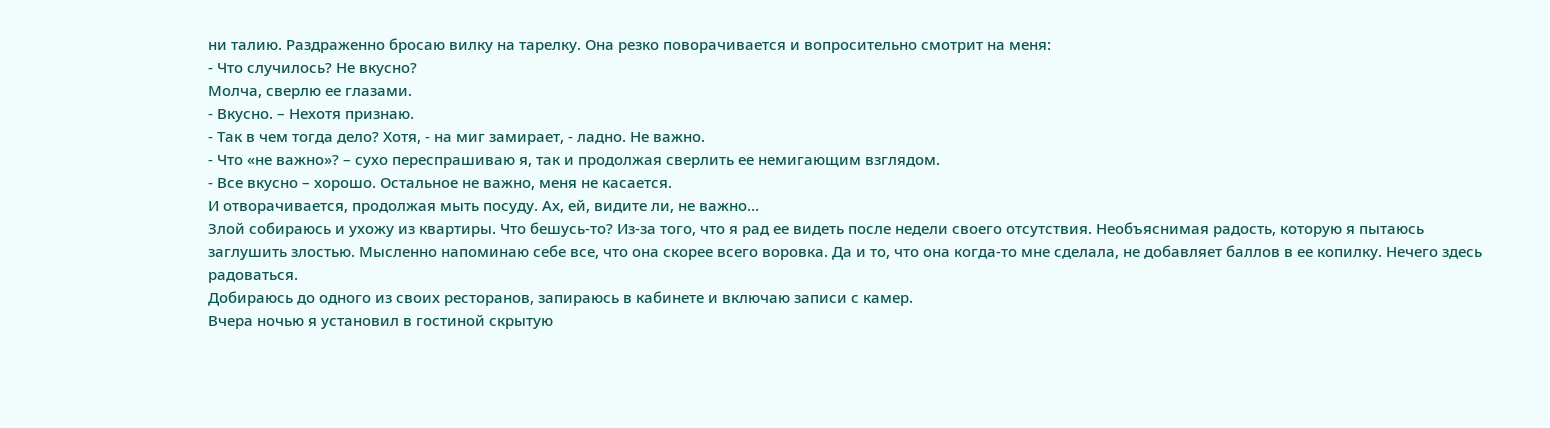ни талию. Раздраженно бросаю вилку на тарелку. Она резко поворачивается и вопросительно смотрит на меня:
- Что случилось? Не вкусно?
Молча, сверлю ее глазами.
- Вкусно. – Нехотя признаю.
- Так в чем тогда дело? Хотя, - на миг замирает, - ладно. Не важно.
- Что «не важно»? – сухо переспрашиваю я, так и продолжая сверлить ее немигающим взглядом.
- Все вкусно – хорошо. Остальное не важно, меня не касается.
И отворачивается, продолжая мыть посуду. Ах, ей, видите ли, не важно…
Злой собираюсь и ухожу из квартиры. Что бешусь-то? Из-за того, что я рад ее видеть после недели своего отсутствия. Необъяснимая радость, которую я пытаюсь заглушить злостью. Мысленно напоминаю себе все, что она скорее всего воровка. Да и то, что она когда-то мне сделала, не добавляет баллов в ее копилку. Нечего здесь радоваться.
Добираюсь до одного из своих ресторанов, запираюсь в кабинете и включаю записи с камер.
Вчера ночью я установил в гостиной скрытую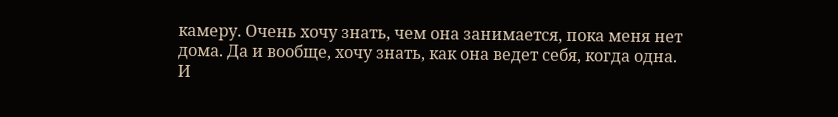камеру. Очень хочу знать, чем она занимается, пока меня нет дома. Да и вообще, хочу знать, как она ведет себя, когда одна.
И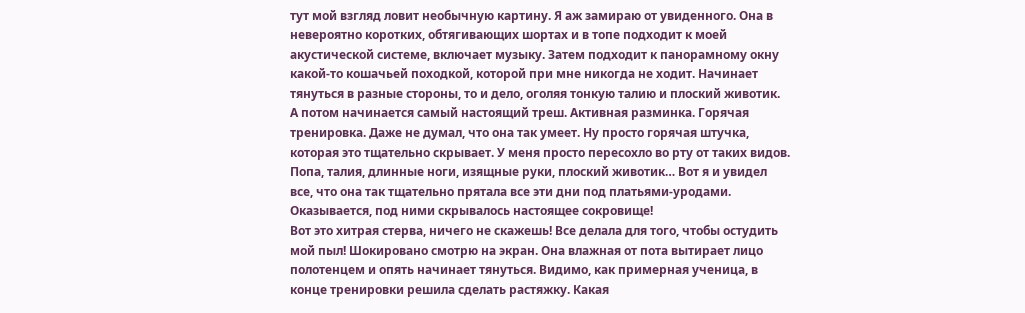тут мой взгляд ловит необычную картину. Я аж замираю от увиденного. Она в невероятно коротких, обтягивающих шортах и в топе подходит к моей акустической системе, включает музыку. Затем подходит к панорамному окну какой-то кошачьей походкой, которой при мне никогда не ходит. Начинает тянуться в разные стороны, то и дело, оголяя тонкую талию и плоский животик.
А потом начинается самый настоящий треш. Активная разминка. Горячая тренировка. Даже не думал, что она так умеет. Ну просто горячая штучка, которая это тщательно скрывает. У меня просто пересохло во рту от таких видов. Попа, талия, длинные ноги, изящные руки, плоский животик… Вот я и увидел все, что она так тщательно прятала все эти дни под платьями-уродами. Оказывается, под ними скрывалось настоящее сокровище!
Вот это хитрая стерва, ничего не скажешь! Все делала для того, чтобы остудить мой пыл! Шокировано смотрю на экран. Она влажная от пота вытирает лицо полотенцем и опять начинает тянуться. Видимо, как примерная ученица, в конце тренировки решила сделать растяжку. Какая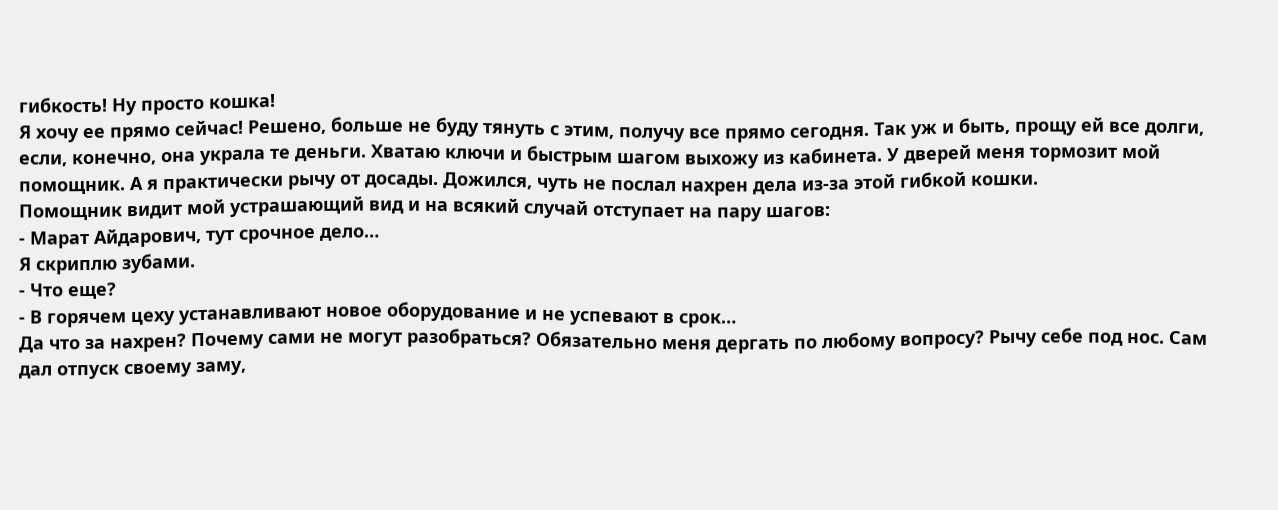гибкость! Ну просто кошка!
Я хочу ее прямо сейчас! Решено, больше не буду тянуть с этим, получу все прямо сегодня. Так уж и быть, прощу ей все долги, если, конечно, она украла те деньги. Хватаю ключи и быстрым шагом выхожу из кабинета. У дверей меня тормозит мой помощник. А я практически рычу от досады. Дожился, чуть не послал нахрен дела из-за этой гибкой кошки.
Помощник видит мой устрашающий вид и на всякий случай отступает на пару шагов:
- Марат Айдарович, тут срочное дело…
Я скриплю зубами.
- Что еще?
- В горячем цеху устанавливают новое оборудование и не успевают в срок…
Да что за нахрен? Почему сами не могут разобраться? Обязательно меня дергать по любому вопросу? Рычу себе под нос. Сам дал отпуск своему заму,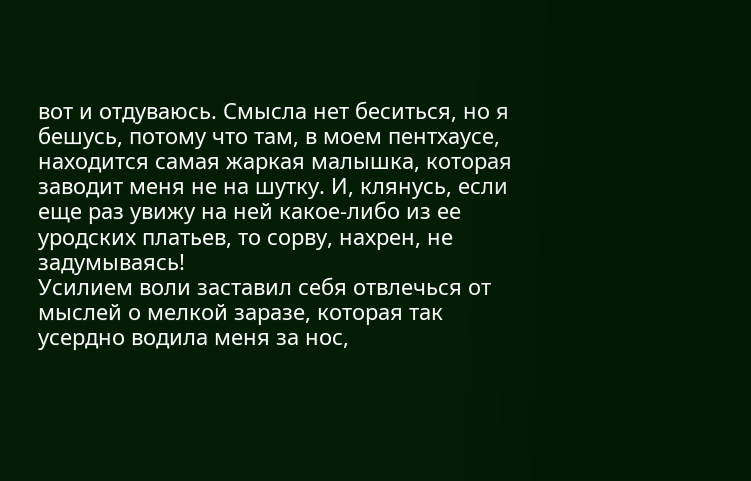вот и отдуваюсь. Смысла нет беситься, но я бешусь, потому что там, в моем пентхаусе, находится самая жаркая малышка, которая заводит меня не на шутку. И, клянусь, если еще раз увижу на ней какое-либо из ее уродских платьев, то сорву, нахрен, не задумываясь!
Усилием воли заставил себя отвлечься от мыслей о мелкой заразе, которая так усердно водила меня за нос,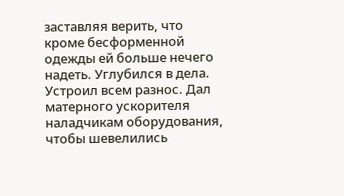заставляя верить, что кроме бесформенной одежды ей больше нечего надеть. Углубился в дела. Устроил всем разнос. Дал матерного ускорителя наладчикам оборудования, чтобы шевелились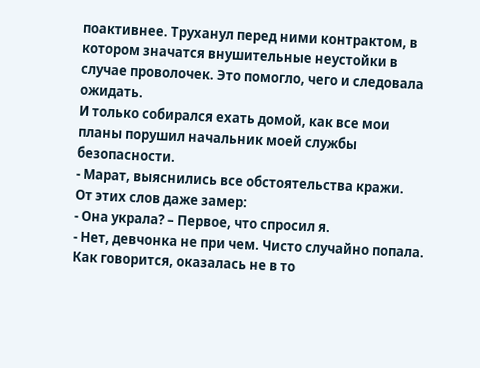поактивнее. Труханул перед ними контрактом, в котором значатся внушительные неустойки в случае проволочек. Это помогло, чего и следовала ожидать.
И только собирался ехать домой, как все мои планы порушил начальник моей службы безопасности.
- Марат, выяснились все обстоятельства кражи.
От этих слов даже замер:
- Она украла? – Первое, что спросил я.
- Нет, девчонка не при чем. Чисто случайно попала. Как говорится, оказалась не в то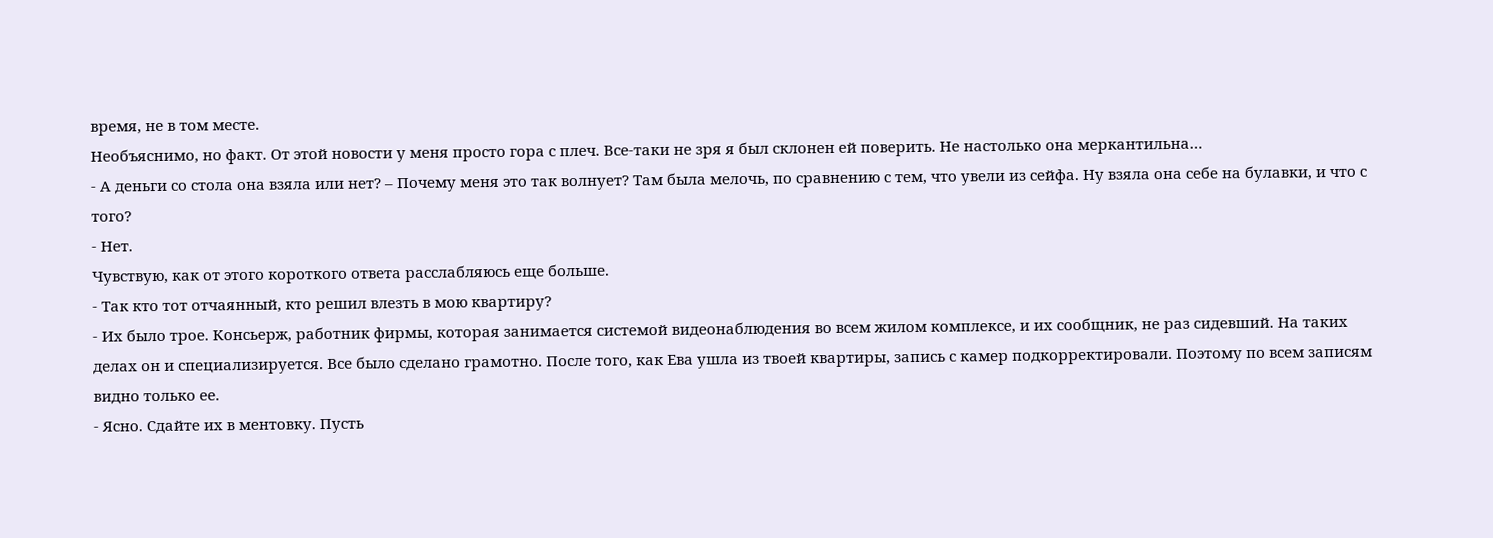время, не в том месте.
Необъяснимо, но факт. От этой новости у меня просто гора с плеч. Все-таки не зря я был склонен ей поверить. Не настолько она меркантильна…
- А деньги со стола она взяла или нет? – Почему меня это так волнует? Там была мелочь, по сравнению с тем, что увели из сейфа. Ну взяла она себе на булавки, и что с того?
- Нет.
Чувствую, как от этого короткого ответа расслабляюсь еще больше.
- Так кто тот отчаянный, кто решил влезть в мою квартиру?
- Их было трое. Консьерж, работник фирмы, которая занимается системой видеонаблюдения во всем жилом комплексе, и их сообщник, не раз сидевший. На таких делах он и специализируется. Все было сделано грамотно. После того, как Ева ушла из твоей квартиры, запись с камер подкорректировали. Поэтому по всем записям видно только ее.
- Ясно. Сдайте их в ментовку. Пусть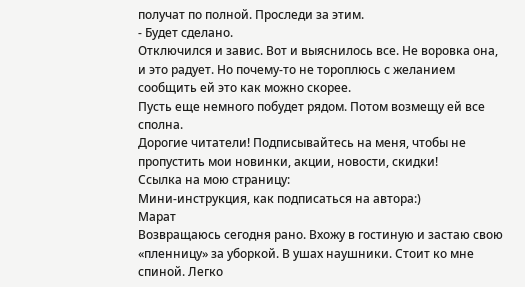получат по полной. Проследи за этим.
- Будет сделано.
Отключился и завис. Вот и выяснилось все. Не воровка она, и это радует. Но почему-то не тороплюсь с желанием сообщить ей это как можно скорее.
Пусть еще немного побудет рядом. Потом возмещу ей все сполна.
Дорогие читатели! Подписывайтесь на меня, чтобы не пропустить мои новинки, акции, новости, скидки!
Ссылка на мою страницу:
Мини-инструкция, как подписаться на автора:)
Марат
Возвращаюсь сегодня рано. Вхожу в гостиную и застаю свою «пленницу» за уборкой. В ушах наушники. Стоит ко мне спиной. Легко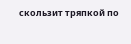скользит тряпкой по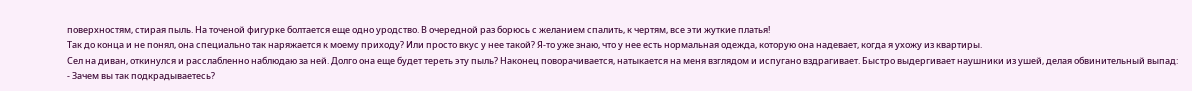поверхностям, стирая пыль. На точеной фигурке болтается еще одно уродство. В очередной раз борюсь с желанием спалить, к чертям, все эти жуткие платья!
Так до конца и не понял, она специально так наряжается к моему приходу? Или просто вкус у нее такой? Я-то уже знаю, что у нее есть нормальная одежда, которую она надевает, когда я ухожу из квартиры.
Сел на диван, откинулся и расслабленно наблюдаю за ней. Долго она еще будет тереть эту пыль? Наконец поворачивается, натыкается на меня взглядом и испугано вздрагивает. Быстро выдергивает наушники из ушей, делая обвинительный выпад:
- Зачем вы так подкрадываетесь?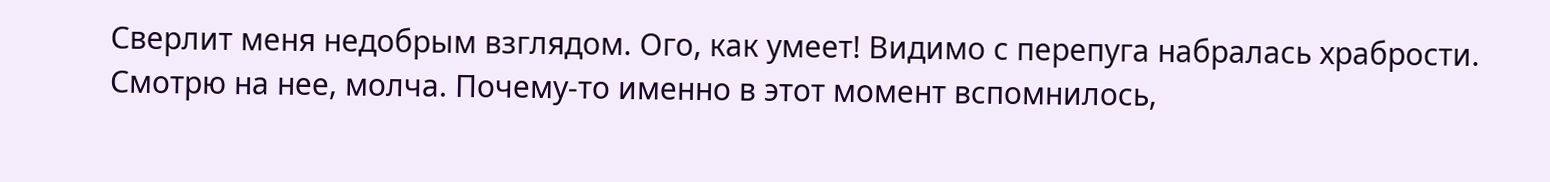Сверлит меня недобрым взглядом. Ого, как умеет! Видимо с перепуга набралась храбрости. Смотрю на нее, молча. Почему-то именно в этот момент вспомнилось,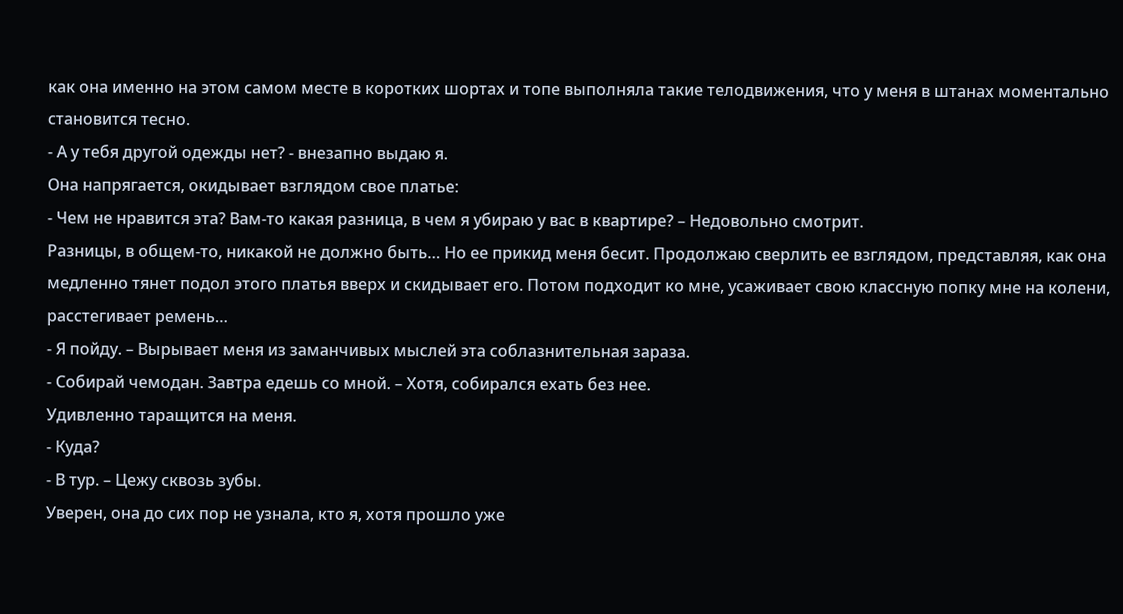как она именно на этом самом месте в коротких шортах и топе выполняла такие телодвижения, что у меня в штанах моментально становится тесно.
- А у тебя другой одежды нет? - внезапно выдаю я.
Она напрягается, окидывает взглядом свое платье:
- Чем не нравится эта? Вам-то какая разница, в чем я убираю у вас в квартире? – Недовольно смотрит.
Разницы, в общем-то, никакой не должно быть… Но ее прикид меня бесит. Продолжаю сверлить ее взглядом, представляя, как она медленно тянет подол этого платья вверх и скидывает его. Потом подходит ко мне, усаживает свою классную попку мне на колени, расстегивает ремень…
- Я пойду. – Вырывает меня из заманчивых мыслей эта соблазнительная зараза.
- Собирай чемодан. Завтра едешь со мной. – Хотя, собирался ехать без нее.
Удивленно таращится на меня.
- Куда?
- В тур. – Цежу сквозь зубы.
Уверен, она до сих пор не узнала, кто я, хотя прошло уже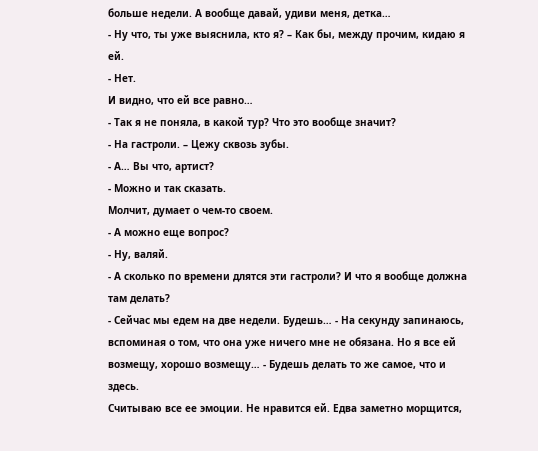больше недели. А вообще давай, удиви меня, детка…
- Ну что, ты уже выяснила, кто я? – Как бы, между прочим, кидаю я ей.
- Нет.
И видно, что ей все равно…
- Так я не поняла, в какой тур? Что это вообще значит?
- На гастроли. – Цежу сквозь зубы.
- А… Вы что, артист?
- Можно и так сказать.
Молчит, думает о чем-то своем.
- А можно еще вопрос?
- Ну, валяй.
- А сколько по времени длятся эти гастроли? И что я вообще должна там делать?
- Сейчас мы едем на две недели. Будешь… - На секунду запинаюсь, вспоминая о том, что она уже ничего мне не обязана. Но я все ей возмещу, хорошо возмещу… - Будешь делать то же самое, что и здесь.
Считываю все ее эмоции. Не нравится ей. Едва заметно морщится,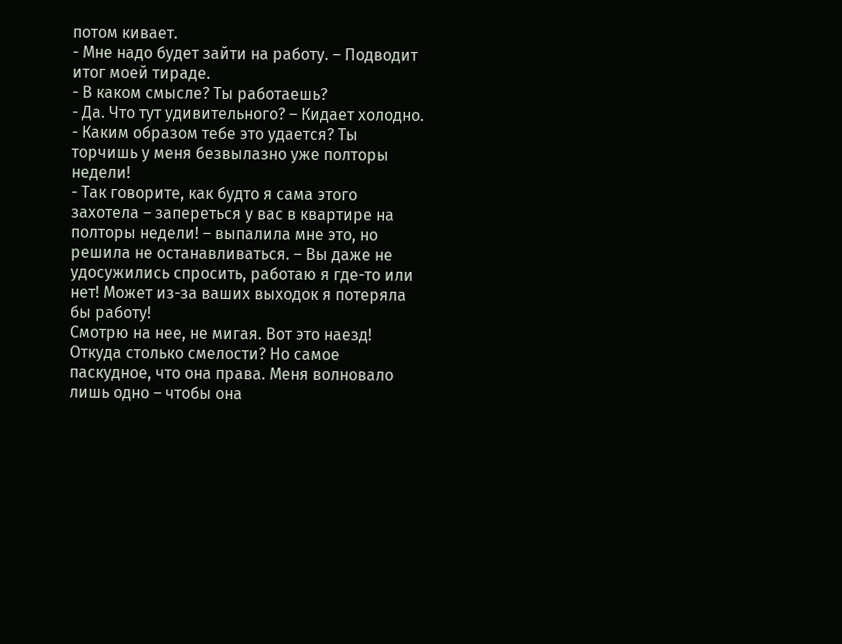потом кивает.
- Мне надо будет зайти на работу. – Подводит итог моей тираде.
- В каком смысле? Ты работаешь?
- Да. Что тут удивительного? – Кидает холодно.
- Каким образом тебе это удается? Ты торчишь у меня безвылазно уже полторы недели!
- Так говорите, как будто я сама этого захотела – запереться у вас в квартире на полторы недели! – выпалила мне это, но решила не останавливаться. – Вы даже не удосужились спросить, работаю я где-то или нет! Может из-за ваших выходок я потеряла бы работу!
Смотрю на нее, не мигая. Вот это наезд! Откуда столько смелости? Но самое паскудное, что она права. Меня волновало лишь одно – чтобы она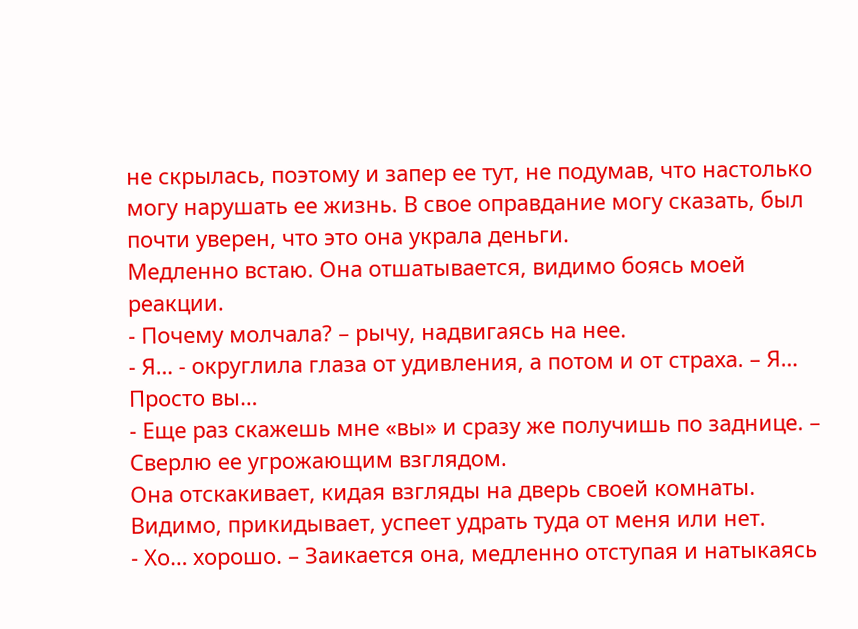не скрылась, поэтому и запер ее тут, не подумав, что настолько могу нарушать ее жизнь. В свое оправдание могу сказать, был почти уверен, что это она украла деньги.
Медленно встаю. Она отшатывается, видимо боясь моей реакции.
- Почему молчала? – рычу, надвигаясь на нее.
- Я… - округлила глаза от удивления, а потом и от страха. – Я… Просто вы…
- Еще раз скажешь мне «вы» и сразу же получишь по заднице. – Сверлю ее угрожающим взглядом.
Она отскакивает, кидая взгляды на дверь своей комнаты. Видимо, прикидывает, успеет удрать туда от меня или нет.
- Хо… хорошо. – Заикается она, медленно отступая и натыкаясь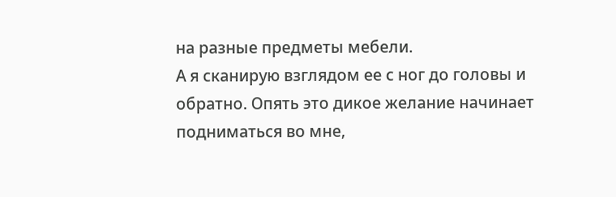на разные предметы мебели.
А я сканирую взглядом ее с ног до головы и обратно. Опять это дикое желание начинает подниматься во мне,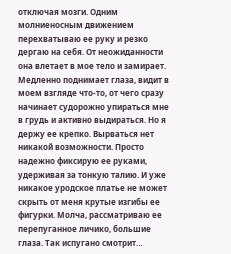отключая мозги. Одним молниеносным движением перехватываю ее руку и резко дергаю на себя. От неожиданности она влетает в мое тело и замирает. Медленно поднимает глаза, видит в моем взгляде что-то, от чего сразу начинает судорожно упираться мне в грудь и активно выдираться. Но я держу ее крепко. Вырваться нет никакой возможности. Просто надежно фиксирую ее руками, удерживая за тонкую талию. И уже никакое уродское платье не может скрыть от меня крутые изгибы ее фигурки. Молча, рассматриваю ее перепуганное личико, большие глаза. Так испугано смотрит…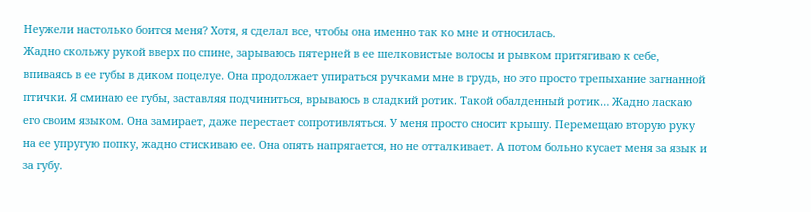Неужели настолько боится меня? Хотя, я сделал все, чтобы она именно так ко мне и относилась.
Жадно скольжу рукой вверх по спине, зарываюсь пятерней в ее шелковистые волосы и рывком притягиваю к себе, впиваясь в ее губы в диком поцелуе. Она продолжает упираться ручками мне в грудь, но это просто трепыхание загнанной птички. Я сминаю ее губы, заставляя подчиниться, врываюсь в сладкий ротик. Такой обалденный ротик… Жадно ласкаю его своим языком. Она замирает, даже перестает сопротивляться. У меня просто сносит крышу. Перемещаю вторую руку на ее упругую попку, жадно стискиваю ее. Она опять напрягается, но не отталкивает. А потом больно кусает меня за язык и за губу.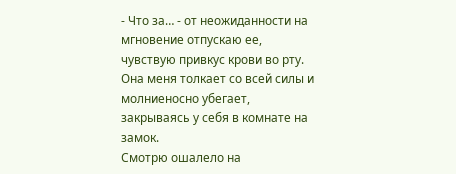- Что за… - от неожиданности на мгновение отпускаю ее, чувствую привкус крови во рту.
Она меня толкает со всей силы и молниеносно убегает, закрываясь у себя в комнате на замок.
Смотрю ошалело на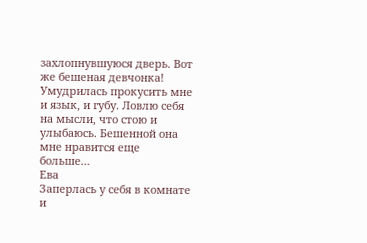захлопнувшуюся дверь. Вот же бешеная девчонка! Умудрилась прокусить мне и язык, и губу. Ловлю себя на мысли, что стою и улыбаюсь. Бешенной она мне нравится еще больше…
Ева
Заперлась у себя в комнате и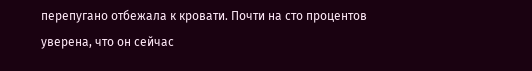перепугано отбежала к кровати. Почти на сто процентов уверена, что он сейчас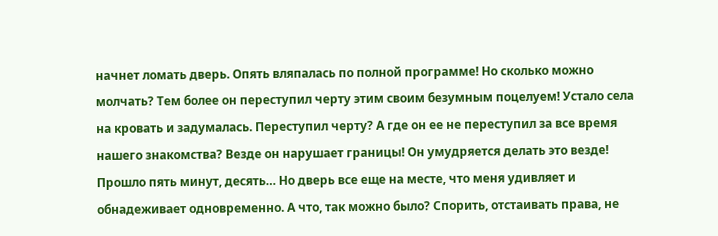начнет ломать дверь. Опять вляпалась по полной программе! Но сколько можно молчать? Тем более он переступил черту этим своим безумным поцелуем! Устало села на кровать и задумалась. Переступил черту? А где он ее не переступил за все время нашего знакомства? Везде он нарушает границы! Он умудряется делать это везде!
Прошло пять минут, десять… Но дверь все еще на месте, что меня удивляет и обнадеживает одновременно. А что, так можно было? Спорить, отстаивать права, не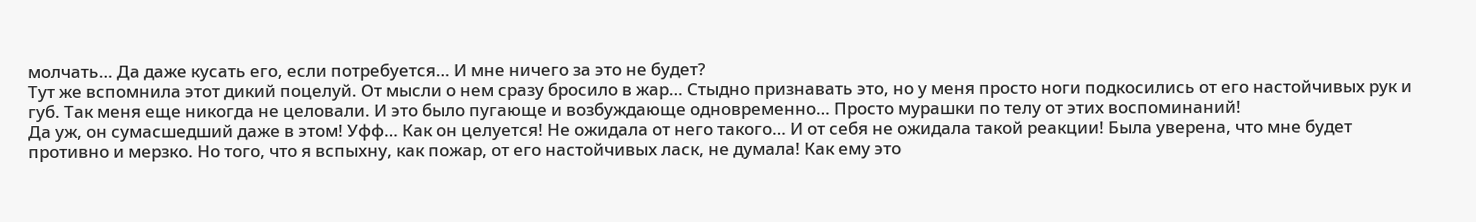молчать… Да даже кусать его, если потребуется… И мне ничего за это не будет?
Тут же вспомнила этот дикий поцелуй. От мысли о нем сразу бросило в жар… Стыдно признавать это, но у меня просто ноги подкосились от его настойчивых рук и губ. Так меня еще никогда не целовали. И это было пугающе и возбуждающе одновременно… Просто мурашки по телу от этих воспоминаний!
Да уж, он сумасшедший даже в этом! Уфф… Как он целуется! Не ожидала от него такого… И от себя не ожидала такой реакции! Была уверена, что мне будет противно и мерзко. Но того, что я вспыхну, как пожар, от его настойчивых ласк, не думала! Как ему это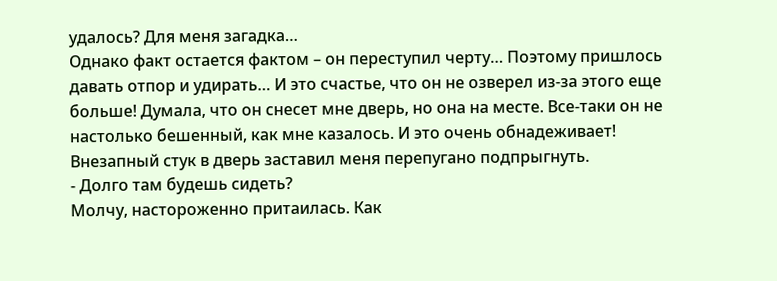удалось? Для меня загадка…
Однако факт остается фактом – он переступил черту… Поэтому пришлось давать отпор и удирать… И это счастье, что он не озверел из-за этого еще больше! Думала, что он снесет мне дверь, но она на месте. Все-таки он не настолько бешенный, как мне казалось. И это очень обнадеживает!
Внезапный стук в дверь заставил меня перепугано подпрыгнуть.
- Долго там будешь сидеть?
Молчу, настороженно притаилась. Как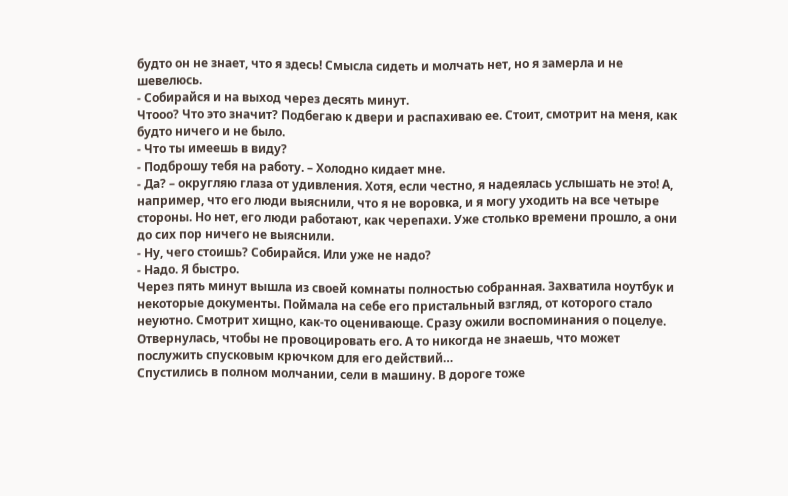будто он не знает, что я здесь! Смысла сидеть и молчать нет, но я замерла и не шевелюсь.
- Собирайся и на выход через десять минут.
Чтооо? Что это значит? Подбегаю к двери и распахиваю ее. Стоит, смотрит на меня, как будто ничего и не было.
- Что ты имеешь в виду?
- Подброшу тебя на работу. – Холодно кидает мне.
- Да? – округляю глаза от удивления. Хотя, если честно, я надеялась услышать не это! А, например, что его люди выяснили, что я не воровка, и я могу уходить на все четыре стороны. Но нет, его люди работают, как черепахи. Уже столько времени прошло, а они до сих пор ничего не выяснили.
- Ну, чего стоишь? Собирайся. Или уже не надо?
- Надо. Я быстро.
Через пять минут вышла из своей комнаты полностью собранная. Захватила ноутбук и некоторые документы. Поймала на себе его пристальный взгляд, от которого стало неуютно. Смотрит хищно, как-то оценивающе. Сразу ожили воспоминания о поцелуе. Отвернулась, чтобы не провоцировать его. А то никогда не знаешь, что может послужить спусковым крючком для его действий…
Спустились в полном молчании, сели в машину. В дороге тоже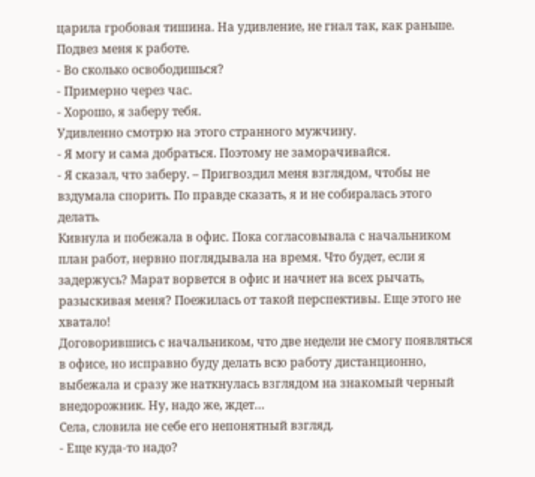царила гробовая тишина. На удивление, не гнал так, как раньше. Подвез меня к работе.
- Во сколько освободишься?
- Примерно через час.
- Хорошо, я заберу тебя.
Удивленно смотрю на этого странного мужчину.
- Я могу и сама добраться. Поэтому не заморачивайся.
- Я сказал, что заберу. – Пригвоздил меня взглядом, чтобы не вздумала спорить. По правде сказать, я и не собиралась этого делать.
Кивнула и побежала в офис. Пока согласовывала с начальником план работ, нервно поглядывала на время. Что будет, если я задержусь? Марат ворвется в офис и начнет на всех рычать, разыскивая меня? Поежилась от такой перспективы. Еще этого не хватало!
Договорившись с начальником, что две недели не смогу появляться в офисе, но исправно буду делать всю работу дистанционно, выбежала и сразу же наткнулась взглядом на знакомый черный внедорожник. Ну, надо же, ждет…
Села, словила не себе его непонятный взгляд.
- Еще куда-то надо?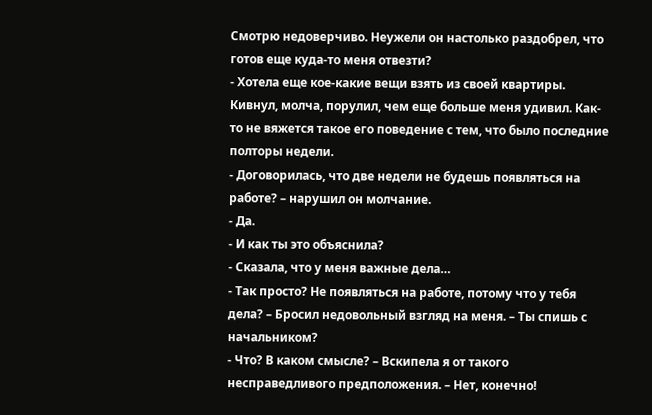Смотрю недоверчиво. Неужели он настолько раздобрел, что готов еще куда-то меня отвезти?
- Хотела еще кое-какие вещи взять из своей квартиры.
Кивнул, молча, порулил, чем еще больше меня удивил. Как-то не вяжется такое его поведение с тем, что было последние полторы недели.
- Договорилась, что две недели не будешь появляться на работе? – нарушил он молчание.
- Да.
- И как ты это объяснила?
- Сказала, что у меня важные дела…
- Так просто? Не появляться на работе, потому что у тебя дела? – Бросил недовольный взгляд на меня. – Ты спишь с начальником?
- Что? В каком смысле? – Вскипела я от такого несправедливого предположения. – Нет, конечно!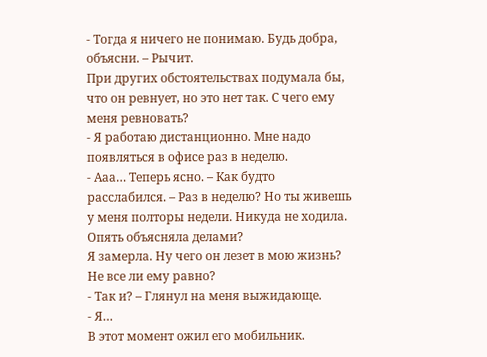- Тогда я ничего не понимаю. Будь добра, объясни. – Рычит.
При других обстоятельствах подумала бы, что он ревнует, но это нет так. С чего ему меня ревновать?
- Я работаю дистанционно. Мне надо появляться в офисе раз в неделю.
- Ааа… Теперь ясно. – Как будто расслабился. – Раз в неделю? Но ты живешь у меня полторы недели. Никуда не ходила. Опять объясняла делами?
Я замерла. Ну чего он лезет в мою жизнь? Не все ли ему равно?
- Так и? – Глянул на меня выжидающе.
- Я…
В этот момент ожил его мобильник.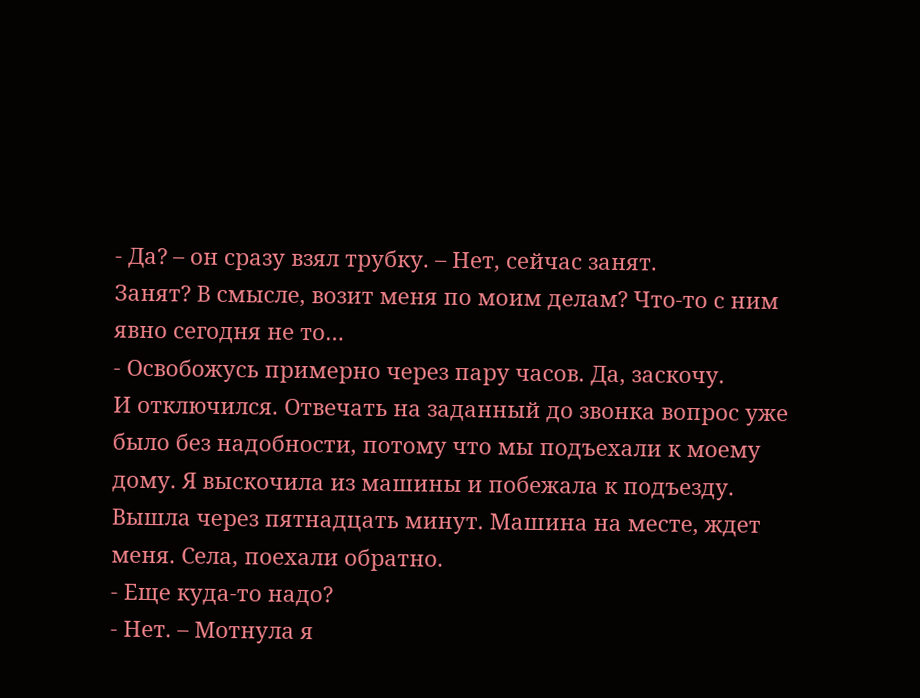- Да? – он сразу взял трубку. – Нет, сейчас занят.
Занят? В смысле, возит меня по моим делам? Что-то с ним явно сегодня не то…
- Освобожусь примерно через пару часов. Да, заскочу.
И отключился. Отвечать на заданный до звонка вопрос уже было без надобности, потому что мы подъехали к моему дому. Я выскочила из машины и побежала к подъезду. Вышла через пятнадцать минут. Машина на месте, ждет меня. Села, поехали обратно.
- Еще куда-то надо?
- Нет. – Мотнула я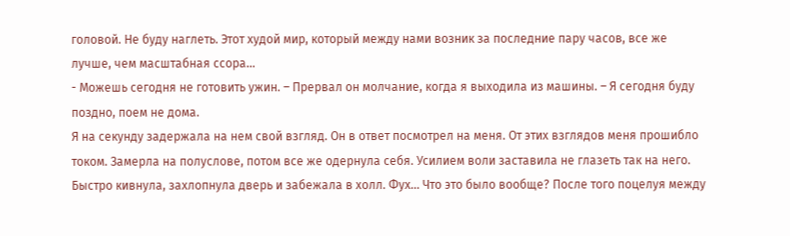головой. Не буду наглеть. Этот худой мир, который между нами возник за последние пару часов, все же лучше, чем масштабная ссора…
- Можешь сегодня не готовить ужин. – Прервал он молчание, когда я выходила из машины. – Я сегодня буду поздно, поем не дома.
Я на секунду задержала на нем свой взгляд. Он в ответ посмотрел на меня. От этих взглядов меня прошибло током. Замерла на полуслове, потом все же одернула себя. Усилием воли заставила не глазеть так на него. Быстро кивнула, захлопнула дверь и забежала в холл. Фух… Что это было вообще? После того поцелуя между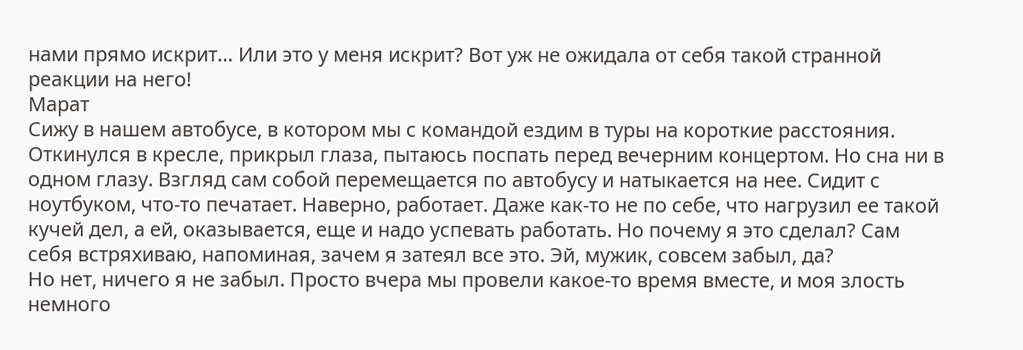нами прямо искрит… Или это у меня искрит? Вот уж не ожидала от себя такой странной реакции на него!
Марат
Сижу в нашем автобусе, в котором мы с командой ездим в туры на короткие расстояния. Откинулся в кресле, прикрыл глаза, пытаюсь поспать перед вечерним концертом. Но сна ни в одном глазу. Взгляд сам собой перемещается по автобусу и натыкается на нее. Сидит с ноутбуком, что-то печатает. Наверно, работает. Даже как-то не по себе, что нагрузил ее такой кучей дел, а ей, оказывается, еще и надо успевать работать. Но почему я это сделал? Сам себя встряхиваю, напоминая, зачем я затеял все это. Эй, мужик, совсем забыл, да?
Но нет, ничего я не забыл. Просто вчера мы провели какое-то время вместе, и моя злость немного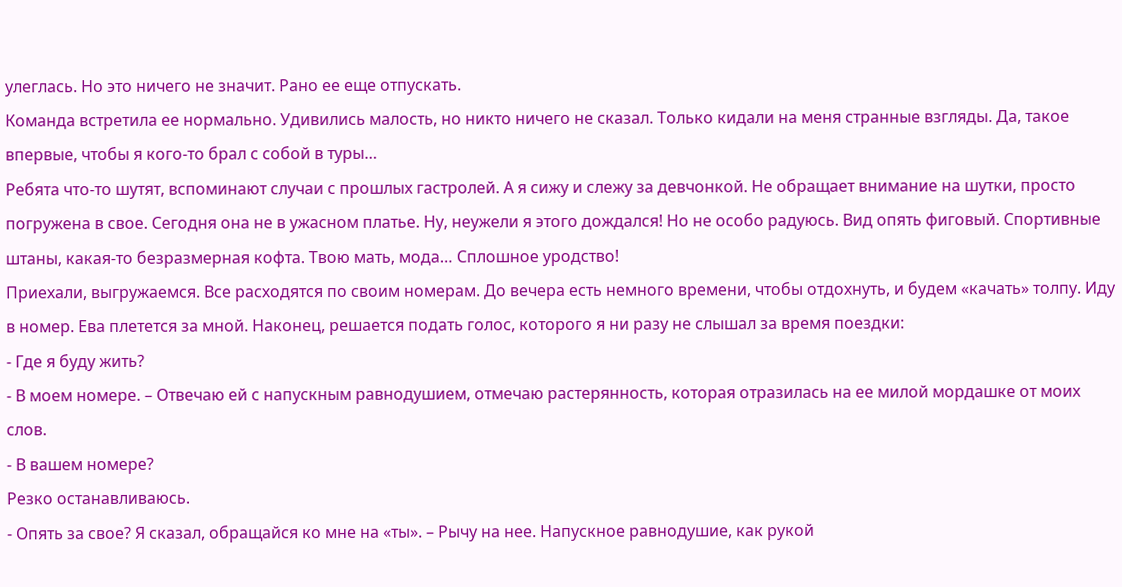улеглась. Но это ничего не значит. Рано ее еще отпускать.
Команда встретила ее нормально. Удивились малость, но никто ничего не сказал. Только кидали на меня странные взгляды. Да, такое впервые, чтобы я кого-то брал с собой в туры…
Ребята что-то шутят, вспоминают случаи с прошлых гастролей. А я сижу и слежу за девчонкой. Не обращает внимание на шутки, просто погружена в свое. Сегодня она не в ужасном платье. Ну, неужели я этого дождался! Но не особо радуюсь. Вид опять фиговый. Спортивные штаны, какая-то безразмерная кофта. Твою мать, мода… Сплошное уродство!
Приехали, выгружаемся. Все расходятся по своим номерам. До вечера есть немного времени, чтобы отдохнуть, и будем «качать» толпу. Иду в номер. Ева плетется за мной. Наконец, решается подать голос, которого я ни разу не слышал за время поездки:
- Где я буду жить?
- В моем номере. – Отвечаю ей с напускным равнодушием, отмечаю растерянность, которая отразилась на ее милой мордашке от моих слов.
- В вашем номере?
Резко останавливаюсь.
- Опять за свое? Я сказал, обращайся ко мне на «ты». – Рычу на нее. Напускное равнодушие, как рукой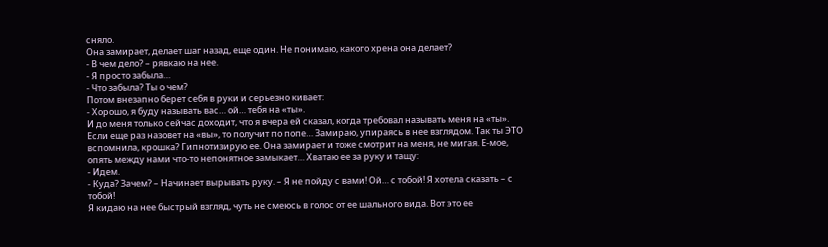сняло.
Она замирает, делает шаг назад, еще один. Не понимаю, какого хрена она делает?
- В чем дело? – рявкаю на нее.
- Я просто забыла…
- Что забыла? Ты о чем?
Потом внезапно берет себя в руки и серьезно кивает:
- Хорошо, я буду называть вас… ой… тебя на «ты».
И до меня только сейчас доходит, что я вчера ей сказал, когда требовал называть меня на «ты». Если еще раз назовет на «вы», то получит по попе… Замираю, упираясь в нее взглядом. Так ты ЭТО вспомнила, крошка? Гипнотизирую ее. Она замирает и тоже смотрит на меня, не мигая. Е-мое, опять между нами что-то непонятное замыкает… Хватаю ее за руку и тащу:
- Идем.
- Куда? Зачем? – Начинает вырывать руку. – Я не пойду с вами! Ой… с тобой! Я хотела сказать – с тобой!
Я кидаю на нее быстрый взгляд, чуть не смеюсь в голос от ее шального вида. Вот это ее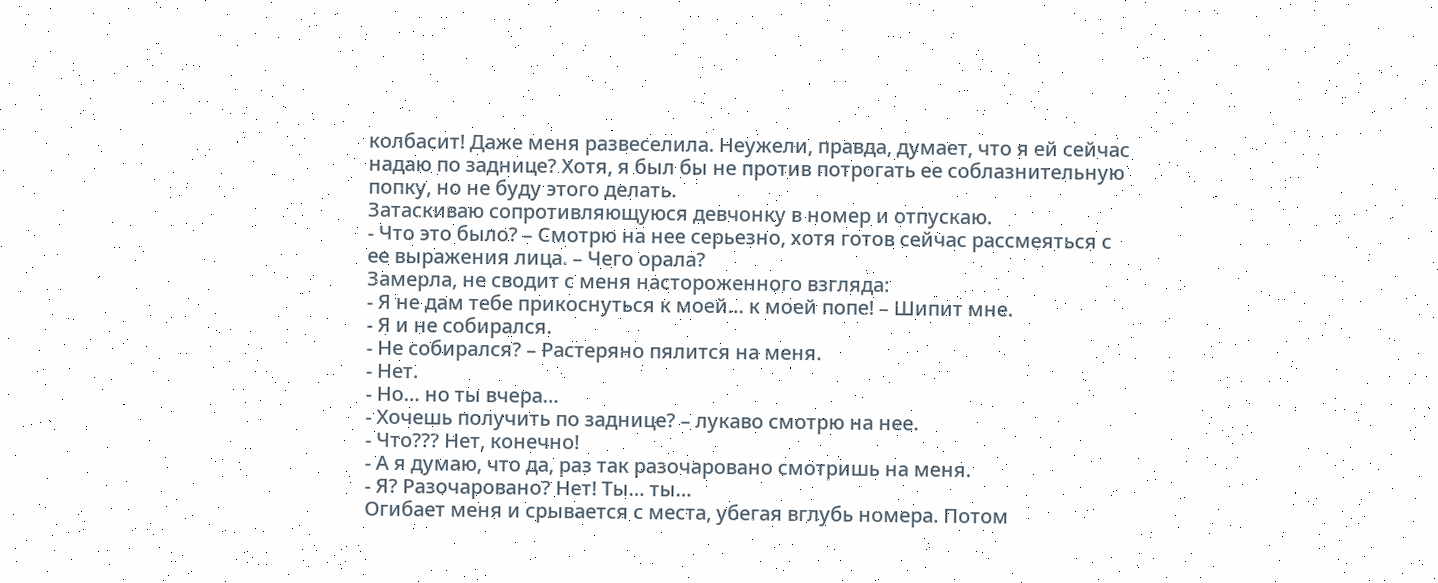колбасит! Даже меня развеселила. Неужели, правда, думает, что я ей сейчас надаю по заднице? Хотя, я был бы не против потрогать ее соблазнительную попку, но не буду этого делать.
Затаскиваю сопротивляющуюся девчонку в номер и отпускаю.
- Что это было? – Смотрю на нее серьезно, хотя готов сейчас рассмеяться с ее выражения лица. – Чего орала?
Замерла, не сводит с меня настороженного взгляда:
- Я не дам тебе прикоснуться к моей… к моей попе! – Шипит мне.
- Я и не собирался.
- Не собирался? – Растеряно пялится на меня.
- Нет.
- Но… но ты вчера…
- Хочешь получить по заднице? – лукаво смотрю на нее.
- Что??? Нет, конечно!
- А я думаю, что да, раз так разочаровано смотришь на меня.
- Я? Разочаровано? Нет! Ты… ты…
Огибает меня и срывается с места, убегая вглубь номера. Потом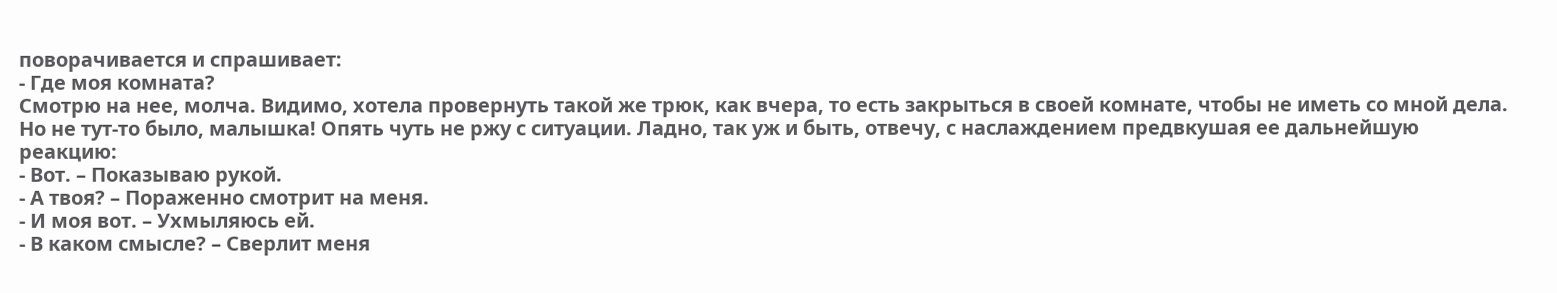поворачивается и спрашивает:
- Где моя комната?
Смотрю на нее, молча. Видимо, хотела провернуть такой же трюк, как вчера, то есть закрыться в своей комнате, чтобы не иметь со мной дела. Но не тут-то было, малышка! Опять чуть не ржу с ситуации. Ладно, так уж и быть, отвечу, с наслаждением предвкушая ее дальнейшую реакцию:
- Вот. – Показываю рукой.
- А твоя? – Пораженно смотрит на меня.
- И моя вот. – Ухмыляюсь ей.
- В каком смысле? – Сверлит меня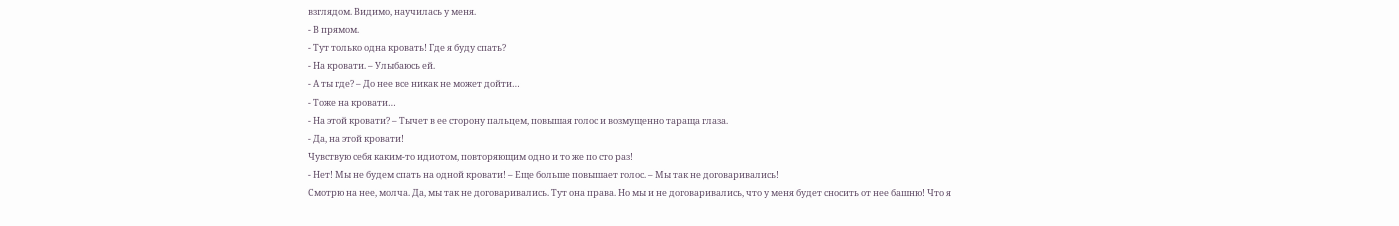взглядом. Видимо, научилась у меня.
- В прямом.
- Тут только одна кровать! Где я буду спать?
- На кровати. – Улыбаюсь ей.
- А ты где? – До нее все никак не может дойти…
- Тоже на кровати…
- На этой кровати? – Тычет в ее сторону пальцем, повышая голос и возмущенно тараща глаза.
- Да, на этой кровати!
Чувствую себя каким-то идиотом, повторяющим одно и то же по сто раз!
- Нет! Мы не будем спать на одной кровати! – Еще больше повышает голос. – Мы так не договаривались!
Смотрю на нее, молча. Да, мы так не договаривались. Тут она права. Но мы и не договаривались, что у меня будет сносить от нее башню! Что я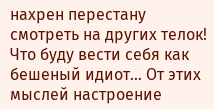нахрен перестану смотреть на других телок! Что буду вести себя как бешеный идиот… От этих мыслей настроение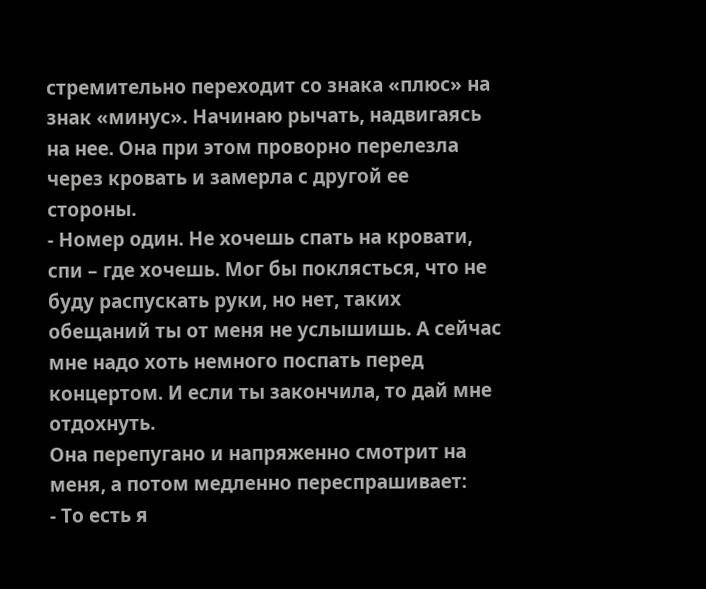стремительно переходит со знака «плюс» на знак «минус». Начинаю рычать, надвигаясь на нее. Она при этом проворно перелезла через кровать и замерла с другой ее стороны.
- Номер один. Не хочешь спать на кровати, спи – где хочешь. Мог бы поклясться, что не буду распускать руки, но нет, таких обещаний ты от меня не услышишь. А сейчас мне надо хоть немного поспать перед концертом. И если ты закончила, то дай мне отдохнуть.
Она перепугано и напряженно смотрит на меня, а потом медленно переспрашивает:
- То есть я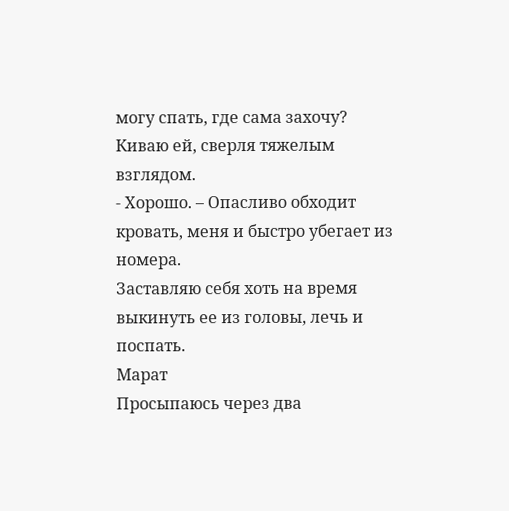могу спать, где сама захочу?
Киваю ей, сверля тяжелым взглядом.
- Хорошо. – Опасливо обходит кровать, меня и быстро убегает из номера.
Заставляю себя хоть на время выкинуть ее из головы, лечь и поспать.
Марат
Просыпаюсь через два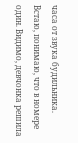часа от звука будильника. Встаю, понимаю, что в номере один. Видимо, девчонка решила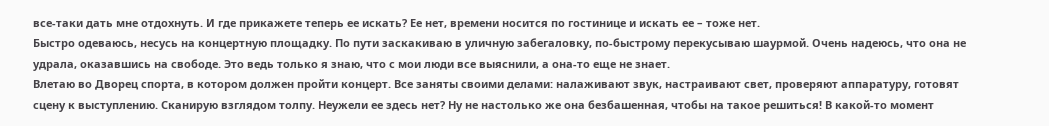все-таки дать мне отдохнуть. И где прикажете теперь ее искать? Ее нет, времени носится по гостинице и искать ее – тоже нет.
Быстро одеваюсь, несусь на концертную площадку. По пути заскакиваю в уличную забегаловку, по-быстрому перекусываю шаурмой. Очень надеюсь, что она не удрала, оказавшись на свободе. Это ведь только я знаю, что с мои люди все выяснили, а она-то еще не знает.
Влетаю во Дворец спорта, в котором должен пройти концерт. Все заняты своими делами: налаживают звук, настраивают свет, проверяют аппаратуру, готовят сцену к выступлению. Сканирую взглядом толпу. Неужели ее здесь нет? Ну не настолько же она безбашенная, чтобы на такое решиться! В какой-то момент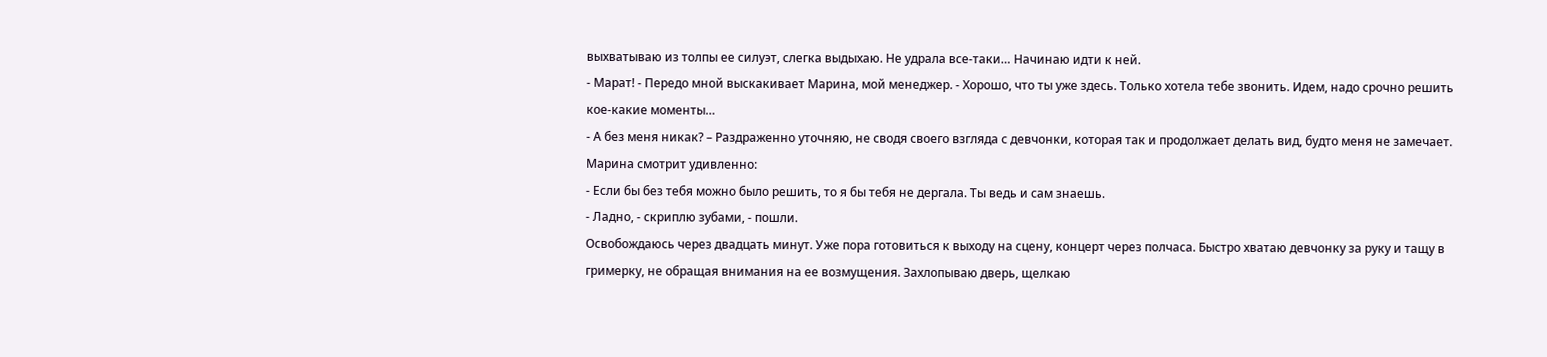выхватываю из толпы ее силуэт, слегка выдыхаю. Не удрала все-таки… Начинаю идти к ней.
- Марат! - Передо мной выскакивает Марина, мой менеджер. - Хорошо, что ты уже здесь. Только хотела тебе звонить. Идем, надо срочно решить кое-какие моменты…
- А без меня никак? – Раздраженно уточняю, не сводя своего взгляда с девчонки, которая так и продолжает делать вид, будто меня не замечает.
Марина смотрит удивленно:
- Если бы без тебя можно было решить, то я бы тебя не дергала. Ты ведь и сам знаешь.
- Ладно, - скриплю зубами, - пошли.
Освобождаюсь через двадцать минут. Уже пора готовиться к выходу на сцену, концерт через полчаса. Быстро хватаю девчонку за руку и тащу в гримерку, не обращая внимания на ее возмущения. Захлопываю дверь, щелкаю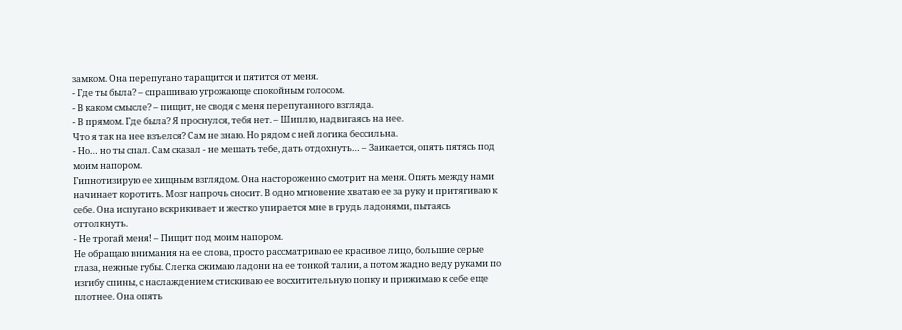замком. Она перепугано таращится и пятится от меня.
- Где ты была? – спрашиваю угрожающе спокойным голосом.
- В каком смысле? – пищит, не сводя с меня перепуганного взгляда.
- В прямом. Где была? Я проснулся, тебя нет. – Шиплю, надвигаясь на нее.
Что я так на нее взъелся? Сам не знаю. Но рядом с ней логика бессильна.
- Но… но ты спал. Сам сказал - не мешать тебе, дать отдохнуть… – Заикается, опять пятясь под моим напором.
Гипнотизирую ее хищным взглядом. Она настороженно смотрит на меня. Опять между нами начинает коротить. Мозг напрочь сносит. В одно мгновение хватаю ее за руку и притягиваю к себе. Она испугано вскрикивает и жестко упирается мне в грудь ладонями, пытаясь оттолкнуть.
- Не трогай меня! – Пищит под моим напором.
Не обращаю внимания на ее слова, просто рассматриваю ее красивое лицо, большие серые глаза, нежные губы. Слегка сжимаю ладони на ее тонкой талии, а потом жадно веду руками по изгибу спины, с наслаждением стискиваю ее восхитительную попку и прижимаю к себе еще плотнее. Она опять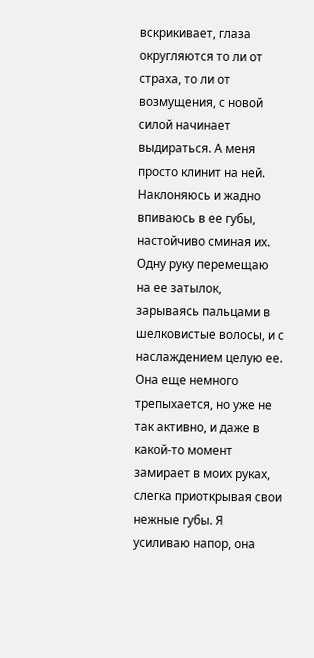вскрикивает, глаза округляются то ли от страха, то ли от возмущения, с новой силой начинает выдираться. А меня просто клинит на ней. Наклоняюсь и жадно впиваюсь в ее губы, настойчиво сминая их. Одну руку перемещаю на ее затылок, зарываясь пальцами в шелковистые волосы, и с наслаждением целую ее. Она еще немного трепыхается, но уже не так активно, и даже в какой-то момент замирает в моих руках, слегка приоткрывая свои нежные губы. Я усиливаю напор, она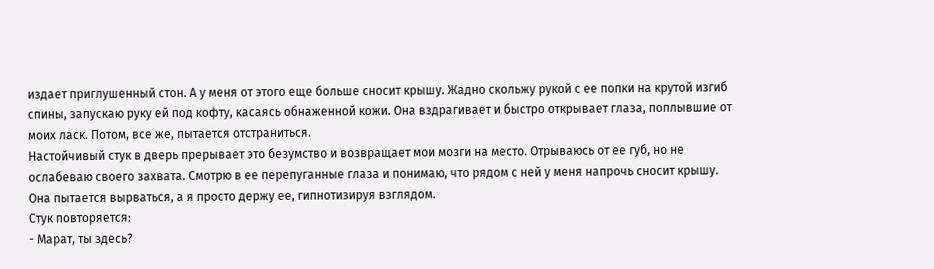издает приглушенный стон. А у меня от этого еще больше сносит крышу. Жадно скольжу рукой с ее попки на крутой изгиб спины, запускаю руку ей под кофту, касаясь обнаженной кожи. Она вздрагивает и быстро открывает глаза, поплывшие от моих ласк. Потом, все же, пытается отстраниться.
Настойчивый стук в дверь прерывает это безумство и возвращает мои мозги на место. Отрываюсь от ее губ, но не ослабеваю своего захвата. Смотрю в ее перепуганные глаза и понимаю, что рядом с ней у меня напрочь сносит крышу. Она пытается вырваться, а я просто держу ее, гипнотизируя взглядом.
Стук повторяется:
- Марат, ты здесь?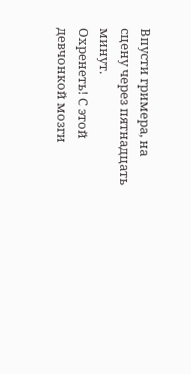Впусти гримера, на сцену через пятнадцать минут.
Охренеть! С этой девчонкой мозги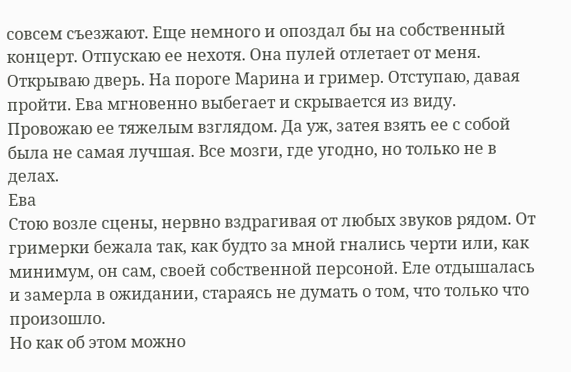совсем съезжают. Еще немного и опоздал бы на собственный концерт. Отпускаю ее нехотя. Она пулей отлетает от меня. Открываю дверь. На пороге Марина и гример. Отступаю, давая пройти. Ева мгновенно выбегает и скрывается из виду.
Провожаю ее тяжелым взглядом. Да уж, затея взять ее с собой была не самая лучшая. Все мозги, где угодно, но только не в делах.
Ева
Стою возле сцены, нервно вздрагивая от любых звуков рядом. От гримерки бежала так, как будто за мной гнались черти или, как минимум, он сам, своей собственной персоной. Еле отдышалась и замерла в ожидании, стараясь не думать о том, что только что произошло.
Но как об этом можно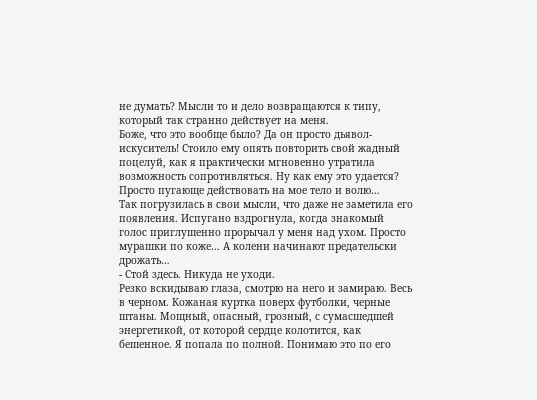не думать? Мысли то и дело возвращаются к типу, который так странно действует на меня.
Боже, что это вообще было? Да он просто дьявол-искуситель! Стоило ему опять повторить свой жадный поцелуй, как я практически мгновенно утратила возможность сопротивляться. Ну как ему это удается? Просто пугающе действовать на мое тело и волю…
Так погрузилась в свои мысли, что даже не заметила его появления. Испугано вздрогнула, когда знакомый голос приглушенно прорычал у меня над ухом. Просто мурашки по коже… А колени начинают предательски дрожать…
- Стой здесь. Никуда не уходи.
Резко вскидываю глаза, смотрю на него и замираю. Весь в черном. Кожаная куртка поверх футболки, черные штаны. Мощный, опасный, грозный, с сумасшедшей энергетикой, от которой сердце колотится, как бешенное. Я попала по полной. Понимаю это по его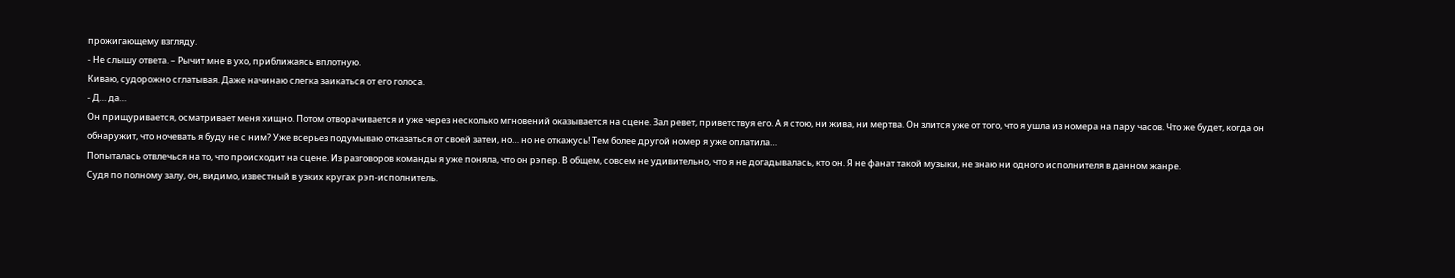прожигающему взгляду.
- Не слышу ответа. – Рычит мне в ухо, приближаясь вплотную.
Киваю, судорожно сглатывая. Даже начинаю слегка заикаться от его голоса.
- Д… да…
Он прищуривается, осматривает меня хищно. Потом отворачивается и уже через несколько мгновений оказывается на сцене. Зал ревет, приветствуя его. А я стою, ни жива, ни мертва. Он злится уже от того, что я ушла из номера на пару часов. Что же будет, когда он обнаружит, что ночевать я буду не с ним? Уже всерьез подумываю отказаться от своей затеи, но… но не откажусь! Тем более другой номер я уже оплатила…
Попыталась отвлечься на то, что происходит на сцене. Из разговоров команды я уже поняла, что он рэпер. В общем, совсем не удивительно, что я не догадывалась, кто он. Я не фанат такой музыки, не знаю ни одного исполнителя в данном жанре.
Судя по полному залу, он, видимо, известный в узких кругах рэп-исполнитель.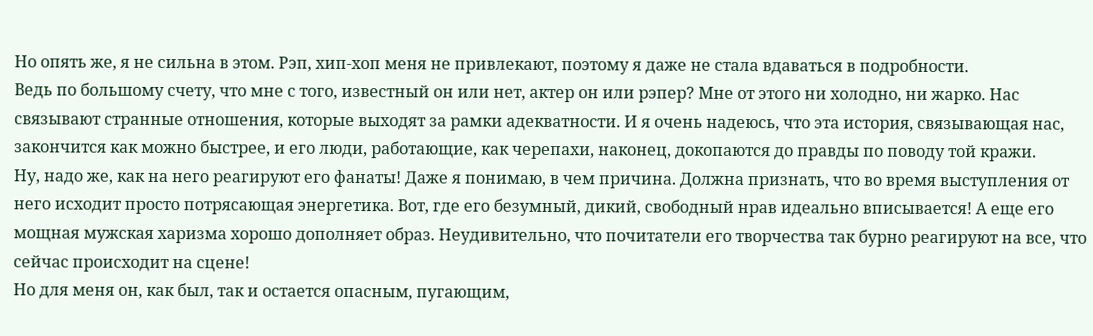Но опять же, я не сильна в этом. Рэп, хип-хоп меня не привлекают, поэтому я даже не стала вдаваться в подробности.
Ведь по большому счету, что мне с того, известный он или нет, актер он или рэпер? Мне от этого ни холодно, ни жарко. Нас связывают странные отношения, которые выходят за рамки адекватности. И я очень надеюсь, что эта история, связывающая нас, закончится как можно быстрее, и его люди, работающие, как черепахи, наконец, докопаются до правды по поводу той кражи.
Ну, надо же, как на него реагируют его фанаты! Даже я понимаю, в чем причина. Должна признать, что во время выступления от него исходит просто потрясающая энергетика. Вот, где его безумный, дикий, свободный нрав идеально вписывается! А еще его мощная мужская харизма хорошо дополняет образ. Неудивительно, что почитатели его творчества так бурно реагируют на все, что сейчас происходит на сцене!
Но для меня он, как был, так и остается опасным, пугающим,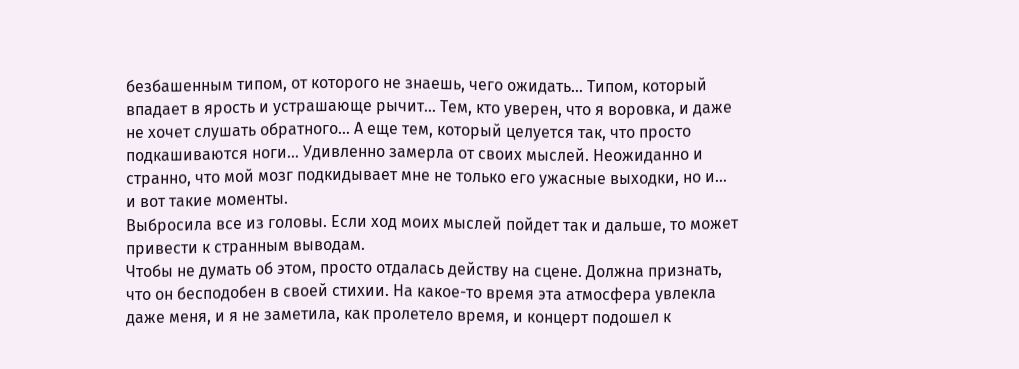безбашенным типом, от которого не знаешь, чего ожидать… Типом, который впадает в ярость и устрашающе рычит… Тем, кто уверен, что я воровка, и даже не хочет слушать обратного… А еще тем, который целуется так, что просто подкашиваются ноги… Удивленно замерла от своих мыслей. Неожиданно и странно, что мой мозг подкидывает мне не только его ужасные выходки, но и… и вот такие моменты.
Выбросила все из головы. Если ход моих мыслей пойдет так и дальше, то может привести к странным выводам.
Чтобы не думать об этом, просто отдалась действу на сцене. Должна признать, что он бесподобен в своей стихии. На какое-то время эта атмосфера увлекла даже меня, и я не заметила, как пролетело время, и концерт подошел к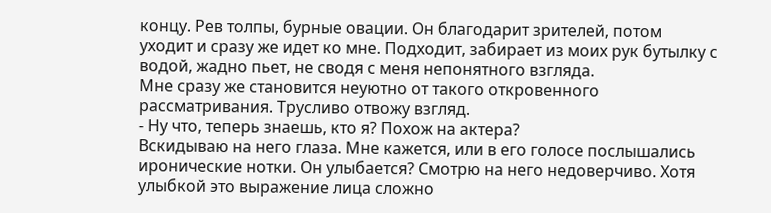концу. Рев толпы, бурные овации. Он благодарит зрителей, потом уходит и сразу же идет ко мне. Подходит, забирает из моих рук бутылку с водой, жадно пьет, не сводя с меня непонятного взгляда.
Мне сразу же становится неуютно от такого откровенного рассматривания. Трусливо отвожу взгляд.
- Ну что, теперь знаешь, кто я? Похож на актера?
Вскидываю на него глаза. Мне кажется, или в его голосе послышались иронические нотки. Он улыбается? Смотрю на него недоверчиво. Хотя улыбкой это выражение лица сложно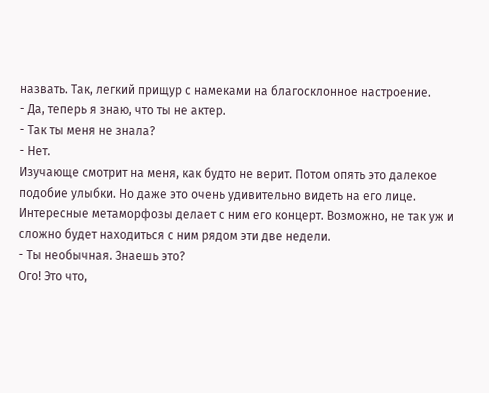назвать. Так, легкий прищур с намеками на благосклонное настроение.
- Да, теперь я знаю, что ты не актер.
- Так ты меня не знала?
- Нет.
Изучающе смотрит на меня, как будто не верит. Потом опять это далекое подобие улыбки. Но даже это очень удивительно видеть на его лице. Интересные метаморфозы делает с ним его концерт. Возможно, не так уж и сложно будет находиться с ним рядом эти две недели.
- Ты необычная. Знаешь это?
Ого! Это что,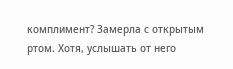комплимент? Замерла с открытым ртом. Хотя, услышать от него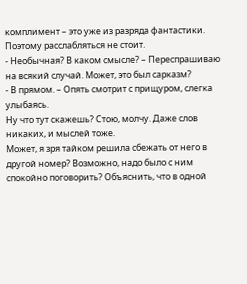комплимент – это уже из разряда фантастики. Поэтому расслабляться не стоит.
- Необычная? В каком смысле? – Переспрашиваю на всякий случай. Может, это был сарказм?
- В прямом. – Опять смотрит с прищуром, слегка улыбаясь.
Ну что тут скажешь? Стою, молчу. Даже слов никаких, и мыслей тоже.
Может, я зря тайком решила сбежать от него в другой номер? Возможно, надо было с ним спокойно поговорить? Объяснить, что в одной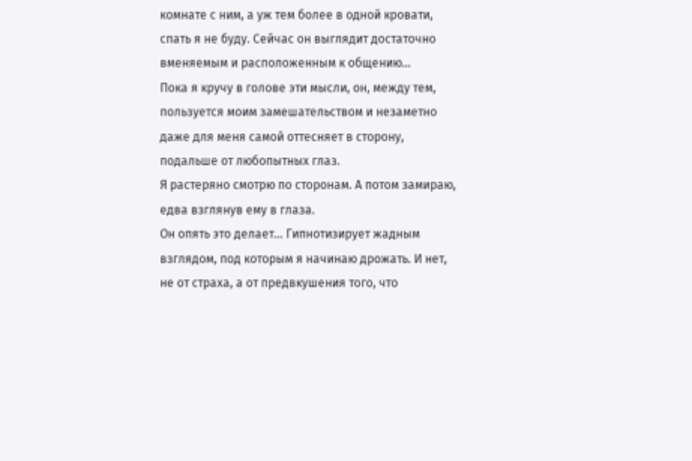комнате с ним, а уж тем более в одной кровати, спать я не буду. Сейчас он выглядит достаточно вменяемым и расположенным к общению…
Пока я кручу в голове эти мысли, он, между тем, пользуется моим замешательством и незаметно даже для меня самой оттесняет в сторону, подальше от любопытных глаз.
Я растеряно смотрю по сторонам. А потом замираю, едва взглянув ему в глаза.
Он опять это делает… Гипнотизирует жадным взглядом, под которым я начинаю дрожать. И нет, не от страха, а от предвкушения того, что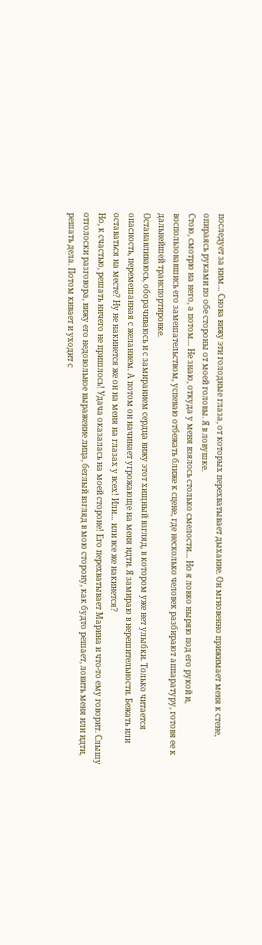последует за ним… Снова вижу эти голодные глаза, от которых перехватывает дыхание. Он мгновенно прижимает меня к стене, опираясь руками по обе стороны от моей головы. Я в ловушке.
Стою, смотрю на него, а потом… Не знаю, откуда у меня взялось столько смелости… Но я ловко ныряю под его рукой и, воспользовавшись его замешательством, успеваю отбежать ближе к сцене, где несколько человек разбирают аппаратуру, готовя ее к дальнейшей транспортировке.
Останавливаюсь, оборачиваюсь и с замиранием сердца вижу этот хищный взгляд, в котором уже нет улыбки. Только читается опасность, перемешанная с желанием. А потом он начинает угрожающе на меня идти. Я замираю в нерешительности. Бежать или оставаться на месте? Ну не накинется же он на меня на глазах у всех! Или… или все же накинется?
Но, к счастью, решать ничего не пришлось! Удача оказалась на моей стороне! Его перехватывает Марина и что-то ему говорит. Слышу отголоски разговора, вижу его недовольное выражение лица, беглый взгляд в мою сторону, как будто решает, ловить меня или идти, решать дела. Потом кивает и уходит с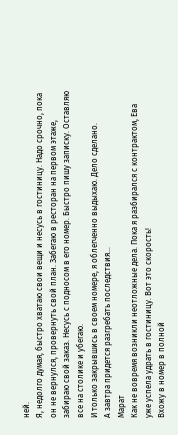ней.
Я, недолго думая, быстро хватаю свои вещи и несусь в гостиницу. Надо срочно, пока он не вернулся, провернуть свой план. Забегаю в ресторан на первом этаже, забираю свой заказ. Несусь с подносом в его номер. Быстро пишу записку. Оставляю все на столике и убегаю.
И только закрывшись в своем номере, я облегченно выдыхаю. Дело сделано.
А завтра придется разгребать последствия…
Марат
Как не вовремя возникли неотложные дела. Пока я разбирался с контрактом, Ева уже успела удрать в гостиницу. Вот это скорость!
Вхожу в номер в полной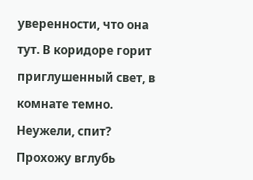уверенности, что она тут. В коридоре горит приглушенный свет, в комнате темно. Неужели, спит? Прохожу вглубь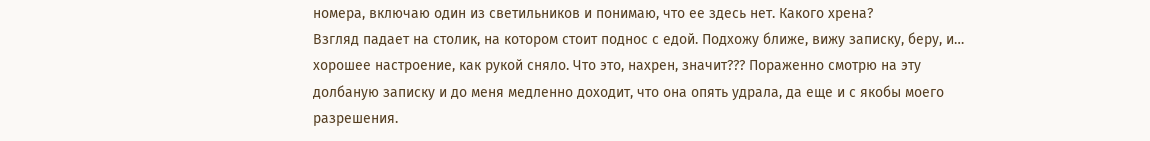номера, включаю один из светильников и понимаю, что ее здесь нет. Какого хрена?
Взгляд падает на столик, на котором стоит поднос с едой. Подхожу ближе, вижу записку, беру, и… хорошее настроение, как рукой сняло. Что это, нахрен, значит??? Пораженно смотрю на эту долбаную записку и до меня медленно доходит, что она опять удрала, да еще и с якобы моего разрешения.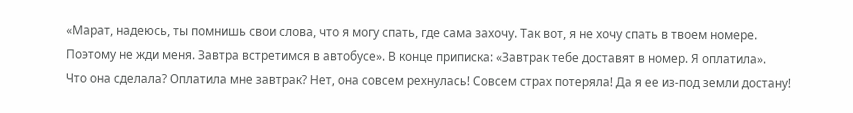«Марат, надеюсь, ты помнишь свои слова, что я могу спать, где сама захочу. Так вот, я не хочу спать в твоем номере. Поэтому не жди меня. Завтра встретимся в автобусе». В конце приписка: «Завтрак тебе доставят в номер. Я оплатила».
Что она сделала? Оплатила мне завтрак? Нет, она совсем рехнулась! Совсем страх потеряла! Да я ее из-под земли достану!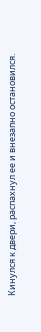Кинулся к двери, распахнул ее и внезапно остановился.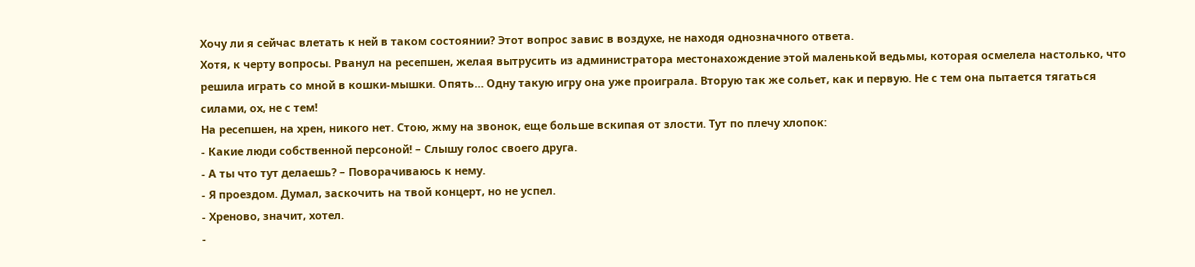Хочу ли я сейчас влетать к ней в таком состоянии? Этот вопрос завис в воздухе, не находя однозначного ответа.
Хотя, к черту вопросы. Рванул на ресепшен, желая вытрусить из администратора местонахождение этой маленькой ведьмы, которая осмелела настолько, что решила играть со мной в кошки-мышки. Опять… Одну такую игру она уже проиграла. Вторую так же сольет, как и первую. Не с тем она пытается тягаться силами, ох, не с тем!
На ресепшен, на хрен, никого нет. Стою, жму на звонок, еще больше вскипая от злости. Тут по плечу хлопок:
- Какие люди собственной персоной! – Слышу голос своего друга.
- А ты что тут делаешь? – Поворачиваюсь к нему.
- Я проездом. Думал, заскочить на твой концерт, но не успел.
- Хреново, значит, хотел.
-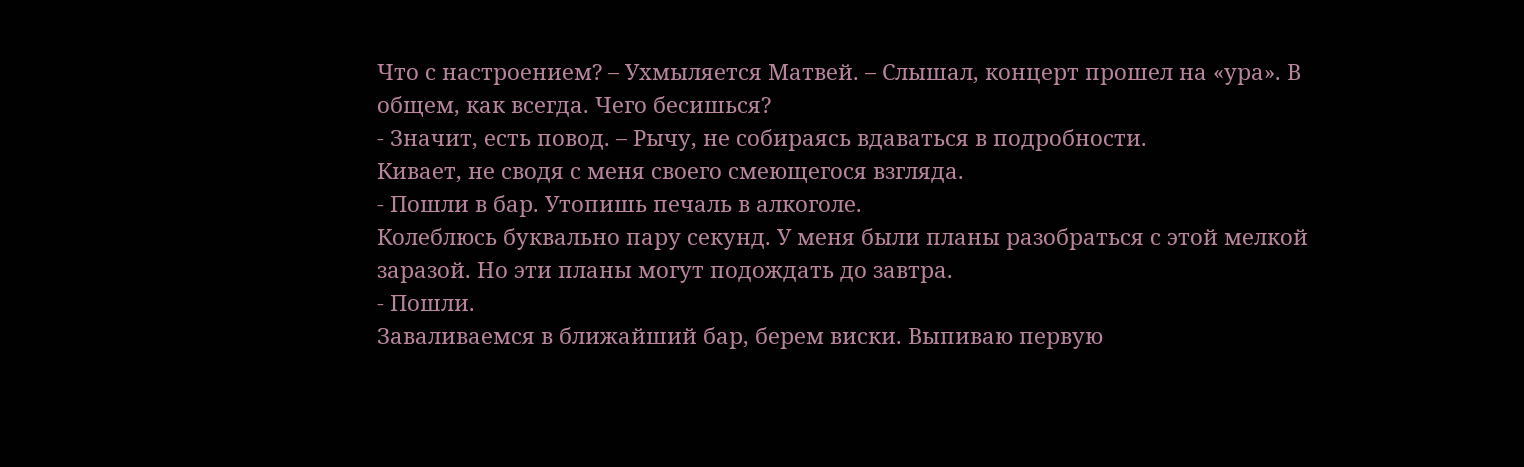Что с настроением? – Ухмыляется Матвей. – Слышал, концерт прошел на «ура». В общем, как всегда. Чего бесишься?
- Значит, есть повод. – Рычу, не собираясь вдаваться в подробности.
Кивает, не сводя с меня своего смеющегося взгляда.
- Пошли в бар. Утопишь печаль в алкоголе.
Колеблюсь буквально пару секунд. У меня были планы разобраться с этой мелкой заразой. Но эти планы могут подождать до завтра.
- Пошли.
Заваливаемся в ближайший бар, берем виски. Выпиваю первую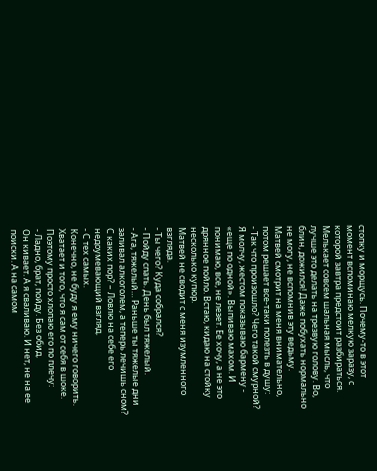стопку и морщусь. Почему-то в этот момент вспоминаю мелкую заразу, с которой завтра предстоит разбираться. Мелькает совсем шальная мысль, что лучше это делать на трезвую голову. Во, блин, дожился! Даже побухать нормально не могу, не вспомнив эту ведьму.
Матвей смотрит на меня внимательно, потом решает все-таки полезть в душу:
- Так что произошло? Чего такой смурной?
Я молчу, жестом показываю бармену - «еще по одной». Выпиваю махом. И понимаю, все, не лезет. Ее хочу, а не это дрянное пойло. Встаю, кидаю на стойку несколько купюр.
Матвей не сводит с меня изумленного взгляда.
- Ты чего? Куда собрался?
- Пойду спать. День был тяжелый.
- Ага, тяжелый… Раньше ты тяжелые дни заливал алкоголем, а теперь лечишь сном? С каких пор? – Ловлю на себе его недоумевающий взгляд.
- С тех самых.
Конечно, не буду я ему ничего говорить. Хватает и того, что я сам от себя в шоке. Поэтому просто хлопаю его по плечу:
- Ладно, брат, пойду. Без обид.
Он кивает. А я сваливаю. И нет, не на ее поиски. А на самом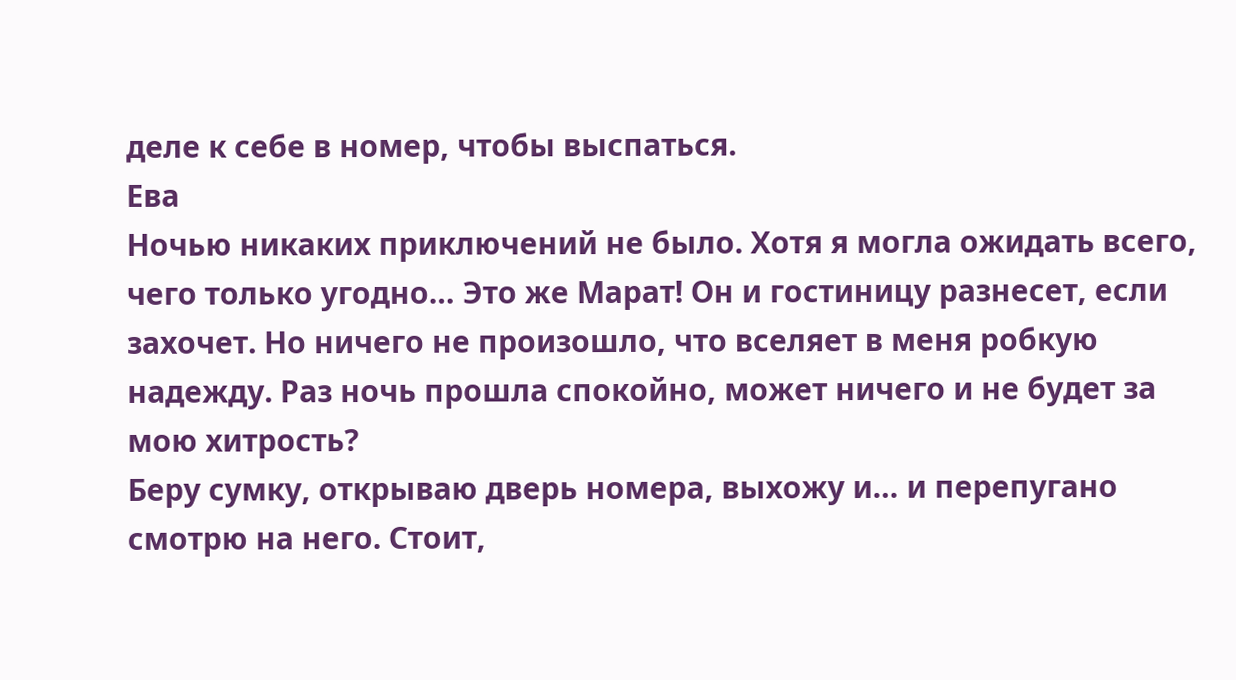деле к себе в номер, чтобы выспаться.
Ева
Ночью никаких приключений не было. Хотя я могла ожидать всего, чего только угодно… Это же Марат! Он и гостиницу разнесет, если захочет. Но ничего не произошло, что вселяет в меня робкую надежду. Раз ночь прошла спокойно, может ничего и не будет за мою хитрость?
Беру сумку, открываю дверь номера, выхожу и… и перепугано смотрю на него. Стоит,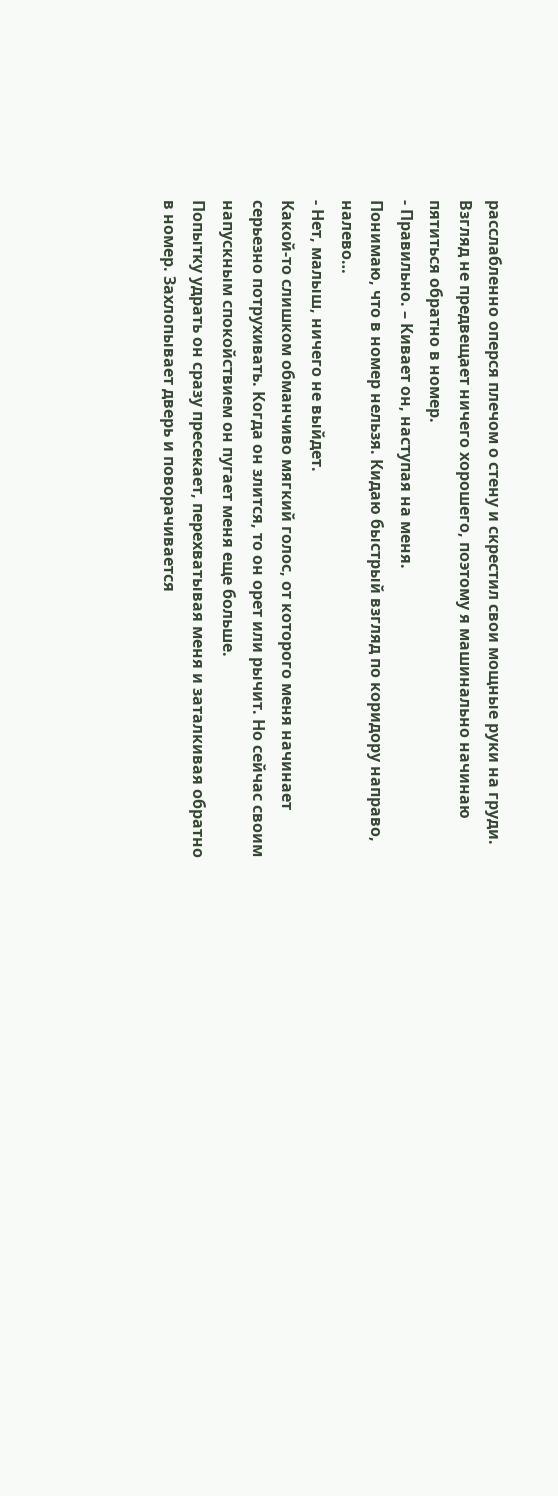расслабленно оперся плечом о стену и скрестил свои мощные руки на груди. Взгляд не предвещает ничего хорошего, поэтому я машинально начинаю пятиться обратно в номер.
- Правильно. – Кивает он, наступая на меня.
Понимаю, что в номер нельзя. Кидаю быстрый взгляд по коридору направо, налево…
- Нет, малыш, ничего не выйдет.
Какой-то слишком обманчиво мягкий голос, от которого меня начинает серьезно потрухивать. Когда он злится, то он орет или рычит. Но сейчас своим напускным спокойствием он пугает меня еще больше.
Попытку удрать он сразу пресекает, перехватывая меня и заталкивая обратно в номер. Захлопывает дверь и поворачивается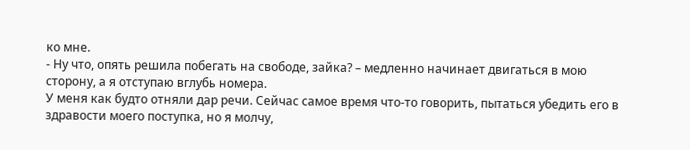ко мне.
- Ну что, опять решила побегать на свободе, зайка? – медленно начинает двигаться в мою сторону, а я отступаю вглубь номера.
У меня как будто отняли дар речи. Сейчас самое время что-то говорить, пытаться убедить его в здравости моего поступка, но я молчу,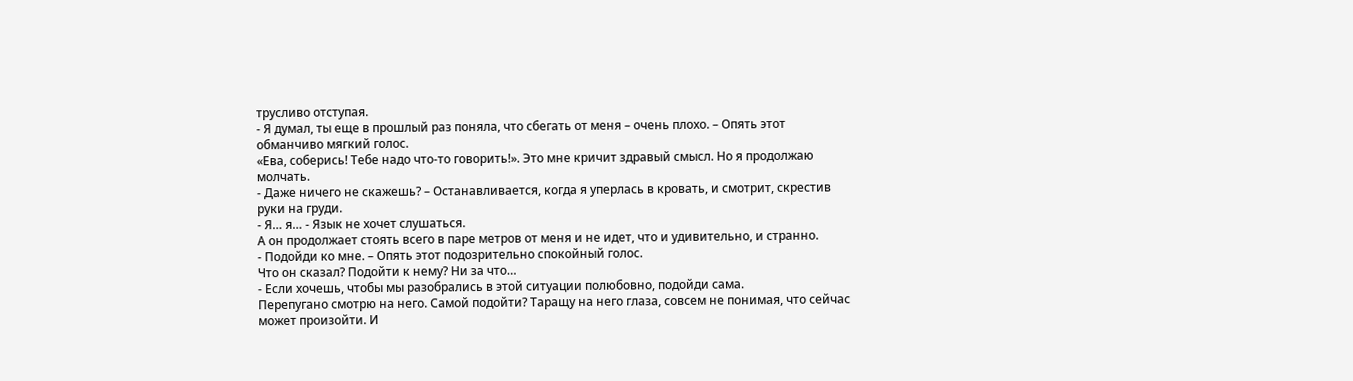трусливо отступая.
- Я думал, ты еще в прошлый раз поняла, что сбегать от меня – очень плохо. – Опять этот обманчиво мягкий голос.
«Ева, соберись! Тебе надо что-то говорить!». Это мне кричит здравый смысл. Но я продолжаю молчать.
- Даже ничего не скажешь? – Останавливается, когда я уперлась в кровать, и смотрит, скрестив руки на груди.
- Я… я… - Язык не хочет слушаться.
А он продолжает стоять всего в паре метров от меня и не идет, что и удивительно, и странно.
- Подойди ко мне. – Опять этот подозрительно спокойный голос.
Что он сказал? Подойти к нему? Ни за что…
- Если хочешь, чтобы мы разобрались в этой ситуации полюбовно, подойди сама.
Перепугано смотрю на него. Самой подойти? Таращу на него глаза, совсем не понимая, что сейчас может произойти. И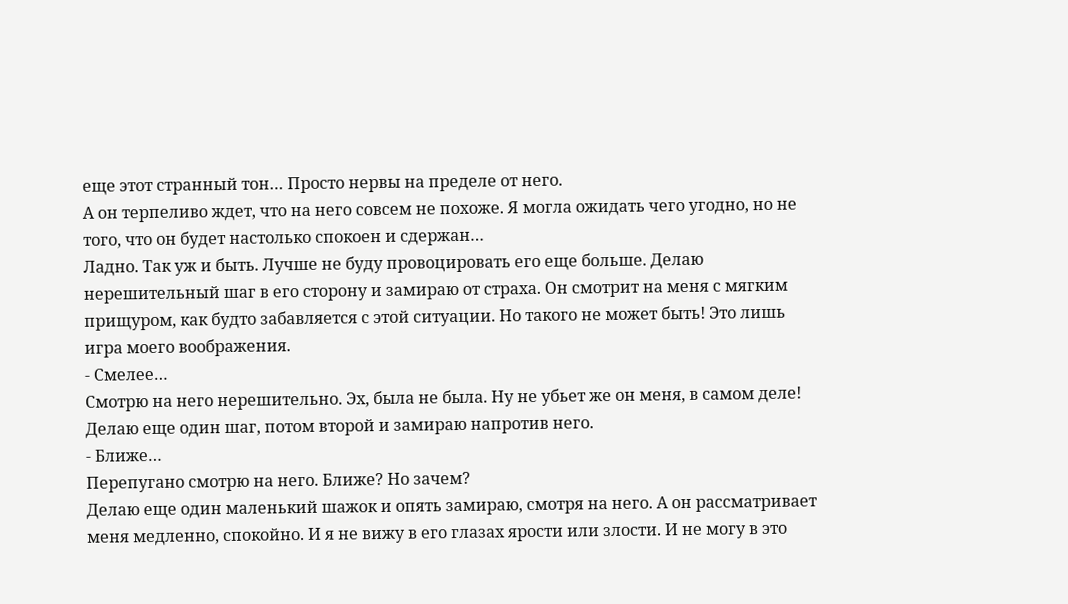еще этот странный тон… Просто нервы на пределе от него.
А он терпеливо ждет, что на него совсем не похоже. Я могла ожидать чего угодно, но не того, что он будет настолько спокоен и сдержан…
Ладно. Так уж и быть. Лучше не буду провоцировать его еще больше. Делаю нерешительный шаг в его сторону и замираю от страха. Он смотрит на меня с мягким прищуром, как будто забавляется с этой ситуации. Но такого не может быть! Это лишь игра моего воображения.
- Смелее…
Смотрю на него нерешительно. Эх, была не была. Ну не убьет же он меня, в самом деле! Делаю еще один шаг, потом второй и замираю напротив него.
- Ближе…
Перепугано смотрю на него. Ближе? Но зачем?
Делаю еще один маленький шажок и опять замираю, смотря на него. А он рассматривает меня медленно, спокойно. И я не вижу в его глазах ярости или злости. И не могу в это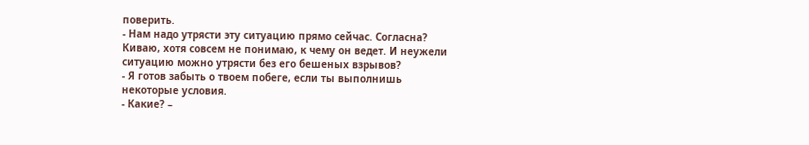поверить.
- Нам надо утрясти эту ситуацию прямо сейчас. Согласна?
Киваю, хотя совсем не понимаю, к чему он ведет. И неужели ситуацию можно утрясти без его бешеных взрывов?
- Я готов забыть о твоем побеге, если ты выполнишь некоторые условия.
- Какие? –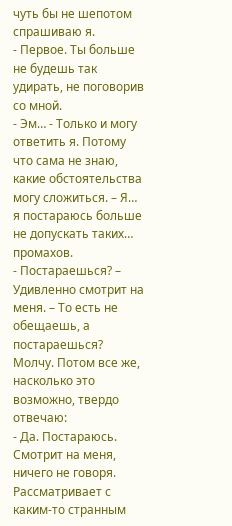чуть бы не шепотом спрашиваю я.
- Первое. Ты больше не будешь так удирать, не поговорив со мной.
- Эм… - Только и могу ответить я. Потому что сама не знаю, какие обстоятельства могу сложиться. – Я… я постараюсь больше не допускать таких… промахов.
- Постараешься? – Удивленно смотрит на меня. – То есть не обещаешь, а постараешься?
Молчу. Потом все же, насколько это возможно, твердо отвечаю:
- Да. Постараюсь.
Смотрит на меня, ничего не говоря. Рассматривает с каким-то странным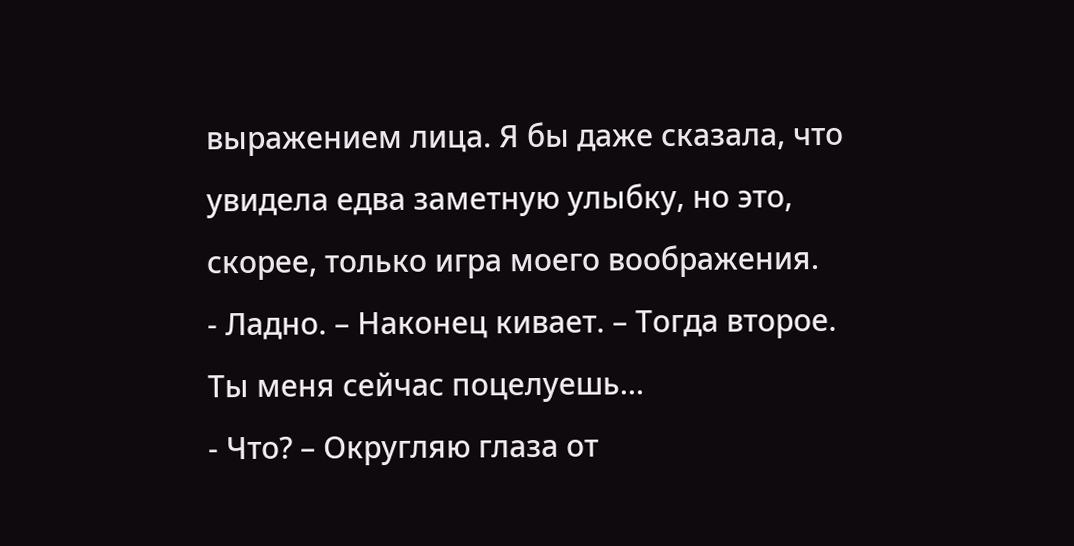выражением лица. Я бы даже сказала, что увидела едва заметную улыбку, но это, скорее, только игра моего воображения.
- Ладно. – Наконец кивает. – Тогда второе. Ты меня сейчас поцелуешь…
- Что? – Округляю глаза от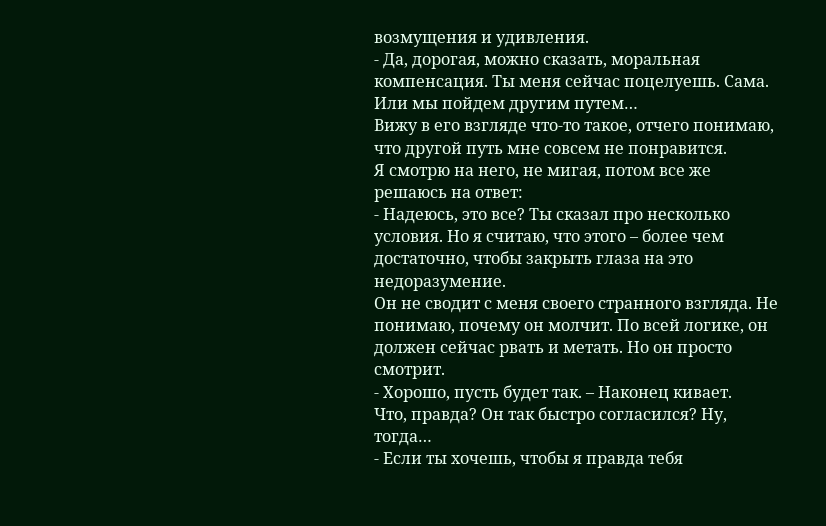возмущения и удивления.
- Да, дорогая, можно сказать, моральная компенсация. Ты меня сейчас поцелуешь. Сама. Или мы пойдем другим путем…
Вижу в его взгляде что-то такое, отчего понимаю, что другой путь мне совсем не понравится.
Я смотрю на него, не мигая, потом все же решаюсь на ответ:
- Надеюсь, это все? Ты сказал про несколько условия. Но я считаю, что этого – более чем достаточно, чтобы закрыть глаза на это недоразумение.
Он не сводит с меня своего странного взгляда. Не понимаю, почему он молчит. По всей логике, он должен сейчас рвать и метать. Но он просто смотрит.
- Хорошо, пусть будет так. – Наконец кивает.
Что, правда? Он так быстро согласился? Ну, тогда…
- Если ты хочешь, чтобы я правда тебя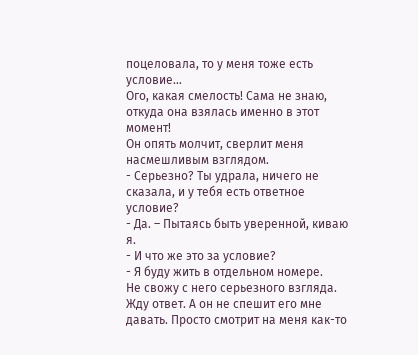поцеловала, то у меня тоже есть условие…
Ого, какая смелость! Сама не знаю, откуда она взялась именно в этот момент!
Он опять молчит, сверлит меня насмешливым взглядом.
- Серьезно? Ты удрала, ничего не сказала, и у тебя есть ответное условие?
- Да. – Пытаясь быть уверенной, киваю я.
- И что же это за условие?
- Я буду жить в отдельном номере.
Не свожу с него серьезного взгляда. Жду ответ. А он не спешит его мне давать. Просто смотрит на меня как-то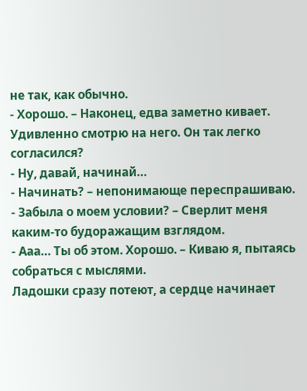не так, как обычно.
- Хорошо. – Наконец, едва заметно кивает.
Удивленно смотрю на него. Он так легко согласился?
- Ну, давай, начинай…
- Начинать? – непонимающе переспрашиваю.
- Забыла о моем условии? – Сверлит меня каким-то будоражащим взглядом.
- Ааа… Ты об этом. Хорошо. – Киваю я, пытаясь собраться с мыслями.
Ладошки сразу потеют, а сердце начинает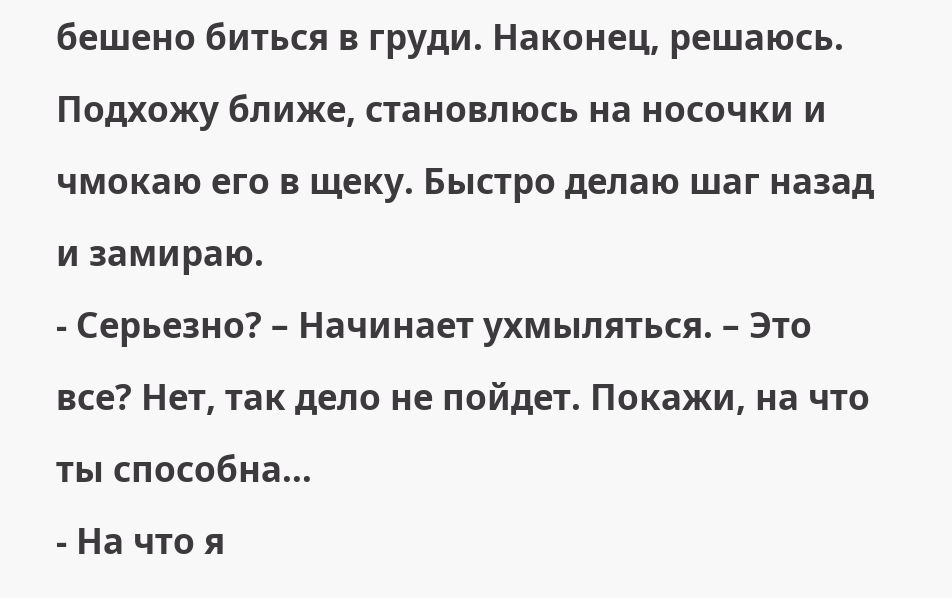бешено биться в груди. Наконец, решаюсь. Подхожу ближе, становлюсь на носочки и чмокаю его в щеку. Быстро делаю шаг назад и замираю.
- Серьезно? – Начинает ухмыляться. – Это все? Нет, так дело не пойдет. Покажи, на что ты способна…
- На что я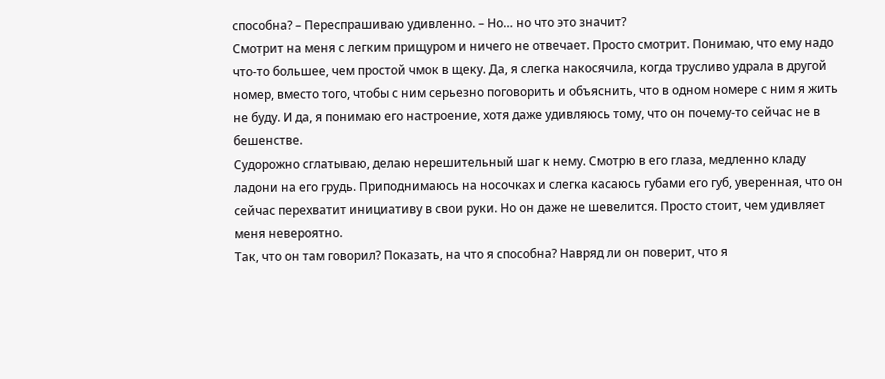способна? – Переспрашиваю удивленно. – Но… но что это значит?
Смотрит на меня с легким прищуром и ничего не отвечает. Просто смотрит. Понимаю, что ему надо что-то большее, чем простой чмок в щеку. Да, я слегка накосячила, когда трусливо удрала в другой номер, вместо того, чтобы с ним серьезно поговорить и объяснить, что в одном номере с ним я жить не буду. И да, я понимаю его настроение, хотя даже удивляюсь тому, что он почему-то сейчас не в бешенстве.
Судорожно сглатываю, делаю нерешительный шаг к нему. Смотрю в его глаза, медленно кладу ладони на его грудь. Приподнимаюсь на носочках и слегка касаюсь губами его губ, уверенная, что он сейчас перехватит инициативу в свои руки. Но он даже не шевелится. Просто стоит, чем удивляет меня невероятно.
Так, что он там говорил? Показать, на что я способна? Навряд ли он поверит, что я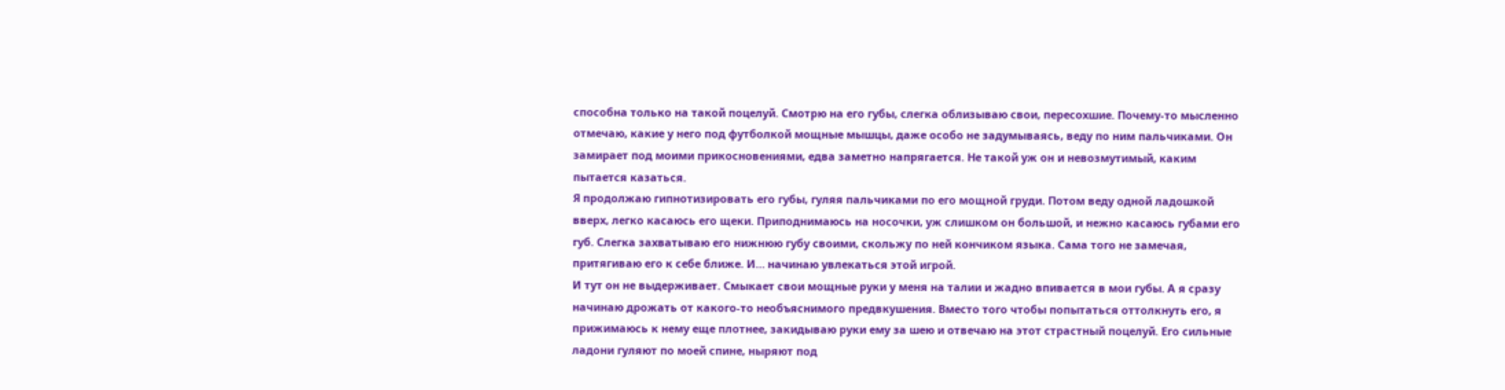способна только на такой поцелуй. Смотрю на его губы, слегка облизываю свои, пересохшие. Почему-то мысленно отмечаю, какие у него под футболкой мощные мышцы, даже особо не задумываясь, веду по ним пальчиками. Он замирает под моими прикосновениями, едва заметно напрягается. Не такой уж он и невозмутимый, каким пытается казаться.
Я продолжаю гипнотизировать его губы, гуляя пальчиками по его мощной груди. Потом веду одной ладошкой вверх, легко касаюсь его щеки. Приподнимаюсь на носочки, уж слишком он большой, и нежно касаюсь губами его губ. Слегка захватываю его нижнюю губу своими, скольжу по ней кончиком языка. Сама того не замечая, притягиваю его к себе ближе. И… начинаю увлекаться этой игрой.
И тут он не выдерживает. Смыкает свои мощные руки у меня на талии и жадно впивается в мои губы. А я сразу начинаю дрожать от какого-то необъяснимого предвкушения. Вместо того чтобы попытаться оттолкнуть его, я прижимаюсь к нему еще плотнее, закидываю руки ему за шею и отвечаю на этот страстный поцелуй. Его сильные ладони гуляют по моей спине, ныряют под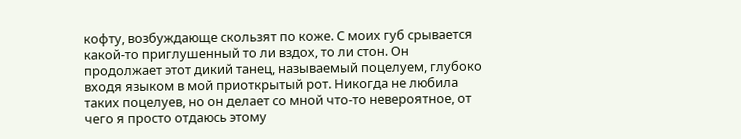кофту, возбуждающе скользят по коже. С моих губ срывается какой-то приглушенный то ли вздох, то ли стон. Он продолжает этот дикий танец, называемый поцелуем, глубоко входя языком в мой приоткрытый рот. Никогда не любила таких поцелуев, но он делает со мной что-то невероятное, от чего я просто отдаюсь этому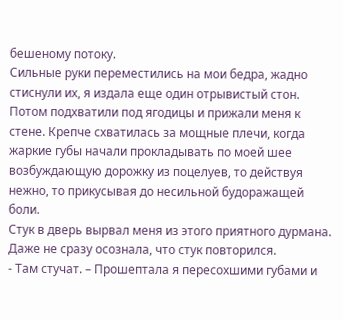бешеному потоку.
Сильные руки переместились на мои бедра, жадно стиснули их, я издала еще один отрывистый стон. Потом подхватили под ягодицы и прижали меня к стене. Крепче схватилась за мощные плечи, когда жаркие губы начали прокладывать по моей шее возбуждающую дорожку из поцелуев, то действуя нежно, то прикусывая до несильной будоражащей боли.
Стук в дверь вырвал меня из этого приятного дурмана. Даже не сразу осознала, что стук повторился.
- Там стучат. – Прошептала я пересохшими губами и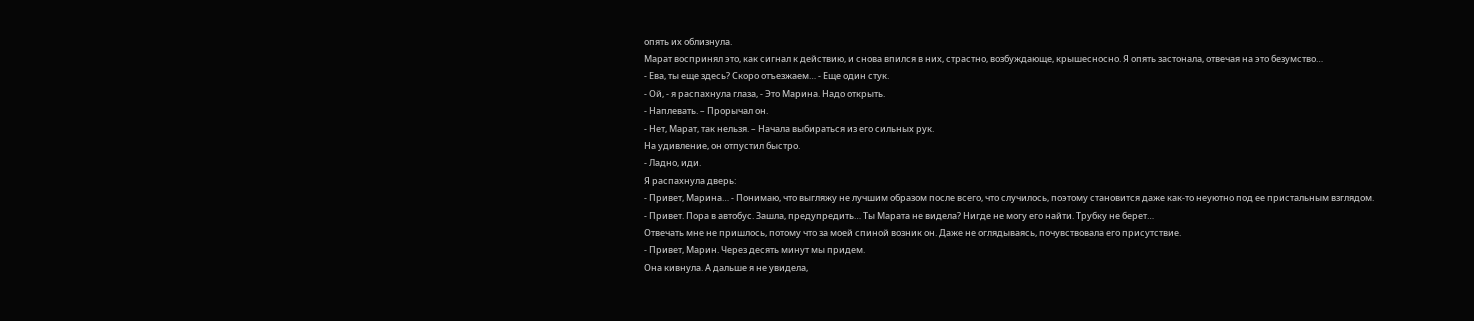опять их облизнула.
Марат воспринял это, как сигнал к действию, и снова впился в них, страстно, возбуждающе, крышесносно. Я опять застонала, отвечая на это безумство…
- Ева, ты еще здесь? Скоро отъезжаем… - Еще один стук.
- Ой, - я распахнула глаза, - Это Марина. Надо открыть.
- Наплевать. – Прорычал он.
- Нет, Марат, так нельзя. – Начала выбираться из его сильных рук.
На удивление, он отпустил быстро.
- Ладно, иди.
Я распахнула дверь:
- Привет, Марина… - Понимаю, что выгляжу не лучшим образом после всего, что случилось, поэтому становится даже как-то неуютно под ее пристальным взглядом.
- Привет. Пора в автобус. Зашла, предупредить… Ты Марата не видела? Нигде не могу его найти. Трубку не берет…
Отвечать мне не пришлось, потому что за моей спиной возник он. Даже не оглядываясь, почувствовала его присутствие.
- Привет, Марин. Через десять минут мы придем.
Она кивнула. А дальше я не увидела,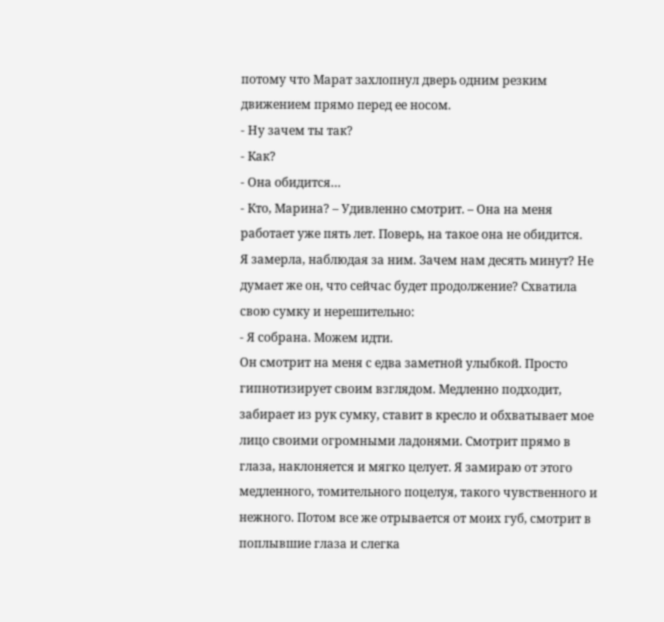потому что Марат захлопнул дверь одним резким движением прямо перед ее носом.
- Ну зачем ты так?
- Как?
- Она обидится…
- Кто, Марина? – Удивленно смотрит. – Она на меня работает уже пять лет. Поверь, на такое она не обидится.
Я замерла, наблюдая за ним. Зачем нам десять минут? Не думает же он, что сейчас будет продолжение? Схватила свою сумку и нерешительно:
- Я собрана. Можем идти.
Он смотрит на меня с едва заметной улыбкой. Просто гипнотизирует своим взглядом. Медленно подходит, забирает из рук сумку, ставит в кресло и обхватывает мое лицо своими огромными ладонями. Смотрит прямо в глаза, наклоняется и мягко целует. Я замираю от этого медленного, томительного поцелуя, такого чувственного и нежного. Потом все же отрывается от моих губ, смотрит в поплывшие глаза и слегка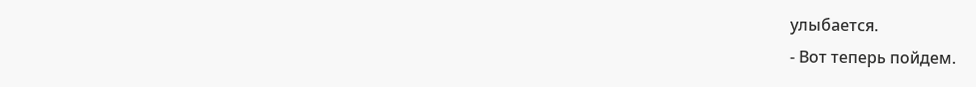улыбается.
- Вот теперь пойдем.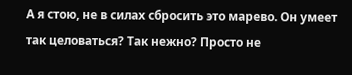А я стою, не в силах сбросить это марево. Он умеет так целоваться? Так нежно? Просто не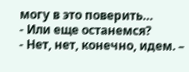могу в это поверить…
- Или еще останемся?
- Нет, нет, конечно, идем. –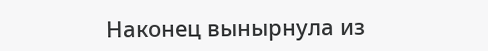Наконец вынырнула из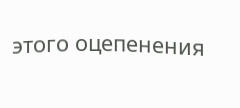этого оцепенения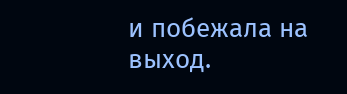и побежала на выход.